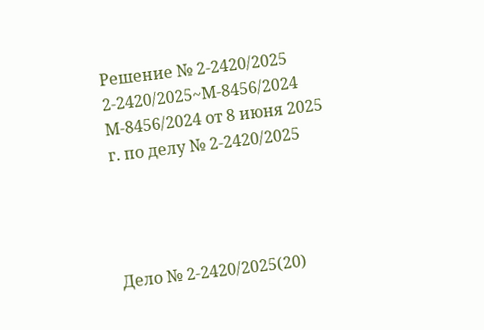Решение № 2-2420/2025 2-2420/2025~М-8456/2024 М-8456/2024 от 8 июня 2025 г. по делу № 2-2420/2025




Дело № 2-2420/2025(20)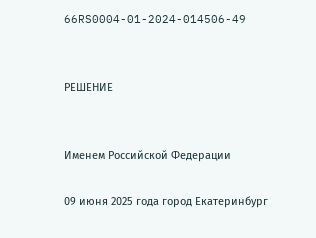66RS0004-01-2024-014506-49


РЕШЕНИЕ


Именем Российской Федерации

09 июня 2025 года город Екатеринбург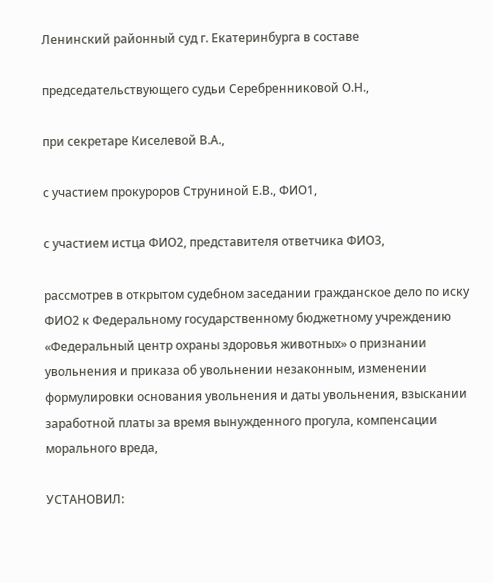Ленинский районный суд г. Екатеринбурга в составе

председательствующего судьи Серебренниковой О.Н.,

при секретаре Киселевой В.А.,

с участием прокуроров Струниной Е.В., ФИО1,

с участием истца ФИО2, представителя ответчика ФИО3,

рассмотрев в открытом судебном заседании гражданское дело по иску ФИО2 к Федеральному государственному бюджетному учреждению «Федеральный центр охраны здоровья животных» о признании увольнения и приказа об увольнении незаконным, изменении формулировки основания увольнения и даты увольнения, взыскании заработной платы за время вынужденного прогула, компенсации морального вреда,

УСТАНОВИЛ: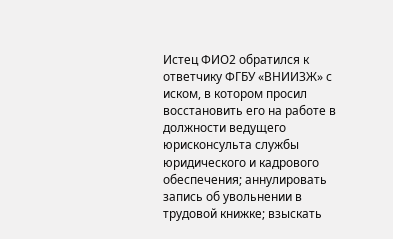Истец ФИО2 обратился к ответчику ФГБУ «ВНИИЗЖ» с иском, в котором просил восстановить его на работе в должности ведущего юрисконсульта службы юридического и кадрового обеспечения; аннулировать запись об увольнении в трудовой книжке; взыскать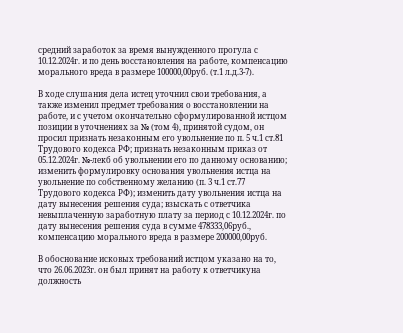средний заработок за время вынужденного прогула с 10.12.2024г. и по день восстановления на работе, компенсацию морального вреда в размере 100000,00руб. (т.1 л.д.3-7).

В ходе слушания дела истец уточнил свои требования, а также изменил предмет требования о восстановлении на работе, и с учетом окончательно сформулированной истцом позиции в уточнениях за № (том 4), принятой судом, он просил признать незаконным его увольнение по п. 5 ч.1 ст.81 Трудового кодекса РФ; признать незаконным приказ от 05.12.2024г. №-лекб об увольнении его по данному основанию; изменить формулировку основания увольнения истца на увольнение по собственному желанию (п. 3 ч.1 ст.77 Трудового кодекса РФ); изменить дату увольнения истца на дату вынесения решения суда; взыскать с ответчика невыплаченную заработную плату за период с 10.12.2024г. по дату вынесения решения суда в сумме 478333,06руб., компенсацию морального вреда в размере 200000,00руб.

В обоснование исковых требований истцом указано на то, что 26.06.2023г. он был принят на работу к ответчикуна должность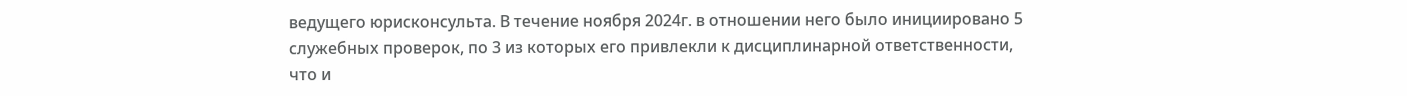ведущего юрисконсульта. В течение ноября 2024г. в отношении него было инициировано 5 служебных проверок, по 3 из которых его привлекли к дисциплинарной ответственности, что и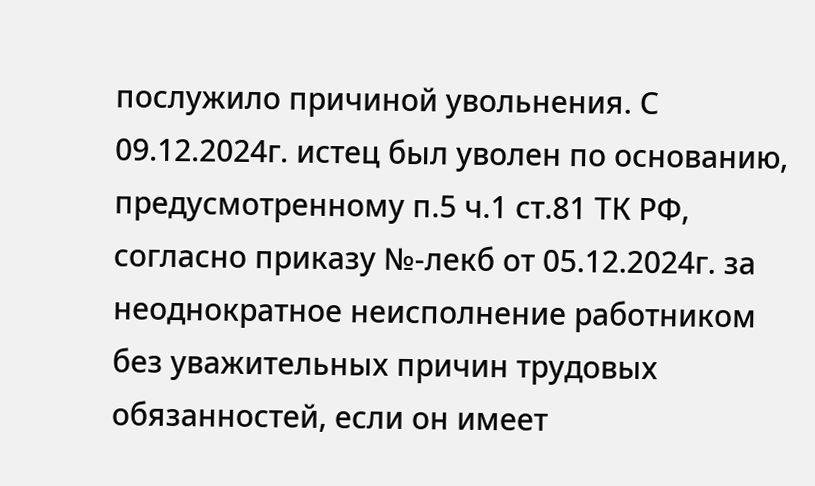послужило причиной увольнения. С 09.12.2024г. истец был уволен по основанию, предусмотренному п.5 ч.1 ст.81 ТК РФ, согласно приказу №-лекб от 05.12.2024г. за неоднократное неисполнение работником без уважительных причин трудовых обязанностей, если он имеет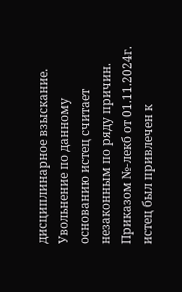дисциплинарное взыскание. Увольнение по данному основанию истец считает незаконным по ряду причин. Приказом №-лекб от 01.11.2024г. истец был привлечен к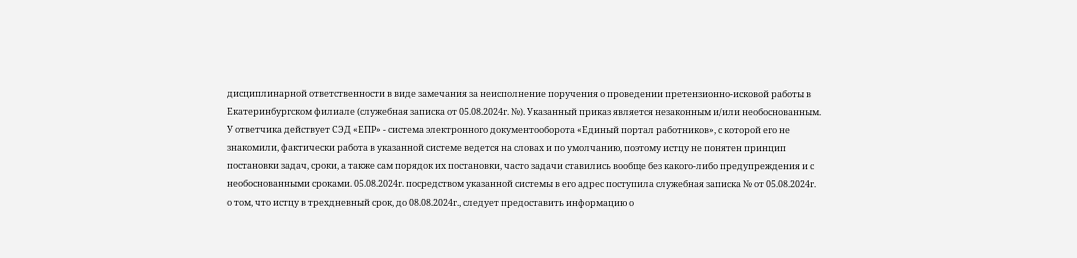дисциплинарной ответственности в виде замечания за неисполнение поручения о проведении претензионно-исковой работы в Екатеринбургском филиале (служебная записка от 05.08.2024г. №). Указанный приказ является незаконным и/или необоснованным. У ответчика действует СЭД «ЕПР» - система электронного документооборота «Единый портал работников», с которой его не знакомили, фактически работа в указанной системе ведется на словах и по умолчанию, поэтому истцу не понятен принцип постановки задач, сроки, а также сам порядок их постановки, часто задачи ставились вообще без какого-либо предупреждения и с необоснованными сроками. 05.08.2024г. посредством указанной системы в его адрес поступила служебная записка № от 05.08.2024г. о том, что истцу в трехдневный срок, до 08.08.2024г., следует предоставить информацию о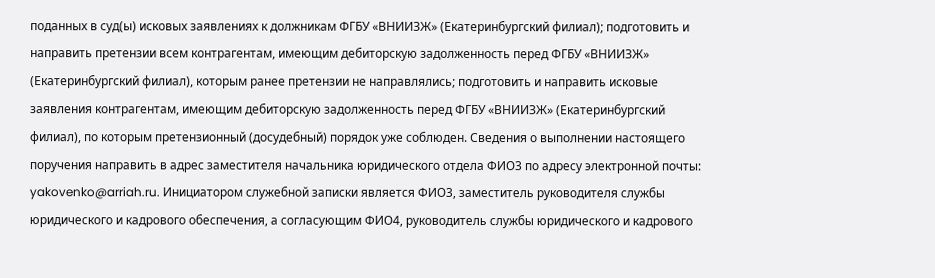поданных в суд(ы) исковых заявлениях к должникам ФГБУ «ВНИИЗЖ» (Екатеринбургский филиал); подготовить и направить претензии всем контрагентам, имеющим дебиторскую задолженность перед ФГБУ «ВНИИЗЖ» (Екатеринбургский филиал), которым ранее претензии не направлялись; подготовить и направить исковые заявления контрагентам, имеющим дебиторскую задолженность перед ФГБУ «ВНИИЗЖ» (Екатеринбургский филиал), по которым претензионный (досудебный) порядок уже соблюден. Сведения о выполнении настоящего поручения направить в адрес заместителя начальника юридического отдела ФИО3 по адресу электронной почты: yakovenko@arriah.ru. Инициатором служебной записки является ФИО3, заместитель руководителя службы юридического и кадрового обеспечения, а согласующим ФИО4, руководитель службы юридического и кадрового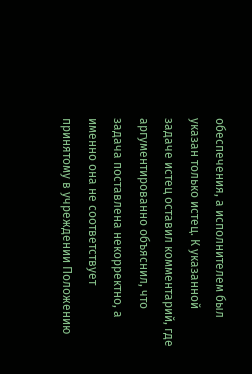обеспечения, а исполнителем был указан только истец. К указанной задаче истец оставил комментарий, где аргументированно объяснил, что задача поставлена некорректно, а именно она не соответствует принятому в учреждении Положению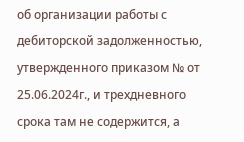об организации работы с дебиторской задолженностью, утвержденного приказом № от 25.06.2024г., и трехдневного срока там не содержится, а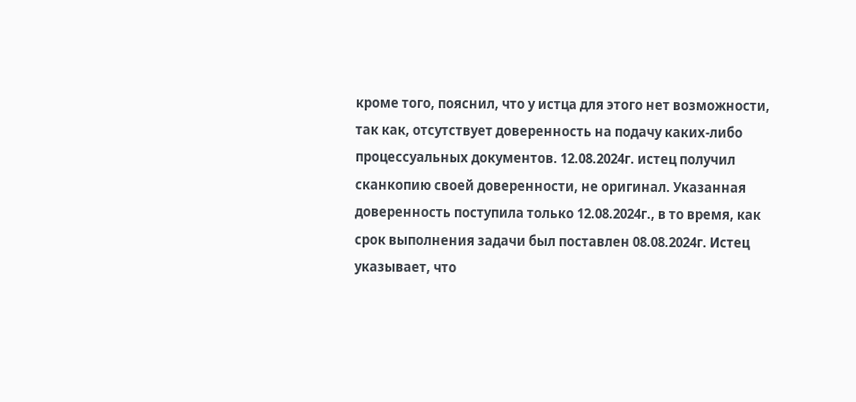кроме того, пояснил, что у истца для этого нет возможности, так как, отсутствует доверенность на подачу каких-либо процессуальных документов. 12.08.2024г. истец получил сканкопию своей доверенности, не оригинал. Указанная доверенность поступила только 12.08.2024г., в то время, как срок выполнения задачи был поставлен 08.08.2024г. Истец указывает, что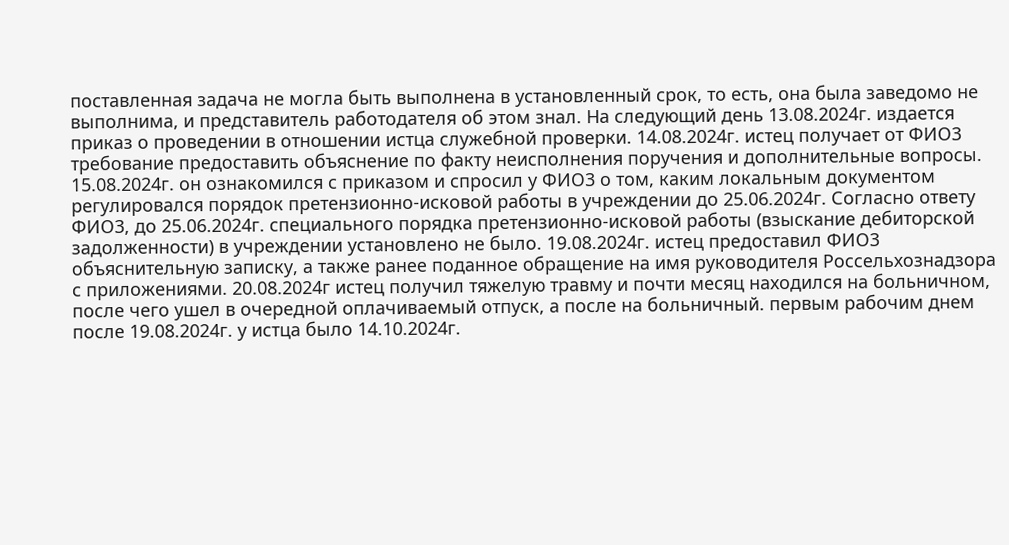поставленная задача не могла быть выполнена в установленный срок, то есть, она была заведомо не выполнима, и представитель работодателя об этом знал. На следующий день 13.08.2024г. издается приказ о проведении в отношении истца служебной проверки. 14.08.2024г. истец получает от ФИО3 требование предоставить объяснение по факту неисполнения поручения и дополнительные вопросы. 15.08.2024г. он ознакомился с приказом и спросил у ФИО3 о том, каким локальным документом регулировался порядок претензионно-исковой работы в учреждении до 25.06.2024г. Согласно ответу ФИО3, до 25.06.2024г. специального порядка претензионно-исковой работы (взыскание дебиторской задолженности) в учреждении установлено не было. 19.08.2024г. истец предоставил ФИО3 объяснительную записку, а также ранее поданное обращение на имя руководителя Россельхознадзора с приложениями. 20.08.2024г истец получил тяжелую травму и почти месяц находился на больничном, после чего ушел в очередной оплачиваемый отпуск, а после на больничный. первым рабочим днем после 19.08.2024г. у истца было 14.10.2024г.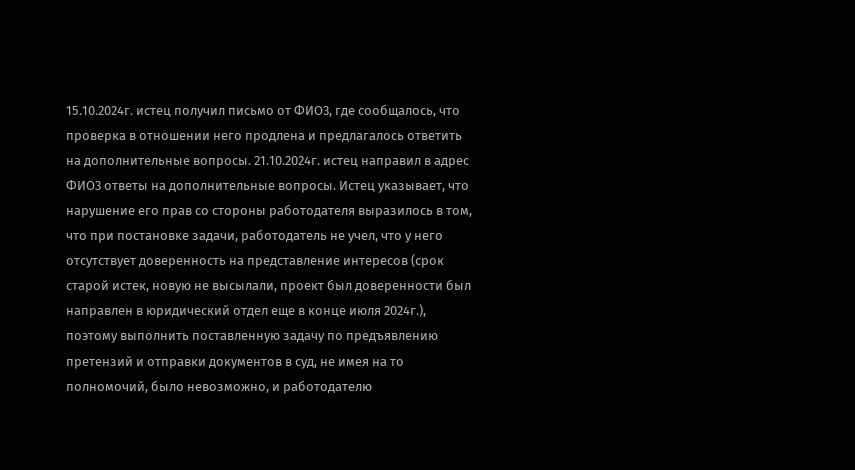15.10.2024г. истец получил письмо от ФИО3, где сообщалось, что проверка в отношении него продлена и предлагалось ответить на дополнительные вопросы. 21.10.2024г. истец направил в адрес ФИО3 ответы на дополнительные вопросы. Истец указывает, что нарушение его прав со стороны работодателя выразилось в том, что при постановке задачи, работодатель не учел, что у него отсутствует доверенность на представление интересов (срок старой истек, новую не высылали, проект был доверенности был направлен в юридический отдел еще в конце июля 2024г.), поэтому выполнить поставленную задачу по предъявлению претензий и отправки документов в суд, не имея на то полномочий, было невозможно, и работодателю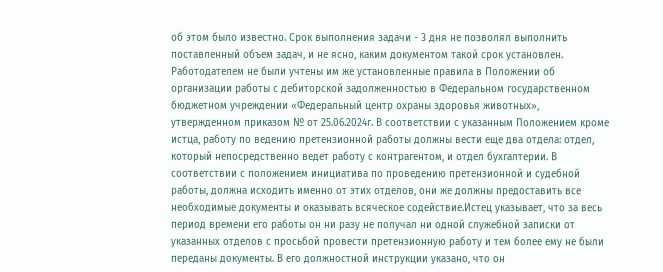об этом было известно. Срок выполнения задачи - 3 дня не позволял выполнить поставленный объем задач, и не ясно, каким документом такой срок установлен. Работодателем не были учтены им же установленные правила в Положении об организации работы с дебиторской задолженностью в Федеральном государственном бюджетном учреждении «Федеральный центр охраны здоровья животных», утвержденном приказом № от 25.06.2024г. В соответствии с указанным Положением кроме истца, работу по ведению претензионной работы должны вести еще два отдела: отдел, который непосредственно ведет работу с контрагентом, и отдел бухгалтерии. В соответствии с положением инициатива по проведению претензионной и судебной работы, должна исходить именно от этих отделов, они же должны предоставить все необходимые документы и оказывать всяческое содействие.Истец указывает, что за весь период времени его работы он ни разу не получал ни одной служебной записки от указанных отделов с просьбой провести претензионную работу и тем более ему не были переданы документы. В его должностной инструкции указано, что он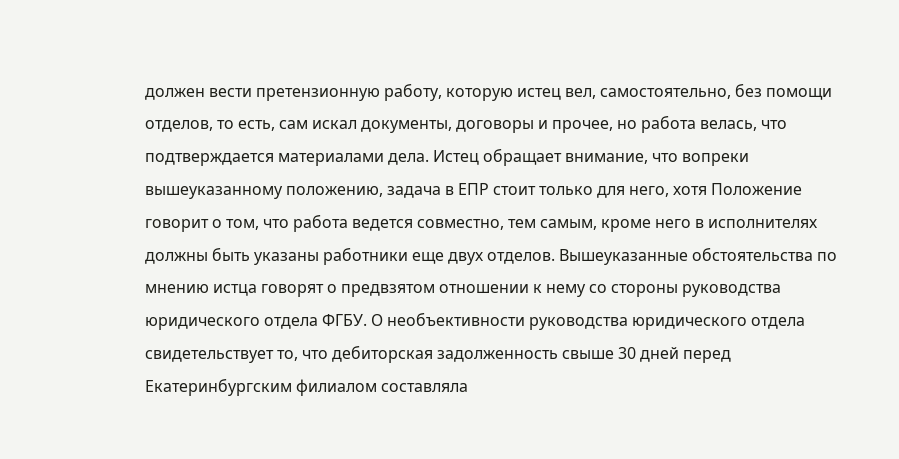должен вести претензионную работу, которую истец вел, самостоятельно, без помощи отделов, то есть, сам искал документы, договоры и прочее, но работа велась, что подтверждается материалами дела. Истец обращает внимание, что вопреки вышеуказанному положению, задача в ЕПР стоит только для него, хотя Положение говорит о том, что работа ведется совместно, тем самым, кроме него в исполнителях должны быть указаны работники еще двух отделов. Вышеуказанные обстоятельства по мнению истца говорят о предвзятом отношении к нему со стороны руководства юридического отдела ФГБУ. О необъективности руководства юридического отдела свидетельствует то, что дебиторская задолженность свыше 30 дней перед Екатеринбургским филиалом составляла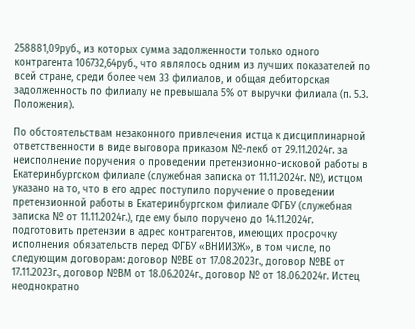258881,09руб., из которых сумма задолженности только одного контрагента 106732,64руб., что являлось одним из лучших показателей по всей стране, среди более чем 33 филиалов, и общая дебиторская задолженность по филиалу не превышала 5% от выручки филиала (п. 5.3. Положения).

По обстоятельствам незаконного привлечения истца к дисциплинарной ответственности в виде выговора приказом №-лекб от 29.11.2024г. за неисполнение поручения о проведении претензионно-исковой работы в Екатеринбургском филиале (служебная записка от 11.11.2024г. №), истцом указано на то, что в его адрес поступило поручение о проведении претензионной работы в Екатеринбургском филиале ФГБУ (служебная записка № от 11.11.2024г.), где ему было поручено до 14.11.2024г. подготовить претензии в адрес контрагентов, имеющих просрочку исполнения обязательств перед ФГБУ «ВНИИЗЖ», в том числе, по следующим договорам: договор №ВЕ от 17.08.2023г., договор №ВЕ от 17.11.2023г., договор №ВМ от 18.06.2024г., договор № от 18.06.2024г. Истец неоднократно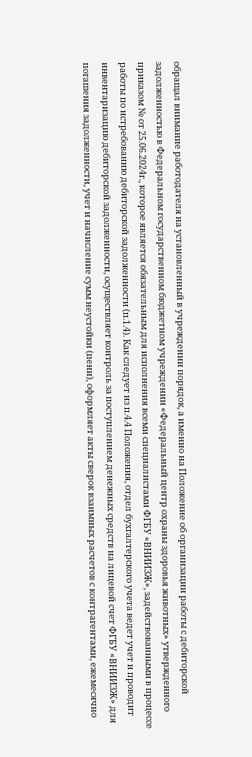обращал внимание работодателя на установленный в учреждении порядок, а именно на Положение об организации работы с дебиторской задолженностью в Федеральном государственном бюджетном учреждении «Федеральный центр охраны здоровья животных» утвержденного приказом № от 25.06.2024г., которое является обязательным для исполнения всеми специалистами ФГБУ «ВНИИЗЖ», задействованными в процессе работы по истребованию дебиторской задолженности (п.1.4). Как следует из п.4.4 Положения, отдел бухгалтерского учета ведет учет и проводит инвентаризацию дебиторской задолженности, осуществляет контроль за поступлением денежных средств на лицевой счет ФГБУ «ВНИИЗЖ» для погашения задолженности, учет и начисление сумм неустойки (пени), оформляет акты сверок взаимных расчетов с контрагентами, ежемесячно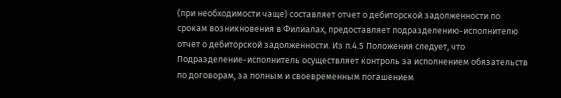(при необходимости чаще) составляет отчет о дебиторской задолженности по срокам возникновения в Филиалах, предоставляет подразделению-исполнителю отчет о дебиторской задолженности. Из п.4.5 Положения следует, что Подразделение-исполнитель осуществляет контроль за исполнением обязательств по договорам, за полным и своевременным погашением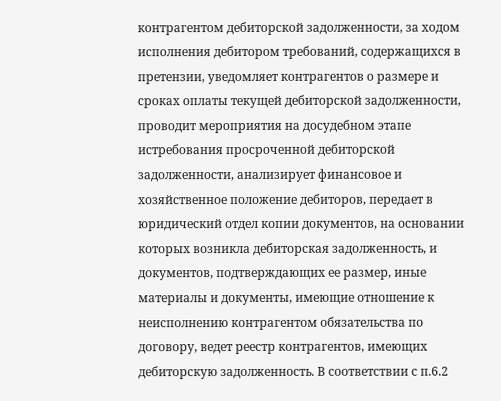контрагентом дебиторской задолженности, за ходом исполнения дебитором требований, содержащихся в претензии, уведомляет контрагентов о размере и сроках оплаты текущей дебиторской задолженности, проводит мероприятия на досудебном этапе истребования просроченной дебиторской задолженности, анализирует финансовое и хозяйственное положение дебиторов, передает в юридический отдел копии документов, на основании которых возникла дебиторская задолженность, и документов, подтверждающих ее размер, иные материалы и документы, имеющие отношение к неисполнению контрагентом обязательства по договору, ведет реестр контрагентов, имеющих дебиторскую задолженность. В соответствии с п.6.2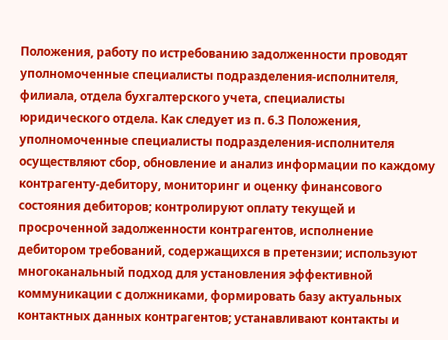Положения, работу по истребованию задолженности проводят уполномоченные специалисты подразделения-исполнителя, филиала, отдела бухгалтерского учета, специалисты юридического отдела. Как следует из п. 6.3 Положения, уполномоченные специалисты подразделения-исполнителя осуществляют сбор, обновление и анализ информации по каждому контрагенту-дебитору, мониторинг и оценку финансового состояния дебиторов; контролируют оплату текущей и просроченной задолженности контрагентов, исполнение дебитором требований, содержащихся в претензии; используют многоканальный подход для установления эффективной коммуникации с должниками, формировать базу актуальных контактных данных контрагентов; устанавливают контакты и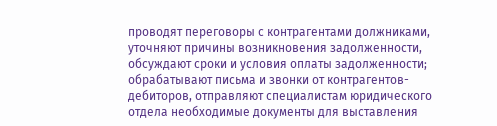проводят переговоры с контрагентами должниками, уточняют причины возникновения задолженности, обсуждают сроки и условия оплаты задолженности; обрабатывают письма и звонки от контрагентов-дебиторов, отправляют специалистам юридического отдела необходимые документы для выставления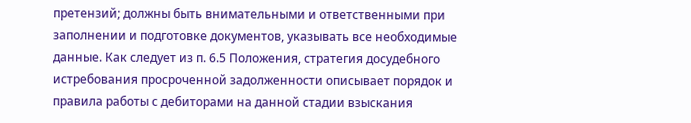претензий; должны быть внимательными и ответственными при заполнении и подготовке документов, указывать все необходимые данные. Как следует из п. 6.5 Положения, стратегия досудебного истребования просроченной задолженности описывает порядок и правила работы с дебиторами на данной стадии взыскания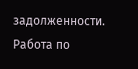задолженности. Работа по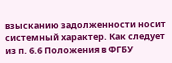взысканию задолженности носит системный характер. Как следует из п. 6.6 Положения в ФГБУ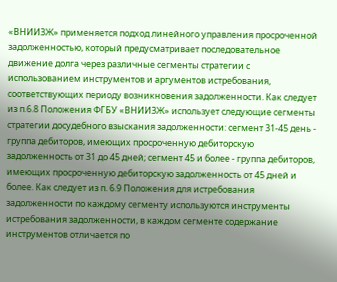«ВНИИЗЖ» применяется подход линейного управления просроченной задолженностью, который предусматривает последовательное движение долга через различные сегменты стратегии с использованием инструментов и аргументов истребования, соответствующих периоду возникновения задолженности. Как следует из п.6.8 Положения ФГБУ «ВНИИЗЖ» использует следующие сегменты стратегии досудебного взыскания задолженности: сегмент 31-45 день - группа дебиторов, имеющих просроченную дебиторскую задолженность от 31 до 45 дней; сегмент 45 и более - группа дебиторов, имеющих просроченную дебиторскую задолженность от 45 дней и более. Как следует из п. 6.9 Положения для истребования задолженности по каждому сегменту используются инструменты истребования задолженности, в каждом сегменте содержание инструментов отличается по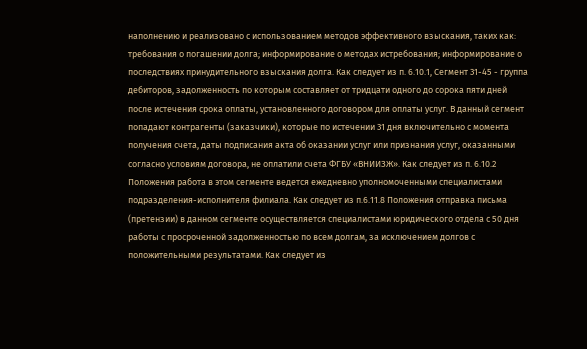наполнению и реализовано с использованием методов эффективного взыскания, таких как: требования о погашении долга; информирование о методах истребования; информирование о последствиях принудительного взыскания долга. Как следует из п. 6.10.1, Сегмент 31-45 - группа дебиторов, задолженность по которым составляет от тридцати одного до сорока пяти дней после истечения срока оплаты, установленного договором для оплаты услуг. В данный сегмент попадают контрагенты (заказчики), которые по истечении 31 дня включительно с момента получения счета, даты подписания акта об оказании услуг или признания услуг, оказанными согласно условиям договора, не оплатили счета ФГБУ «ВНИИЗЖ». Как следует из п. 6.10.2 Положения работа в этом сегменте ведется ежедневно уполномоченными специалистами подразделения-исполнителя филиала. Как следует из п.6.11.8 Положения отправка письма (претензии) в данном сегменте осуществляется специалистами юридического отдела с 50 дня работы с просроченной задолженностью по всем долгам, за исключением долгов с положительными результатами. Как следует из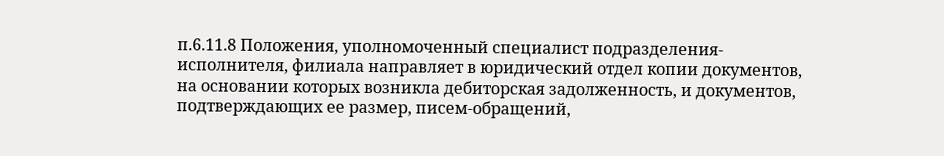п.6.11.8 Положения, уполномоченный специалист подразделения-исполнителя, филиала направляет в юридический отдел копии документов, на основании которых возникла дебиторская задолженность, и документов, подтверждающих ее размер, писем-обращений,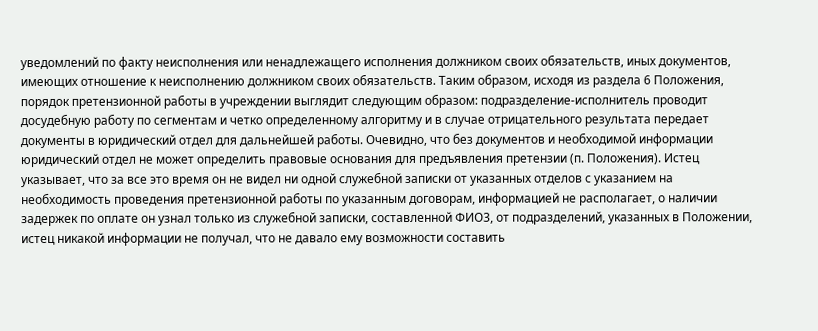уведомлений по факту неисполнения или ненадлежащего исполнения должником своих обязательств, иных документов, имеющих отношение к неисполнению должником своих обязательств. Таким образом, исходя из раздела 6 Положения, порядок претензионной работы в учреждении выглядит следующим образом: подразделение-исполнитель проводит досудебную работу по сегментам и четко определенному алгоритму и в случае отрицательного результата передает документы в юридический отдел для дальнейшей работы. Очевидно, что без документов и необходимой информации юридический отдел не может определить правовые основания для предъявления претензии (п. Положения). Истец указывает, что за все это время он не видел ни одной служебной записки от указанных отделов с указанием на необходимость проведения претензионной работы по указанным договорам, информацией не располагает, о наличии задержек по оплате он узнал только из служебной записки, составленной ФИО3, от подразделений, указанных в Положении, истец никакой информации не получал, что не давало ему возможности составить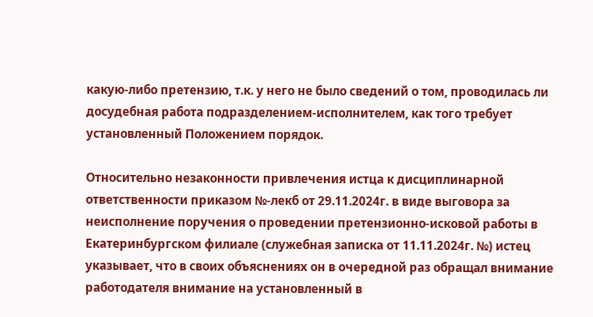какую-либо претензию, т.к. у него не было сведений о том, проводилась ли досудебная работа подразделением-исполнителем, как того требует установленный Положением порядок.

Относительно незаконности привлечения истца к дисциплинарной ответственности приказом №-лекб от 29.11.2024г. в виде выговора за неисполнение поручения о проведении претензионно-исковой работы в Екатеринбургском филиале (служебная записка от 11.11.2024г. №) истец указывает, что в своих объяснениях он в очередной раз обращал внимание работодателя внимание на установленный в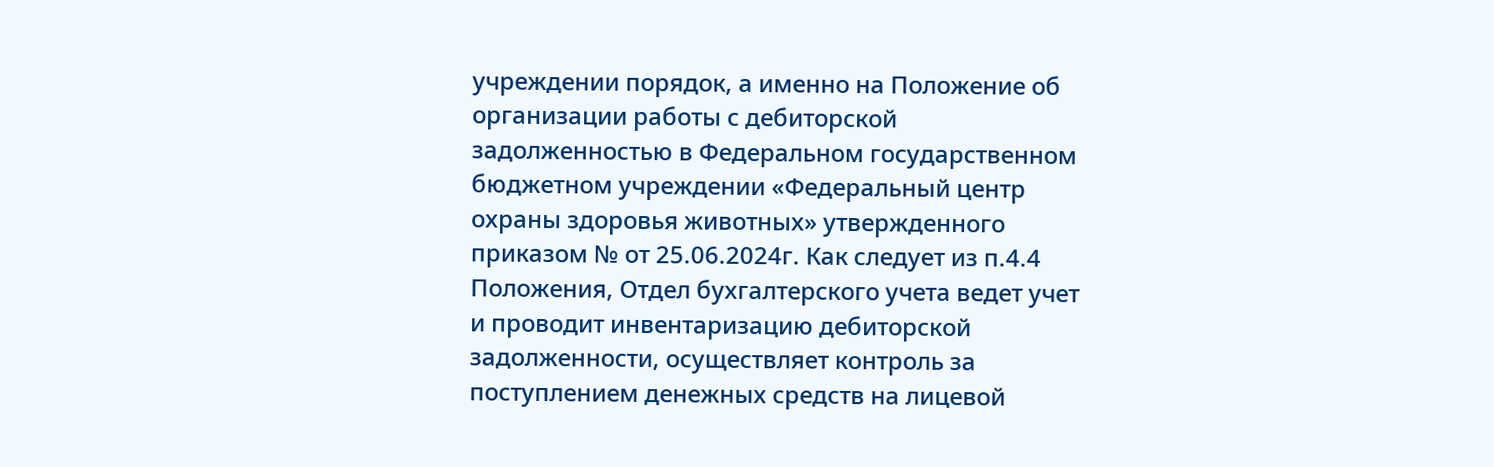учреждении порядок, а именно на Положение об организации работы с дебиторской задолженностью в Федеральном государственном бюджетном учреждении «Федеральный центр охраны здоровья животных» утвержденного приказом № от 25.06.2024г. Как следует из п.4.4 Положения, Отдел бухгалтерского учета ведет учет и проводит инвентаризацию дебиторской задолженности, осуществляет контроль за поступлением денежных средств на лицевой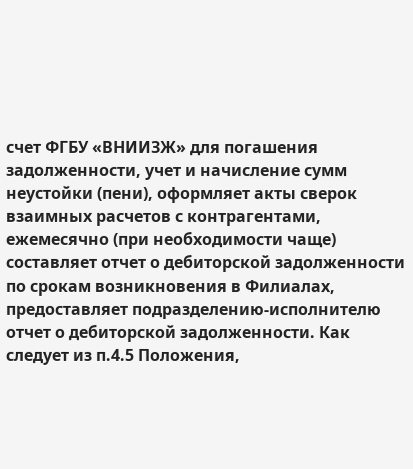счет ФГБУ «ВНИИЗЖ» для погашения задолженности, учет и начисление сумм неустойки (пени), оформляет акты сверок взаимных расчетов с контрагентами, ежемесячно (при необходимости чаще) составляет отчет о дебиторской задолженности по срокам возникновения в Филиалах, предоставляет подразделению-исполнителю отчет о дебиторской задолженности. Как следует из п.4.5 Положения,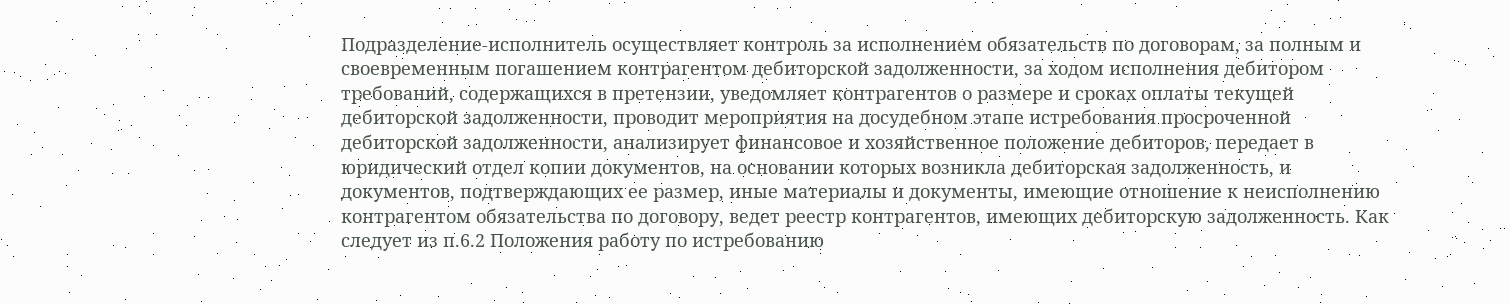Подразделение-исполнитель осуществляет контроль за исполнением обязательств по договорам, за полным и своевременным погашением контрагентом дебиторской задолженности, за ходом исполнения дебитором требований, содержащихся в претензии, уведомляет контрагентов о размере и сроках оплаты текущей дебиторской задолженности, проводит мероприятия на досудебном этапе истребования просроченной дебиторской задолженности, анализирует финансовое и хозяйственное положение дебиторов, передает в юридический отдел копии документов, на основании которых возникла дебиторская задолженность, и документов, подтверждающих ее размер, иные материалы и документы, имеющие отношение к неисполнению контрагентом обязательства по договору, ведет реестр контрагентов, имеющих дебиторскую задолженность. Как следует из п.6.2 Положения работу по истребованию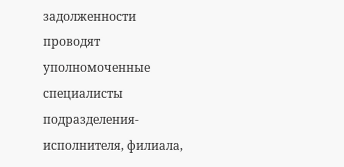задолженности проводят уполномоченные специалисты подразделения-исполнителя, филиала,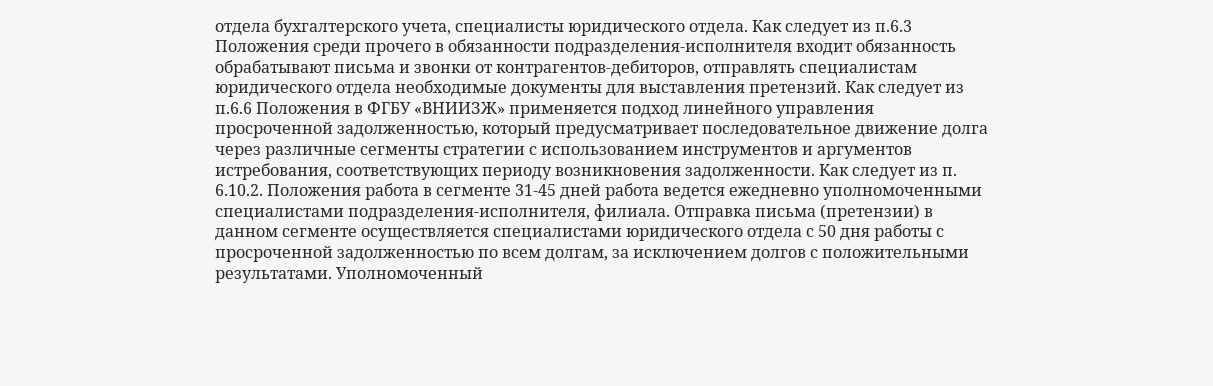отдела бухгалтерского учета, специалисты юридического отдела. Как следует из п.6.3 Положения среди прочего в обязанности подразделения-исполнителя входит обязанность обрабатывают письма и звонки от контрагентов-дебиторов, отправлять специалистам юридического отдела необходимые документы для выставления претензий. Как следует из п.6.6 Положения в ФГБУ «ВНИИЗЖ» применяется подход линейного управления просроченной задолженностью, который предусматривает последовательное движение долга через различные сегменты стратегии с использованием инструментов и аргументов истребования, соответствующих периоду возникновения задолженности. Как следует из п. 6.10.2. Положения работа в сегменте 31-45 дней работа ведется ежедневно уполномоченными специалистами подразделения-исполнителя, филиала. Отправка письма (претензии) в данном сегменте осуществляется специалистами юридического отдела с 50 дня работы с просроченной задолженностью по всем долгам, за исключением долгов с положительными результатами. Уполномоченный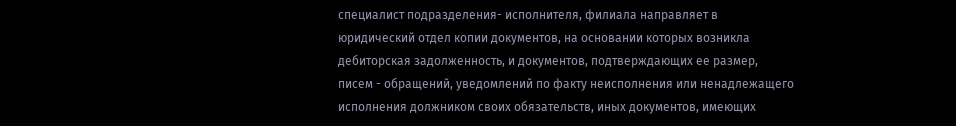специалист подразделения- исполнителя, филиала направляет в юридический отдел копии документов, на основании которых возникла дебиторская задолженность, и документов, подтверждающих ее размер, писем - обращений, уведомлений по факту неисполнения или ненадлежащего исполнения должником своих обязательств, иных документов, имеющих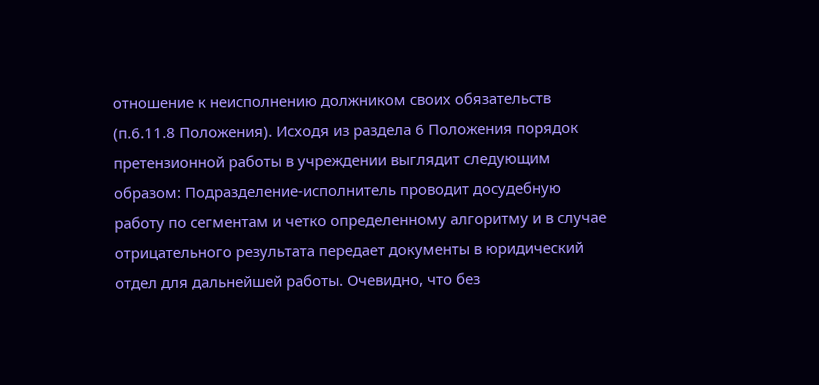отношение к неисполнению должником своих обязательств (п.6.11.8 Положения). Исходя из раздела 6 Положения порядок претензионной работы в учреждении выглядит следующим образом: Подразделение-исполнитель проводит досудебную работу по сегментам и четко определенному алгоритму и в случае отрицательного результата передает документы в юридический отдел для дальнейшей работы. Очевидно, что без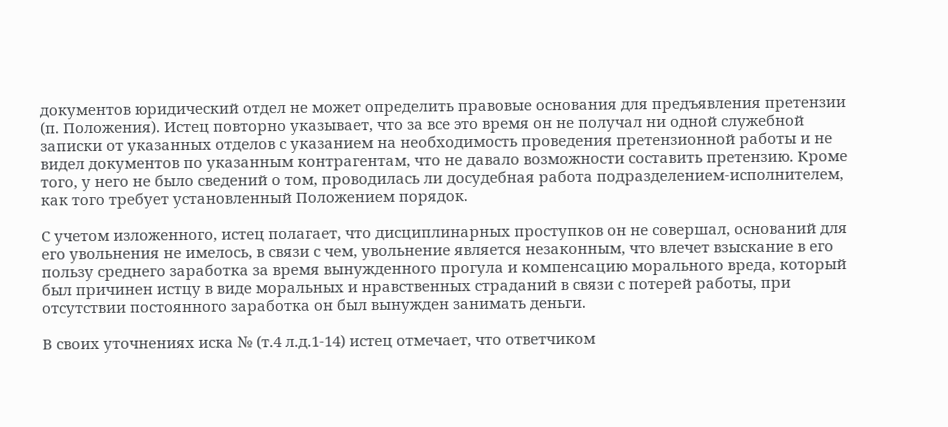документов юридический отдел не может определить правовые основания для предъявления претензии (п. Положения). Истец повторно указывает, что за все это время он не получал ни одной служебной записки от указанных отделов с указанием на необходимость проведения претензионной работы и не видел документов по указанным контрагентам, что не давало возможности составить претензию. Кроме того, у него не было сведений о том, проводилась ли досудебная работа подразделением-исполнителем, как того требует установленный Положением порядок.

С учетом изложенного, истец полагает, что дисциплинарных проступков он не совершал, оснований для его увольнения не имелось, в связи с чем, увольнение является незаконным, что влечет взыскание в его пользу среднего заработка за время вынужденного прогула и компенсацию морального вреда, который был причинен истцу в виде моральных и нравственных страданий в связи с потерей работы, при отсутствии постоянного заработка он был вынужден занимать деньги.

В своих уточнениях иска № (т.4 л.д.1-14) истец отмечает, что ответчиком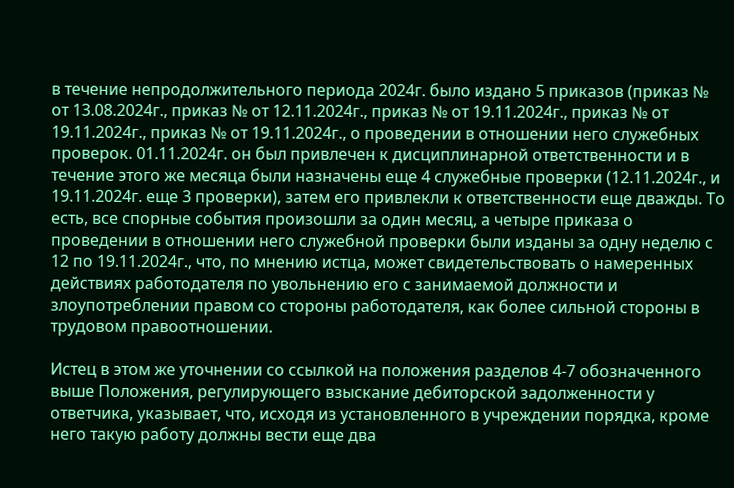в течение непродолжительного периода 2024г. было издано 5 приказов (приказ № от 13.08.2024г., приказ № от 12.11.2024г., приказ № от 19.11.2024г., приказ № от 19.11.2024г., приказ № от 19.11.2024г., о проведении в отношении него служебных проверок. 01.11.2024г. он был привлечен к дисциплинарной ответственности и в течение этого же месяца были назначены еще 4 служебные проверки (12.11.2024г., и 19.11.2024г. еще 3 проверки), затем его привлекли к ответственности еще дважды. То есть, все спорные события произошли за один месяц, а четыре приказа о проведении в отношении него служебной проверки были изданы за одну неделю с 12 по 19.11.2024г., что, по мнению истца, может свидетельствовать о намеренных действиях работодателя по увольнению его с занимаемой должности и злоупотреблении правом со стороны работодателя, как более сильной стороны в трудовом правоотношении.

Истец в этом же уточнении со ссылкой на положения разделов 4-7 обозначенного выше Положения, регулирующего взыскание дебиторской задолженности у ответчика, указывает, что, исходя из установленного в учреждении порядка, кроме него такую работу должны вести еще два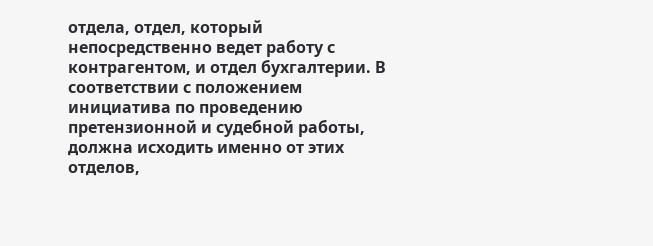отдела, отдел, который непосредственно ведет работу с контрагентом, и отдел бухгалтерии. В соответствии с положением инициатива по проведению претензионной и судебной работы, должна исходить именно от этих отделов,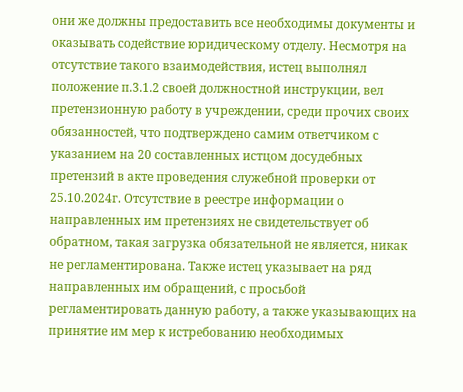они же должны предоставить все необходимы документы и оказывать содействие юридическому отделу. Несмотря на отсутствие такого взаимодействия, истец выполнял положение п.3.1.2 своей должностной инструкции, вел претензионную работу в учреждении, среди прочих своих обязанностей, что подтверждено самим ответчиком с указанием на 20 составленных истцом досудебных претензий в акте проведения служебной проверки от 25.10.2024г. Отсутствие в реестре информации о направленных им претензиях не свидетельствует об обратном, такая загрузка обязательной не является, никак не регламентирована. Также истец указывает на ряд направленных им обращений, с просьбой регламентировать данную работу, а также указывающих на принятие им мер к истребованию необходимых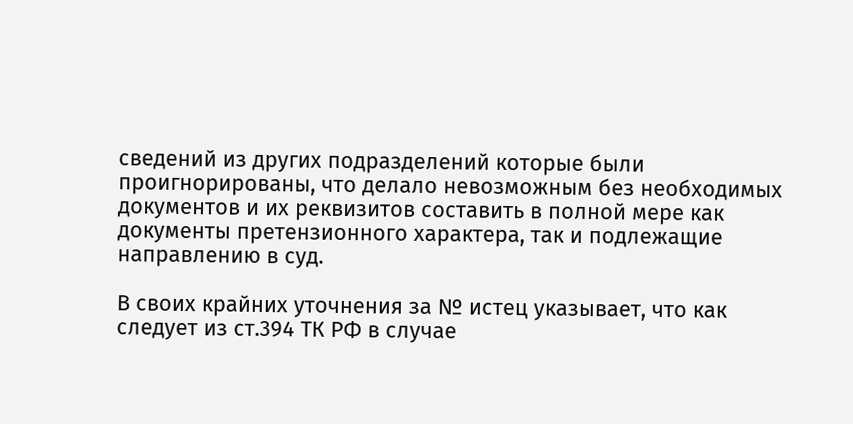сведений из других подразделений которые были проигнорированы, что делало невозможным без необходимых документов и их реквизитов составить в полной мере как документы претензионного характера, так и подлежащие направлению в суд.

В своих крайних уточнения за № истец указывает, что как следует из ст.394 ТК РФ в случае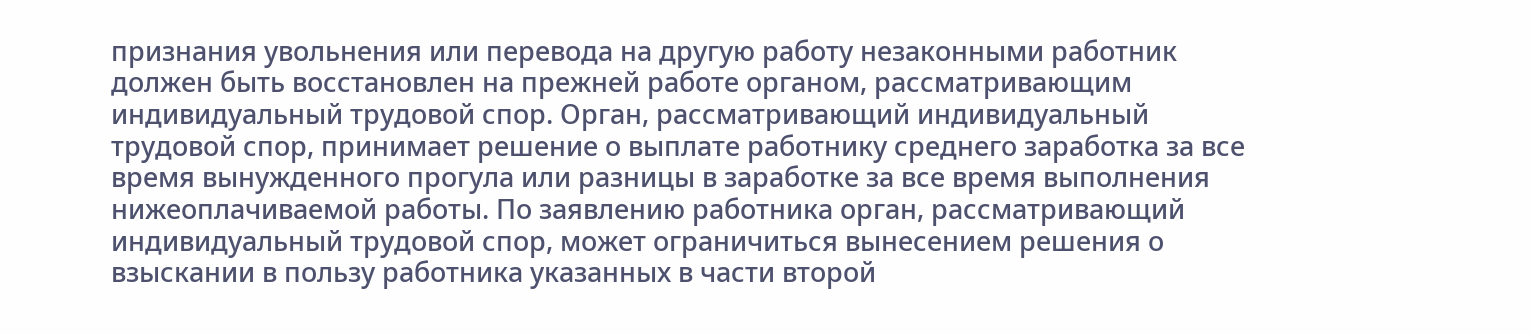признания увольнения или перевода на другую работу незаконными работник должен быть восстановлен на прежней работе органом, рассматривающим индивидуальный трудовой спор. Орган, рассматривающий индивидуальный трудовой спор, принимает решение о выплате работнику среднего заработка за все время вынужденного прогула или разницы в заработке за все время выполнения нижеоплачиваемой работы. По заявлению работника орган, рассматривающий индивидуальный трудовой спор, может ограничиться вынесением решения о взыскании в пользу работника указанных в части второй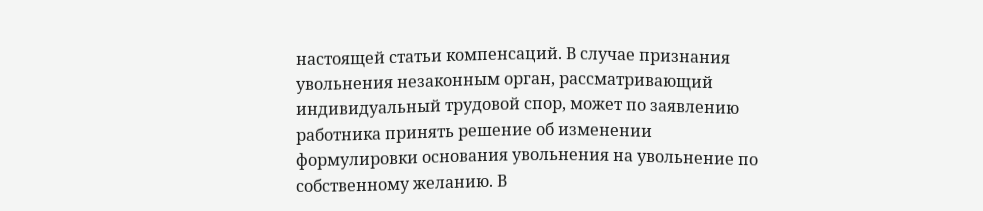настоящей статьи компенсаций. В случае признания увольнения незаконным орган, рассматривающий индивидуальный трудовой спор, может по заявлению работника принять решение об изменении формулировки основания увольнения на увольнение по собственному желанию. В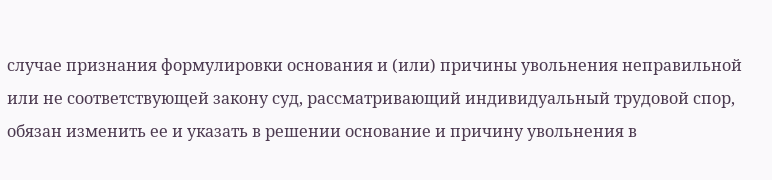случае признания формулировки основания и (или) причины увольнения неправильной или не соответствующей закону суд, рассматривающий индивидуальный трудовой спор, обязан изменить ее и указать в решении основание и причину увольнения в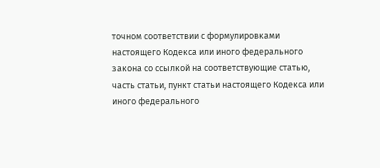точном соответствии с формулировками настоящего Кодекса или иного федерального закона со ссылкой на соответствующие статью, часть статьи, пункт статьи настоящего Кодекса или иного федерального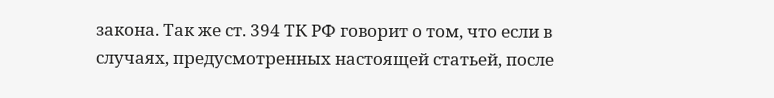закона. Так же ст. 394 ТК РФ говорит о том, что если в случаях, предусмотренных настоящей статьей, после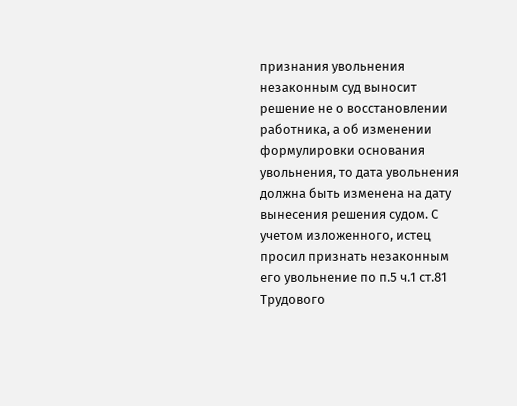признания увольнения незаконным суд выносит решение не о восстановлении работника, а об изменении формулировки основания увольнения, то дата увольнения должна быть изменена на дату вынесения решения судом. С учетом изложенного, истец просил признать незаконным его увольнение по п.5 ч.1 ст.81 Трудового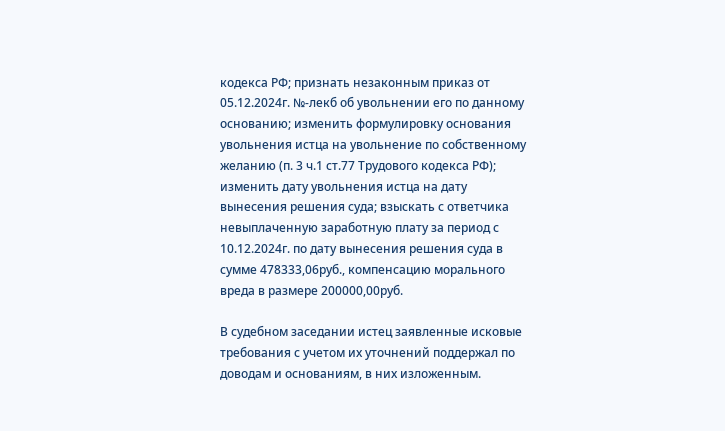кодекса РФ; признать незаконным приказ от 05.12.2024г. №-лекб об увольнении его по данному основанию; изменить формулировку основания увольнения истца на увольнение по собственному желанию (п. 3 ч.1 ст.77 Трудового кодекса РФ); изменить дату увольнения истца на дату вынесения решения суда; взыскать с ответчика невыплаченную заработную плату за период с 10.12.2024г. по дату вынесения решения суда в сумме 478333,06руб., компенсацию морального вреда в размере 200000,00руб.

В судебном заседании истец заявленные исковые требования с учетом их уточнений поддержал по доводам и основаниям, в них изложенным.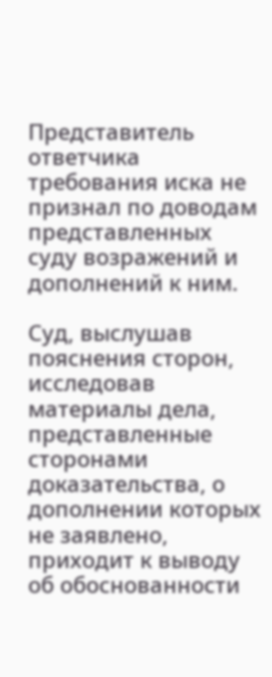Представитель ответчика требования иска не признал по доводам представленных суду возражений и дополнений к ним.

Суд, выслушав пояснения сторон, исследовав материалы дела, представленные сторонами доказательства, о дополнении которых не заявлено, приходит к выводу об обоснованности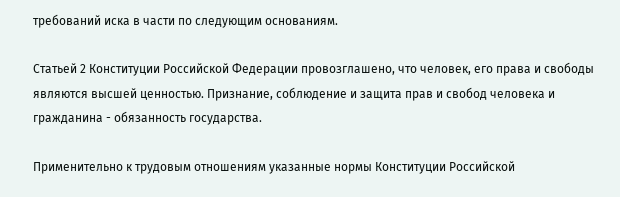требований иска в части по следующим основаниям.

Статьей 2 Конституции Российской Федерации провозглашено, что человек, его права и свободы являются высшей ценностью. Признание, соблюдение и защита прав и свобод человека и гражданина - обязанность государства.

Применительно к трудовым отношениям указанные нормы Конституции Российской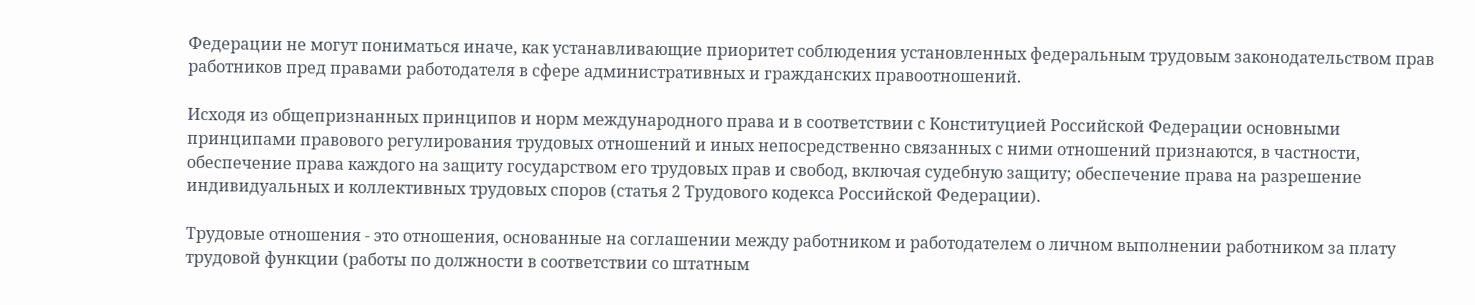Федерации не могут пониматься иначе, как устанавливающие приоритет соблюдения установленных федеральным трудовым законодательством прав работников пред правами работодателя в сфере административных и гражданских правоотношений.

Исходя из общепризнанных принципов и норм международного права и в соответствии с Конституцией Российской Федерации основными принципами правового регулирования трудовых отношений и иных непосредственно связанных с ними отношений признаются, в частности, обеспечение права каждого на защиту государством его трудовых прав и свобод, включая судебную защиту; обеспечение права на разрешение индивидуальных и коллективных трудовых споров (статья 2 Трудового кодекса Российской Федерации).

Трудовые отношения - это отношения, основанные на соглашении между работником и работодателем о личном выполнении работником за плату трудовой функции (работы по должности в соответствии со штатным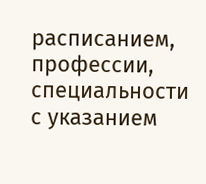расписанием, профессии, специальности с указанием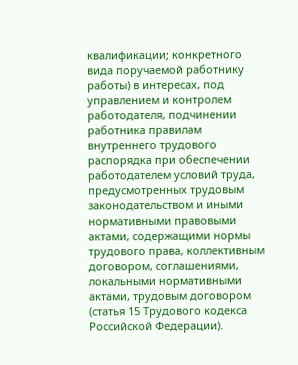квалификации; конкретного вида поручаемой работнику работы) в интересах, под управлением и контролем работодателя, подчинении работника правилам внутреннего трудового распорядка при обеспечении работодателем условий труда, предусмотренных трудовым законодательством и иными нормативными правовыми актами, содержащими нормы трудового права, коллективным договором, соглашениями, локальными нормативными актами, трудовым договором (статья 15 Трудового кодекса Российской Федерации).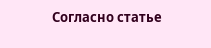Согласно статье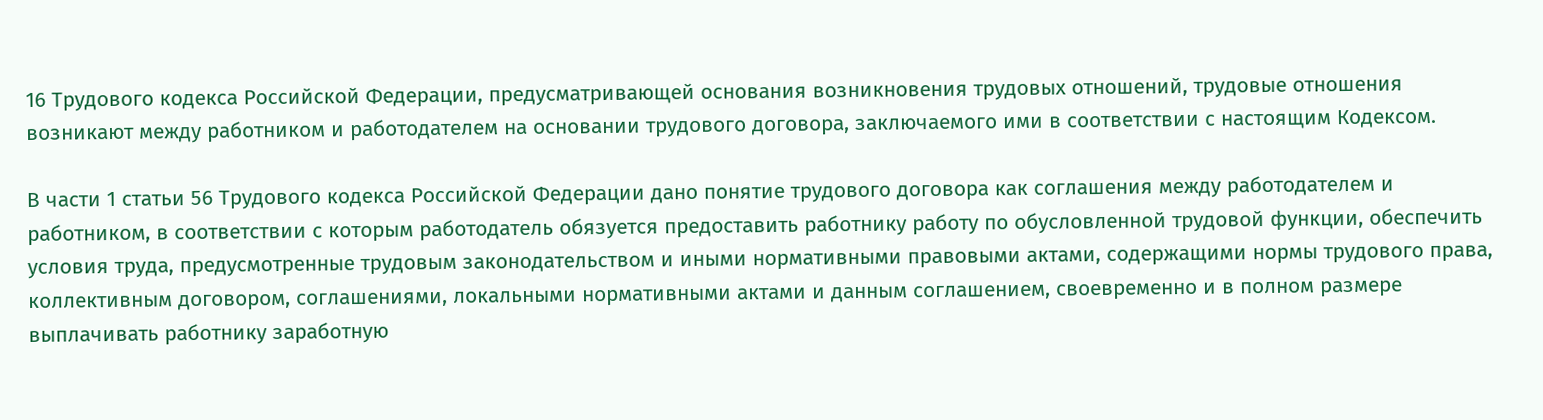16 Трудового кодекса Российской Федерации, предусматривающей основания возникновения трудовых отношений, трудовые отношения возникают между работником и работодателем на основании трудового договора, заключаемого ими в соответствии с настоящим Кодексом.

В части 1 статьи 56 Трудового кодекса Российской Федерации дано понятие трудового договора как соглашения между работодателем и работником, в соответствии с которым работодатель обязуется предоставить работнику работу по обусловленной трудовой функции, обеспечить условия труда, предусмотренные трудовым законодательством и иными нормативными правовыми актами, содержащими нормы трудового права, коллективным договором, соглашениями, локальными нормативными актами и данным соглашением, своевременно и в полном размере выплачивать работнику заработную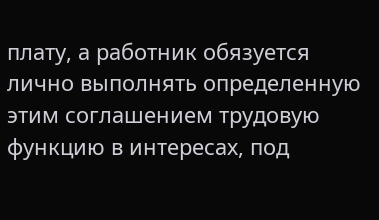плату, а работник обязуется лично выполнять определенную этим соглашением трудовую функцию в интересах, под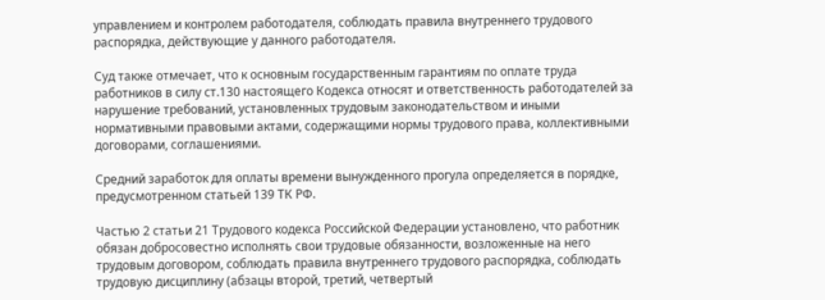управлением и контролем работодателя, соблюдать правила внутреннего трудового распорядка, действующие у данного работодателя.

Суд также отмечает, что к основным государственным гарантиям по оплате труда работников в силу ст.130 настоящего Кодекса относят и ответственность работодателей за нарушение требований, установленных трудовым законодательством и иными нормативными правовыми актами, содержащими нормы трудового права, коллективными договорами, соглашениями.

Средний заработок для оплаты времени вынужденного прогула определяется в порядке, предусмотренном статьей 139 ТК РФ.

Частью 2 статьи 21 Трудового кодекса Российской Федерации установлено, что работник обязан добросовестно исполнять свои трудовые обязанности, возложенные на него трудовым договором, соблюдать правила внутреннего трудового распорядка, соблюдать трудовую дисциплину (абзацы второй, третий, четвертый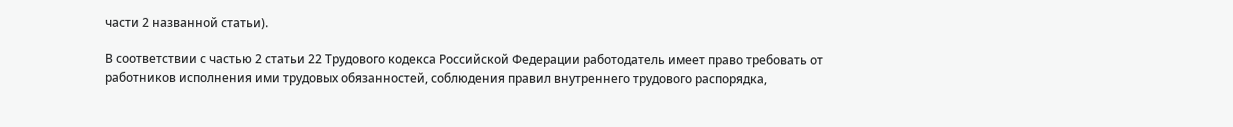части 2 названной статьи).

В соответствии с частью 2 статьи 22 Трудового кодекса Российской Федерации работодатель имеет право требовать от работников исполнения ими трудовых обязанностей, соблюдения правил внутреннего трудового распорядка,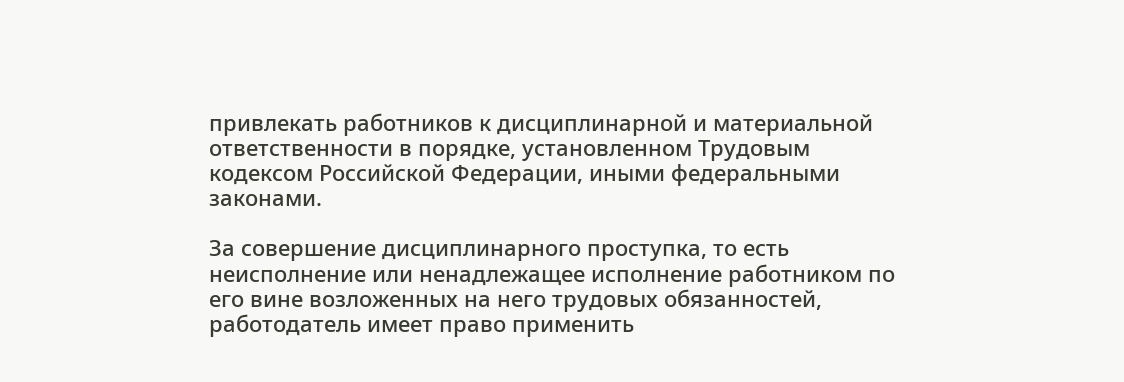привлекать работников к дисциплинарной и материальной ответственности в порядке, установленном Трудовым кодексом Российской Федерации, иными федеральными законами.

За совершение дисциплинарного проступка, то есть неисполнение или ненадлежащее исполнение работником по его вине возложенных на него трудовых обязанностей, работодатель имеет право применить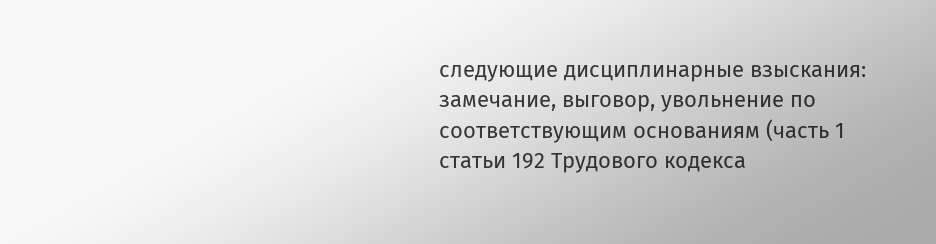следующие дисциплинарные взыскания: замечание, выговор, увольнение по соответствующим основаниям (часть 1 статьи 192 Трудового кодекса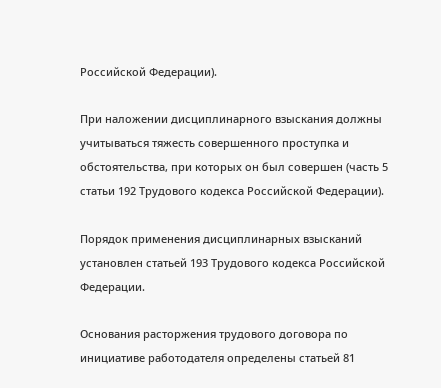Российской Федерации).

При наложении дисциплинарного взыскания должны учитываться тяжесть совершенного проступка и обстоятельства, при которых он был совершен (часть 5 статьи 192 Трудового кодекса Российской Федерации).

Порядок применения дисциплинарных взысканий установлен статьей 193 Трудового кодекса Российской Федерации.

Основания расторжения трудового договора по инициативе работодателя определены статьей 81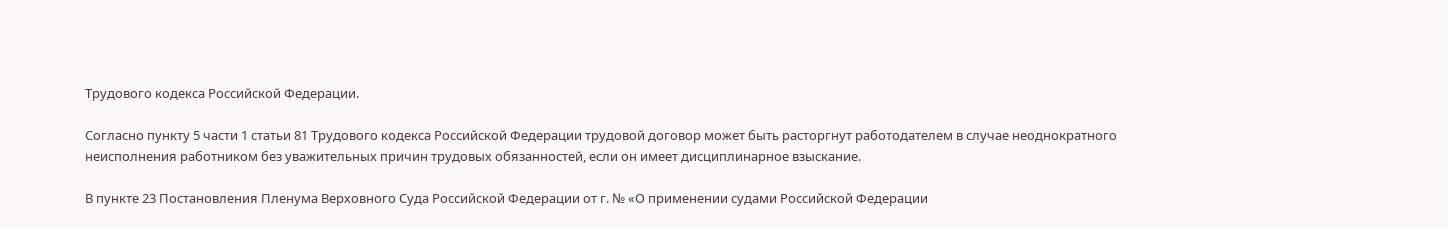Трудового кодекса Российской Федерации.

Согласно пункту 5 части 1 статьи 81 Трудового кодекса Российской Федерации трудовой договор может быть расторгнут работодателем в случае неоднократного неисполнения работником без уважительных причин трудовых обязанностей, если он имеет дисциплинарное взыскание.

В пункте 23 Постановления Пленума Верховного Суда Российской Федерации от г. № «О применении судами Российской Федерации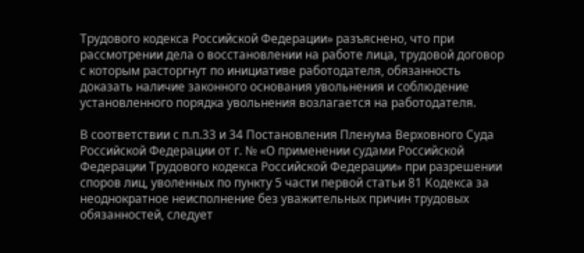Трудового кодекса Российской Федерации» разъяснено, что при рассмотрении дела о восстановлении на работе лица, трудовой договор с которым расторгнут по инициативе работодателя, обязанность доказать наличие законного основания увольнения и соблюдение установленного порядка увольнения возлагается на работодателя.

В соответствии с п.п.33 и 34 Постановления Пленума Верховного Суда Российской Федерации от г. № «О применении судами Российской Федерации Трудового кодекса Российской Федерации» при разрешении споров лиц, уволенных по пункту 5 части первой статьи 81 Кодекса за неоднократное неисполнение без уважительных причин трудовых обязанностей, следует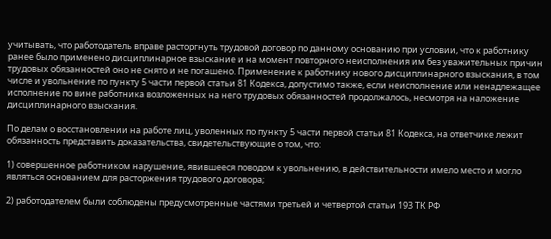учитывать, что работодатель вправе расторгнуть трудовой договор по данному основанию при условии, что к работнику ранее было применено дисциплинарное взыскание и на момент повторного неисполнения им без уважительных причин трудовых обязанностей оно не снято и не погашено. Применение к работнику нового дисциплинарного взыскания, в том числе и увольнение по пункту 5 части первой статьи 81 Кодекса, допустимо также, если неисполнение или ненадлежащее исполнение по вине работника возложенных на него трудовых обязанностей продолжалось, несмотря на наложение дисциплинарного взыскания.

По делам о восстановлении на работе лиц, уволенных по пункту 5 части первой статьи 81 Кодекса, на ответчике лежит обязанность представить доказательства, свидетельствующие о том, что:

1) совершенное работником нарушение, явившееся поводом к увольнению, в действительности имело место и могло являться основанием для расторжения трудового договора;

2) работодателем были соблюдены предусмотренные частями третьей и четвертой статьи 193 ТК РФ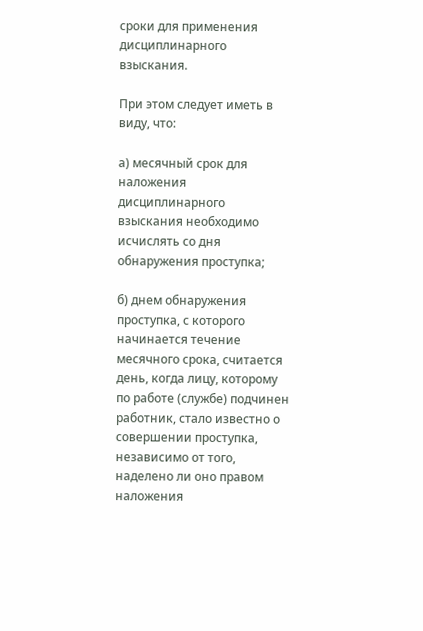сроки для применения дисциплинарного взыскания.

При этом следует иметь в виду, что:

а) месячный срок для наложения дисциплинарного взыскания необходимо исчислять со дня обнаружения проступка;

б) днем обнаружения проступка, с которого начинается течение месячного срока, считается день, когда лицу, которому по работе (службе) подчинен работник, стало известно о совершении проступка, независимо от того, наделено ли оно правом наложения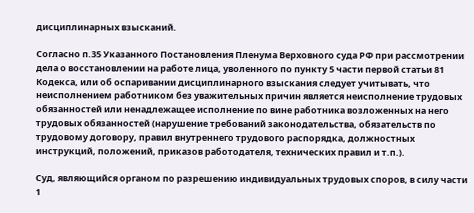дисциплинарных взысканий.

Согласно п.35 Указанного Постановления Пленума Верховного суда РФ при рассмотрении дела о восстановлении на работе лица, уволенного по пункту 5 части первой статьи 81 Кодекса, или об оспаривании дисциплинарного взыскания следует учитывать, что неисполнением работником без уважительных причин является неисполнение трудовых обязанностей или ненадлежащее исполнение по вине работника возложенных на него трудовых обязанностей (нарушение требований законодательства, обязательств по трудовому договору, правил внутреннего трудового распорядка, должностных инструкций, положений, приказов работодателя, технических правил и т.п.).

Суд, являющийся органом по разрешению индивидуальных трудовых споров, в силу части 1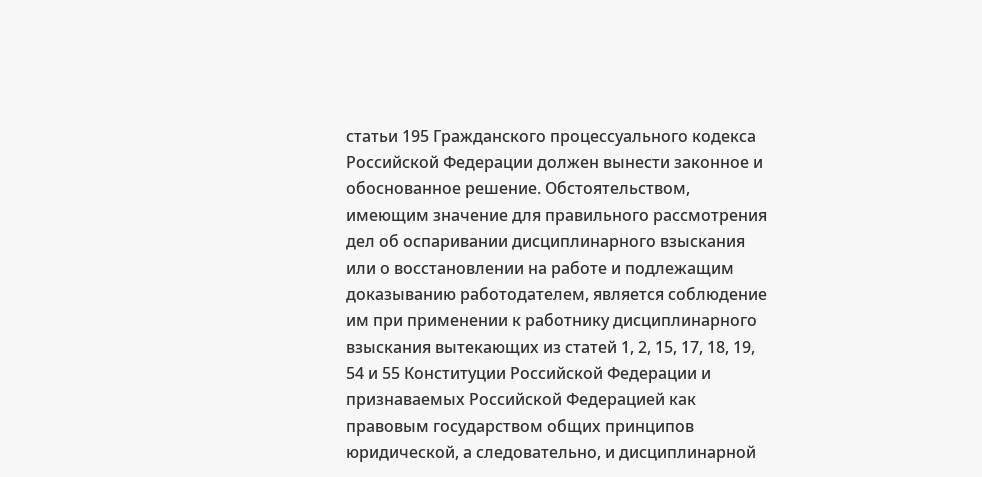статьи 195 Гражданского процессуального кодекса Российской Федерации должен вынести законное и обоснованное решение. Обстоятельством, имеющим значение для правильного рассмотрения дел об оспаривании дисциплинарного взыскания или о восстановлении на работе и подлежащим доказыванию работодателем, является соблюдение им при применении к работнику дисциплинарного взыскания вытекающих из статей 1, 2, 15, 17, 18, 19, 54 и 55 Конституции Российской Федерации и признаваемых Российской Федерацией как правовым государством общих принципов юридической, а следовательно, и дисциплинарной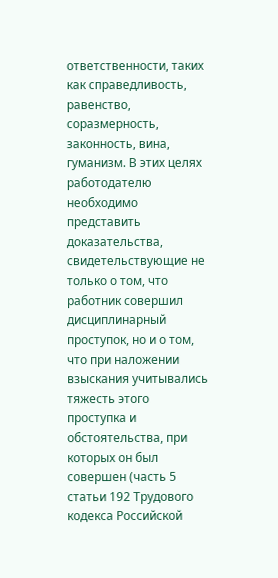ответственности, таких как справедливость, равенство, соразмерность, законность, вина, гуманизм. В этих целях работодателю необходимо представить доказательства, свидетельствующие не только о том, что работник совершил дисциплинарный проступок, но и о том, что при наложении взыскания учитывались тяжесть этого проступка и обстоятельства, при которых он был совершен (часть 5 статьи 192 Трудового кодекса Российской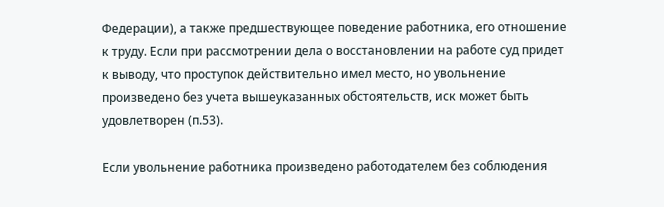Федерации), а также предшествующее поведение работника, его отношение к труду. Если при рассмотрении дела о восстановлении на работе суд придет к выводу, что проступок действительно имел место, но увольнение произведено без учета вышеуказанных обстоятельств, иск может быть удовлетворен (п.53).

Если увольнение работника произведено работодателем без соблюдения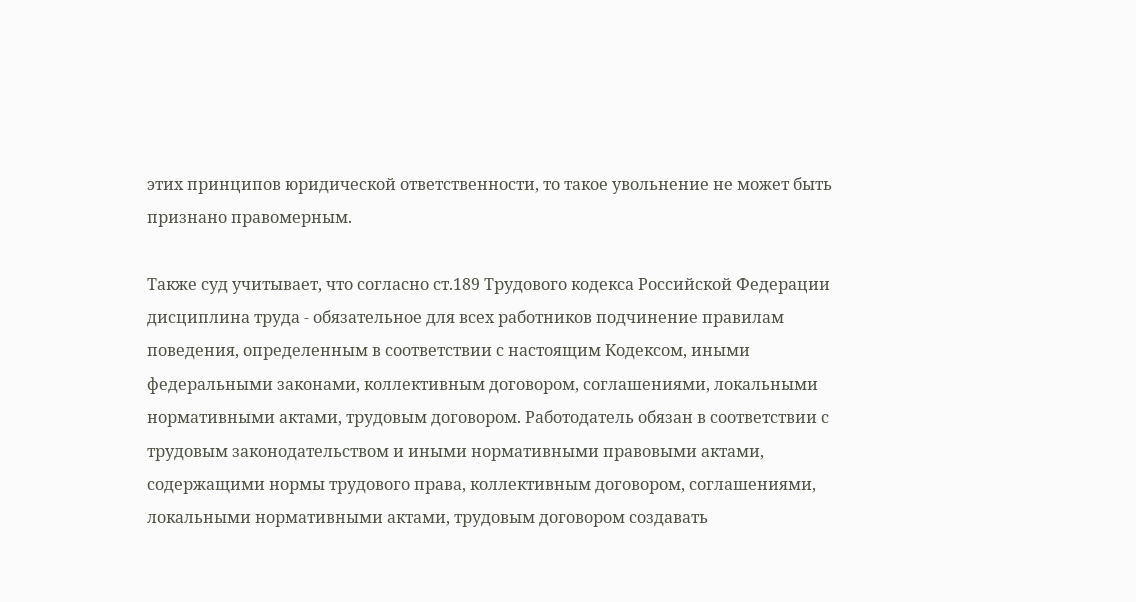этих принципов юридической ответственности, то такое увольнение не может быть признано правомерным.

Также суд учитывает, что согласно ст.189 Трудового кодекса Российской Федерации дисциплина труда - обязательное для всех работников подчинение правилам поведения, определенным в соответствии с настоящим Кодексом, иными федеральными законами, коллективным договором, соглашениями, локальными нормативными актами, трудовым договором. Работодатель обязан в соответствии с трудовым законодательством и иными нормативными правовыми актами, содержащими нормы трудового права, коллективным договором, соглашениями, локальными нормативными актами, трудовым договором создавать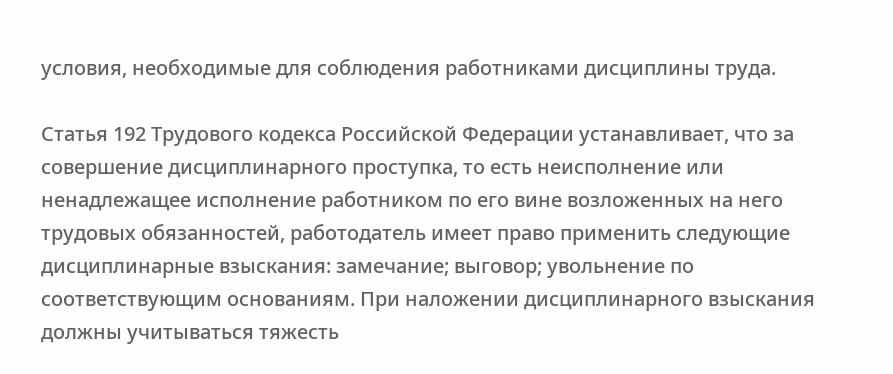условия, необходимые для соблюдения работниками дисциплины труда.

Статья 192 Трудового кодекса Российской Федерации устанавливает, что за совершение дисциплинарного проступка, то есть неисполнение или ненадлежащее исполнение работником по его вине возложенных на него трудовых обязанностей, работодатель имеет право применить следующие дисциплинарные взыскания: замечание; выговор; увольнение по соответствующим основаниям. При наложении дисциплинарного взыскания должны учитываться тяжесть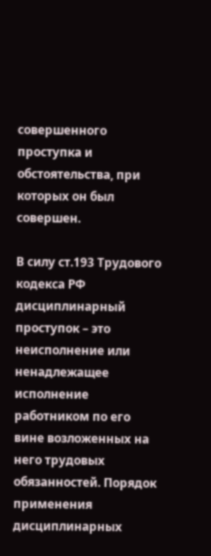совершенного проступка и обстоятельства, при которых он был совершен.

В силу ст.193 Трудового кодекса РФ дисциплинарный проступок – это неисполнение или ненадлежащее исполнение работником по его вине возложенных на него трудовых обязанностей. Порядок применения дисциплинарных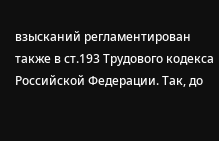взысканий регламентирован также в ст.193 Трудового кодекса Российской Федерации. Так, до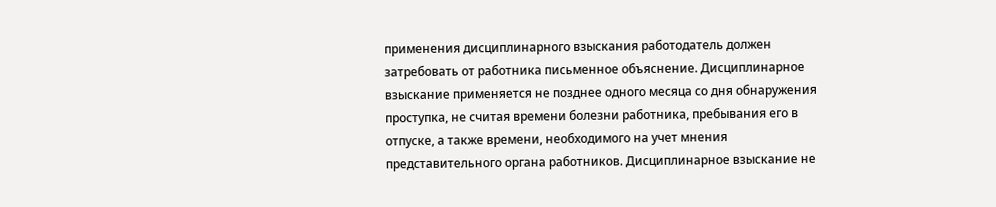применения дисциплинарного взыскания работодатель должен затребовать от работника письменное объяснение. Дисциплинарное взыскание применяется не позднее одного месяца со дня обнаружения проступка, не считая времени болезни работника, пребывания его в отпуске, а также времени, необходимого на учет мнения представительного органа работников. Дисциплинарное взыскание не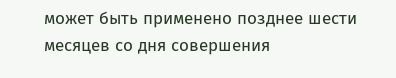может быть применено позднее шести месяцев со дня совершения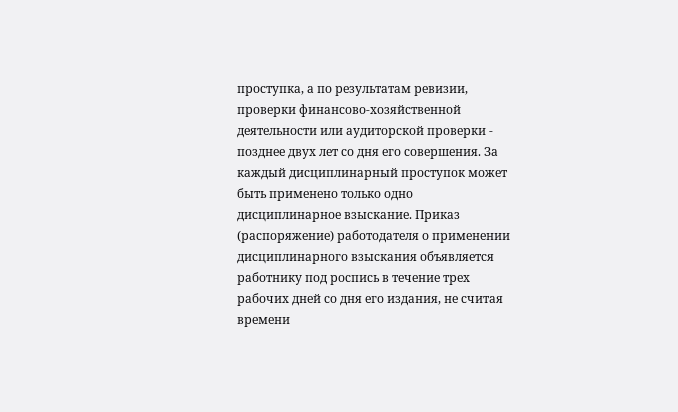проступка, а по результатам ревизии, проверки финансово-хозяйственной деятельности или аудиторской проверки - позднее двух лет со дня его совершения. За каждый дисциплинарный проступок может быть применено только одно дисциплинарное взыскание. Приказ (распоряжение) работодателя о применении дисциплинарного взыскания объявляется работнику под роспись в течение трех рабочих дней со дня его издания, не считая времени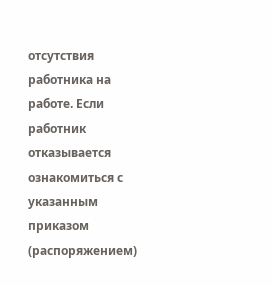отсутствия работника на работе. Если работник отказывается ознакомиться с указанным приказом (распоряжением)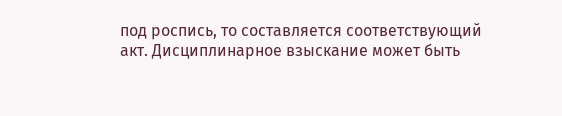под роспись, то составляется соответствующий акт. Дисциплинарное взыскание может быть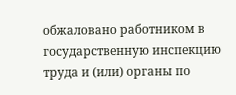обжаловано работником в государственную инспекцию труда и (или) органы по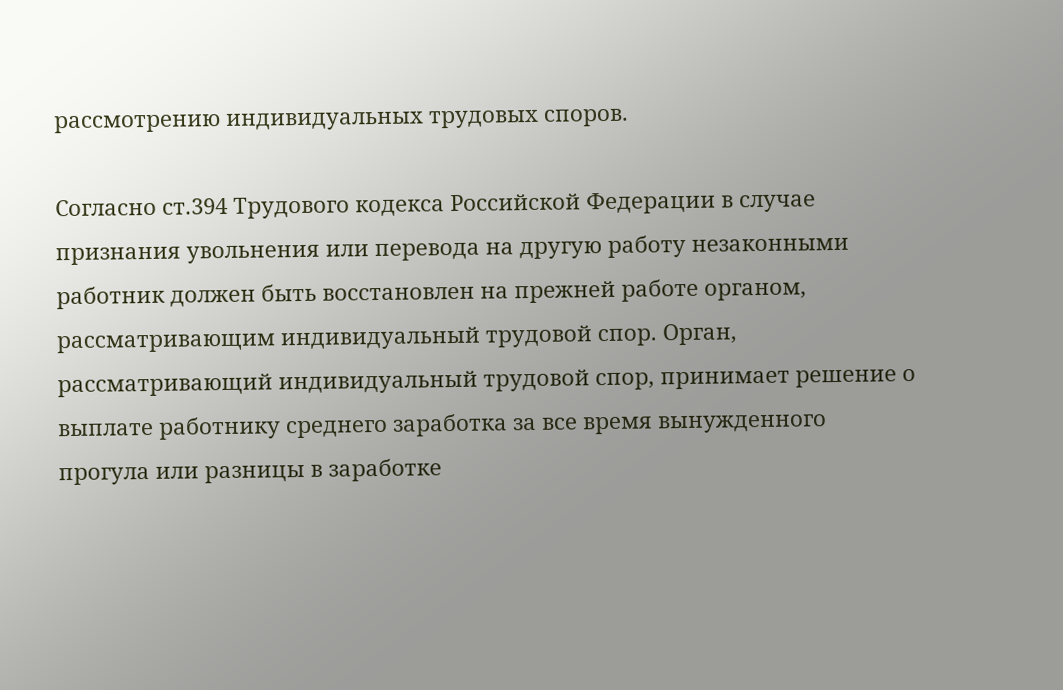рассмотрению индивидуальных трудовых споров.

Согласно ст.394 Трудового кодекса Российской Федерации в случае признания увольнения или перевода на другую работу незаконными работник должен быть восстановлен на прежней работе органом, рассматривающим индивидуальный трудовой спор. Орган, рассматривающий индивидуальный трудовой спор, принимает решение о выплате работнику среднего заработка за все время вынужденного прогула или разницы в заработке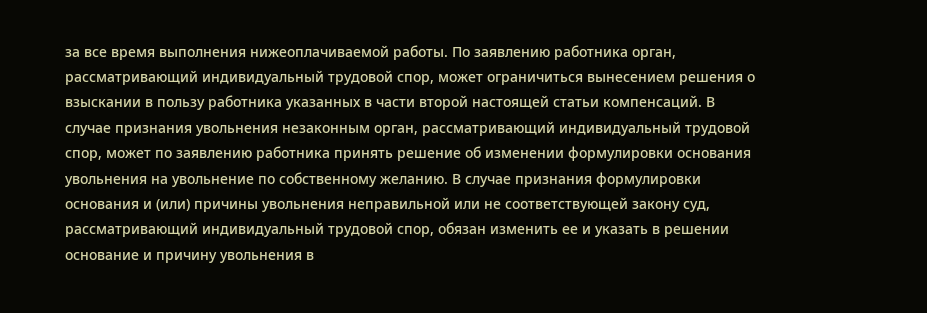за все время выполнения нижеоплачиваемой работы. По заявлению работника орган, рассматривающий индивидуальный трудовой спор, может ограничиться вынесением решения о взыскании в пользу работника указанных в части второй настоящей статьи компенсаций. В случае признания увольнения незаконным орган, рассматривающий индивидуальный трудовой спор, может по заявлению работника принять решение об изменении формулировки основания увольнения на увольнение по собственному желанию. В случае признания формулировки основания и (или) причины увольнения неправильной или не соответствующей закону суд, рассматривающий индивидуальный трудовой спор, обязан изменить ее и указать в решении основание и причину увольнения в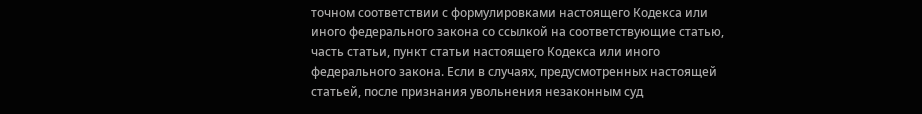точном соответствии с формулировками настоящего Кодекса или иного федерального закона со ссылкой на соответствующие статью, часть статьи, пункт статьи настоящего Кодекса или иного федерального закона. Если в случаях, предусмотренных настоящей статьей, после признания увольнения незаконным суд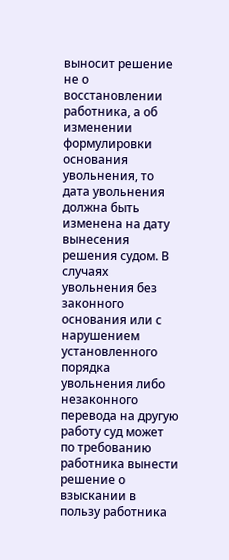выносит решение не о восстановлении работника, а об изменении формулировки основания увольнения, то дата увольнения должна быть изменена на дату вынесения решения судом. В случаях увольнения без законного основания или с нарушением установленного порядка увольнения либо незаконного перевода на другую работу суд может по требованию работника вынести решение о взыскании в пользу работника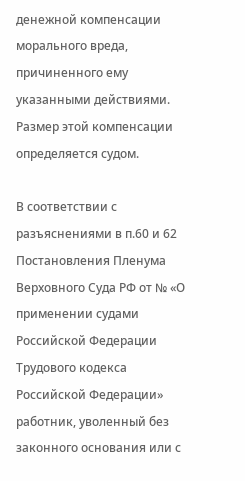денежной компенсации морального вреда, причиненного ему указанными действиями. Размер этой компенсации определяется судом.

В соответствии с разъяснениями в п.60 и 62 Постановления Пленума Верховного Суда РФ от № «О применении судами Российской Федерации Трудового кодекса Российской Федерации» работник, уволенный без законного основания или с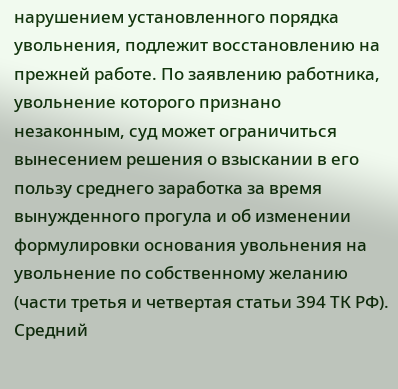нарушением установленного порядка увольнения, подлежит восстановлению на прежней работе. По заявлению работника, увольнение которого признано незаконным, суд может ограничиться вынесением решения о взыскании в его пользу среднего заработка за время вынужденного прогула и об изменении формулировки основания увольнения на увольнение по собственному желанию (части третья и четвертая статьи 394 ТК РФ). Средний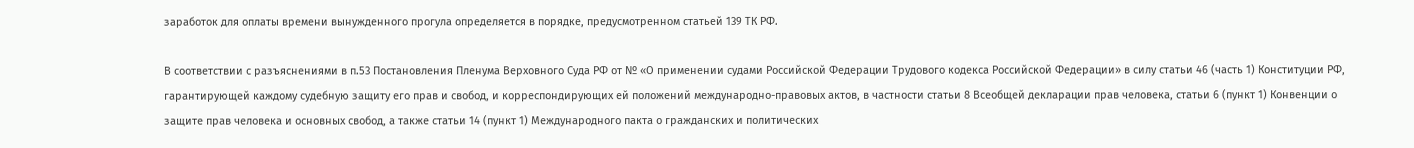заработок для оплаты времени вынужденного прогула определяется в порядке, предусмотренном статьей 139 ТК РФ.

В соответствии с разъяснениями в п.53 Постановления Пленума Верховного Суда РФ от № «О применении судами Российской Федерации Трудового кодекса Российской Федерации» в силу статьи 46 (часть 1) Конституции РФ, гарантирующей каждому судебную защиту его прав и свобод, и корреспондирующих ей положений международно-правовых актов, в частности статьи 8 Всеобщей декларации прав человека, статьи 6 (пункт 1) Конвенции о защите прав человека и основных свобод, а также статьи 14 (пункт 1) Международного пакта о гражданских и политических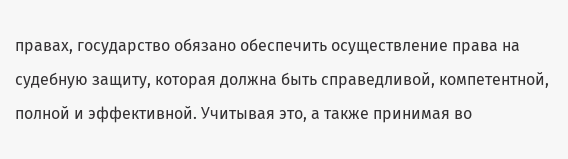правах, государство обязано обеспечить осуществление права на судебную защиту, которая должна быть справедливой, компетентной, полной и эффективной. Учитывая это, а также принимая во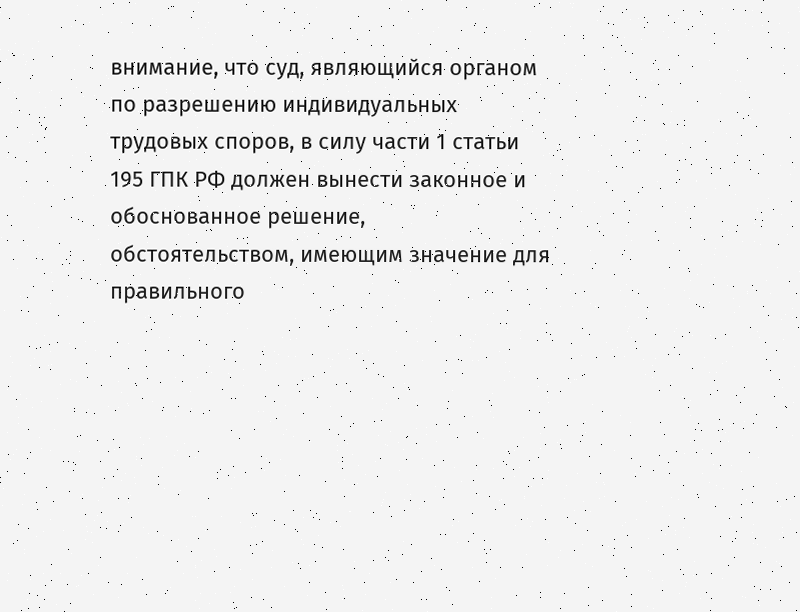внимание, что суд, являющийся органом по разрешению индивидуальных трудовых споров, в силу части 1 статьи 195 ГПК РФ должен вынести законное и обоснованное решение, обстоятельством, имеющим значение для правильного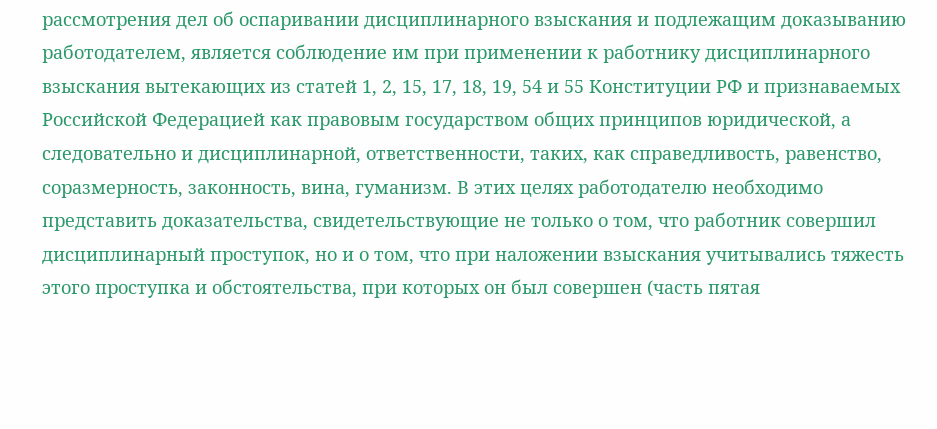рассмотрения дел об оспаривании дисциплинарного взыскания и подлежащим доказыванию работодателем, является соблюдение им при применении к работнику дисциплинарного взыскания вытекающих из статей 1, 2, 15, 17, 18, 19, 54 и 55 Конституции РФ и признаваемых Российской Федерацией как правовым государством общих принципов юридической, а следовательно и дисциплинарной, ответственности, таких, как справедливость, равенство, соразмерность, законность, вина, гуманизм. В этих целях работодателю необходимо представить доказательства, свидетельствующие не только о том, что работник совершил дисциплинарный проступок, но и о том, что при наложении взыскания учитывались тяжесть этого проступка и обстоятельства, при которых он был совершен (часть пятая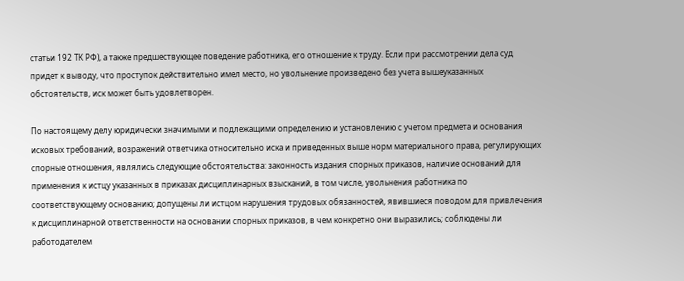статьи 192 ТК РФ), а также предшествующее поведение работника, его отношение к труду. Если при рассмотрении дела суд придет к выводу, что проступок действительно имел место, но увольнение произведено без учета вышеуказанных обстоятельств, иск может быть удовлетворен.

По настоящему делу юридически значимыми и подлежащими определению и установлению с учетом предмета и основания исковых требований, возражений ответчика относительно иска и приведенных выше норм материального права, регулирующих спорные отношения, являлись следующие обстоятельства: законность издания спорных приказов, наличие оснований для применения к истцу указанных в приказах дисциплинарных взысканий, в том числе, увольнения работника по соответствующему основанию; допущены ли истцом нарушения трудовых обязанностей, явившиеся поводом для привлечения к дисциплинарной ответственности на основании спорных приказов, в чем конкретно они выразились; соблюдены ли работодателем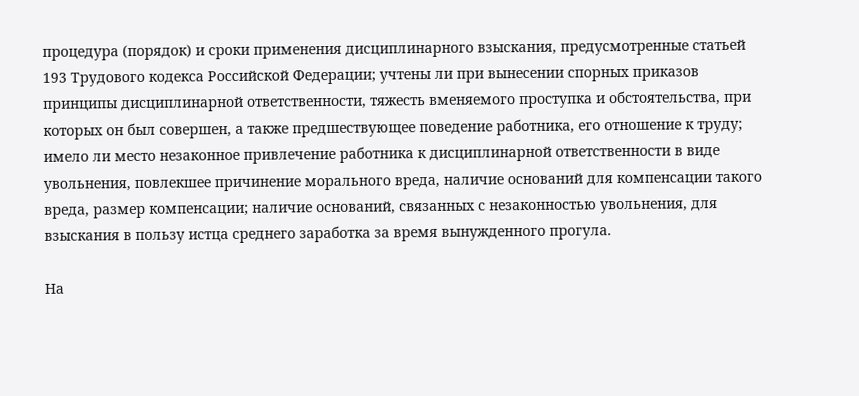процедура (порядок) и сроки применения дисциплинарного взыскания, предусмотренные статьей 193 Трудового кодекса Российской Федерации; учтены ли при вынесении спорных приказов принципы дисциплинарной ответственности, тяжесть вменяемого проступка и обстоятельства, при которых он был совершен, а также предшествующее поведение работника, его отношение к труду; имело ли место незаконное привлечение работника к дисциплинарной ответственности в виде увольнения, повлекшее причинение морального вреда, наличие оснований для компенсации такого вреда, размер компенсации; наличие оснований, связанных с незаконностью увольнения, для взыскания в пользу истца среднего заработка за время вынужденного прогула.

На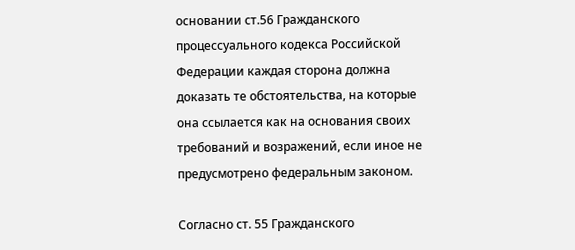основании ст.56 Гражданского процессуального кодекса Российской Федерации каждая сторона должна доказать те обстоятельства, на которые она ссылается как на основания своих требований и возражений, если иное не предусмотрено федеральным законом.

Согласно ст. 55 Гражданского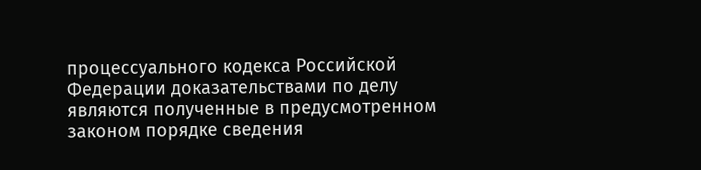процессуального кодекса Российской Федерации доказательствами по делу являются полученные в предусмотренном законом порядке сведения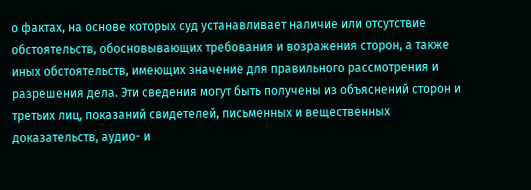о фактах, на основе которых суд устанавливает наличие или отсутствие обстоятельств, обосновывающих требования и возражения сторон, а также иных обстоятельств, имеющих значение для правильного рассмотрения и разрешения дела. Эти сведения могут быть получены из объяснений сторон и третьих лиц, показаний свидетелей, письменных и вещественных доказательств, аудио- и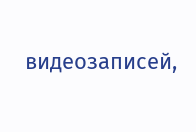видеозаписей,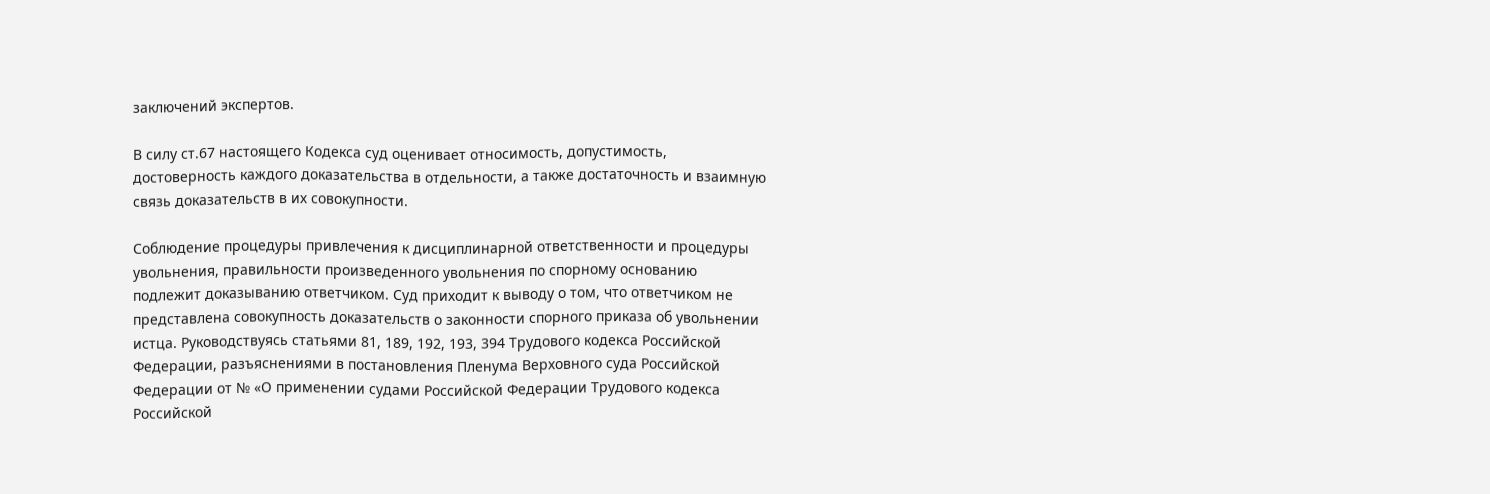заключений экспертов.

В силу ст.67 настоящего Кодекса суд оценивает относимость, допустимость, достоверность каждого доказательства в отдельности, а также достаточность и взаимную связь доказательств в их совокупности.

Соблюдение процедуры привлечения к дисциплинарной ответственности и процедуры увольнения, правильности произведенного увольнения по спорному основанию подлежит доказыванию ответчиком. Суд приходит к выводу о том, что ответчиком не представлена совокупность доказательств о законности спорного приказа об увольнении истца. Руководствуясь статьями 81, 189, 192, 193, 394 Трудового кодекса Российской Федерации, разъяснениями в постановления Пленума Верховного суда Российской Федерации от № «О применении судами Российской Федерации Трудового кодекса Российской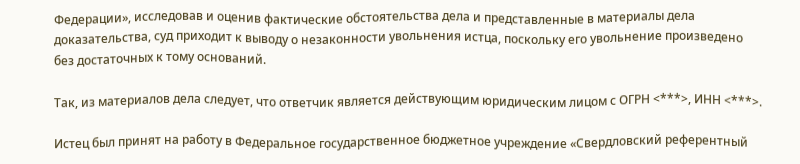Федерации», исследовав и оценив фактические обстоятельства дела и представленные в материалы дела доказательства, суд приходит к выводу о незаконности увольнения истца, поскольку его увольнение произведено без достаточных к тому оснований.

Так, из материалов дела следует, что ответчик является действующим юридическим лицом с ОГРН <***>, ИНН <***>.

Истец был принят на работу в Федеральное государственное бюджетное учреждение «Свердловский референтный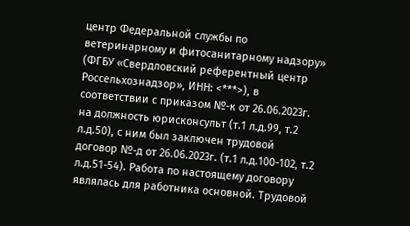центр Федеральной службы по ветеринарному и фитосанитарному надзору» (ФГБУ «Свердловский референтный центр Россельхознадзор», ИНН: <***>), в соответствии с приказом №-к от 26.06.2023г. на должность юрисконсульт (т.1 л.д.99, т.2 л.д.50), с ним был заключен трудовой договор №-д от 26.06.2023г. (т.1 л.д.100-102, т.2 л.д.51-54). Работа по настоящему договору являлась для работника основной. Трудовой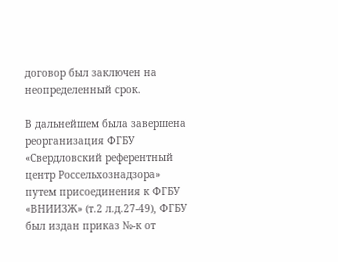договор был заключен на неопределенный срок.

В дальнейшем была завершена реорганизация ФГБУ «Свердловский референтный центр Россельхознадзора» путем присоединения к ФГБУ «ВНИИЗЖ» (т.2 л.д.27-49), ФГБУ был издан приказ №-к от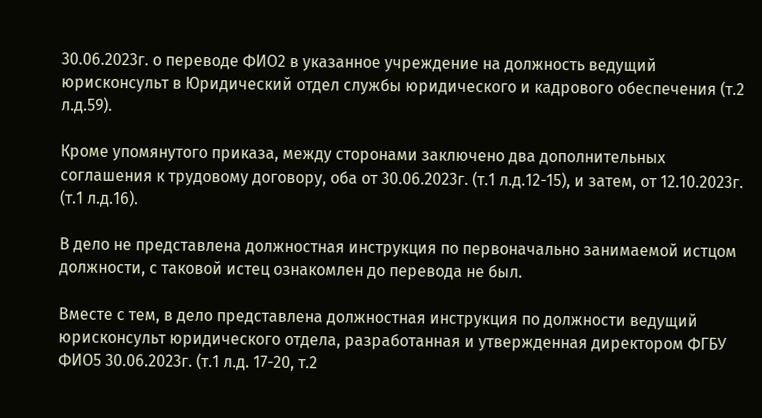30.06.2023г. о переводе ФИО2 в указанное учреждение на должность ведущий юрисконсульт в Юридический отдел службы юридического и кадрового обеспечения (т.2 л.д.59).

Кроме упомянутого приказа, между сторонами заключено два дополнительных соглашения к трудовому договору, оба от 30.06.2023г. (т.1 л.д.12-15), и затем, от 12.10.2023г. (т.1 л.д.16).

В дело не представлена должностная инструкция по первоначально занимаемой истцом должности, с таковой истец ознакомлен до перевода не был.

Вместе с тем, в дело представлена должностная инструкция по должности ведущий юрисконсульт юридического отдела, разработанная и утвержденная директором ФГБУ ФИО5 30.06.2023г. (т.1 л.д. 17-20, т.2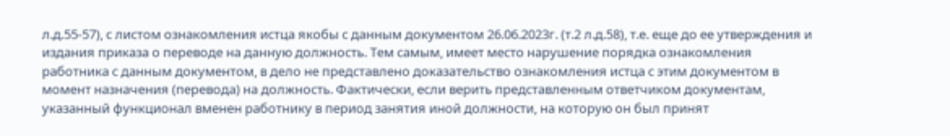л.д.55-57), с листом ознакомления истца якобы с данным документом 26.06.2023г. (т.2 л.д.58), т.е. еще до ее утверждения и издания приказа о переводе на данную должность. Тем самым, имеет место нарушение порядка ознакомления работника с данным документом, в дело не представлено доказательство ознакомления истца с этим документом в момент назначения (перевода) на должность. Фактически, если верить представленным ответчиком документам, указанный функционал вменен работнику в период занятия иной должности, на которую он был принят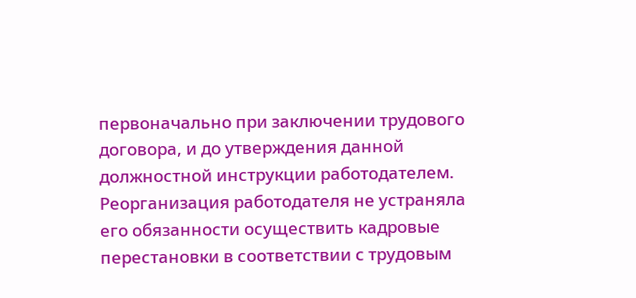первоначально при заключении трудового договора, и до утверждения данной должностной инструкции работодателем. Реорганизация работодателя не устраняла его обязанности осуществить кадровые перестановки в соответствии с трудовым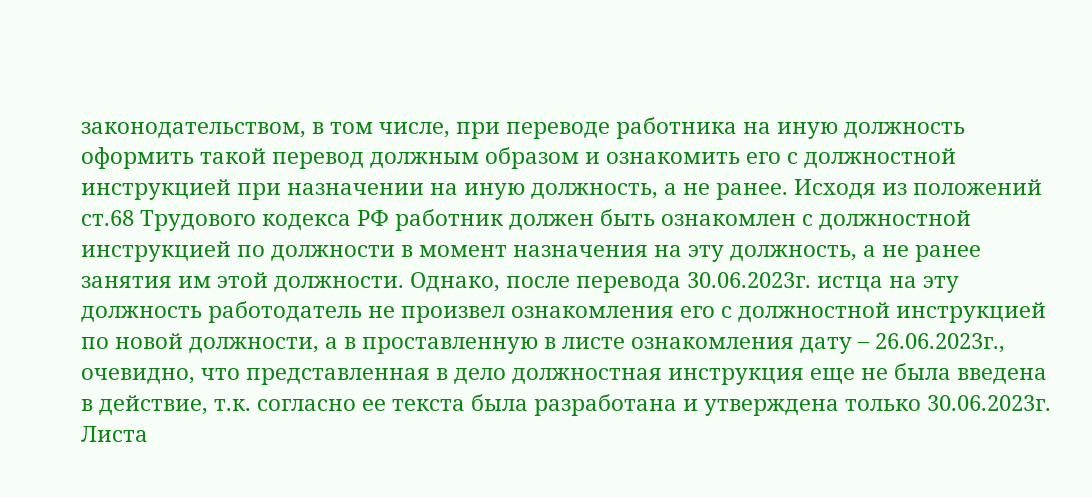законодательством, в том числе, при переводе работника на иную должность оформить такой перевод должным образом и ознакомить его с должностной инструкцией при назначении на иную должность, а не ранее. Исходя из положений ст.68 Трудового кодекса РФ работник должен быть ознакомлен с должностной инструкцией по должности в момент назначения на эту должность, а не ранее занятия им этой должности. Однако, после перевода 30.06.2023г. истца на эту должность работодатель не произвел ознакомления его с должностной инструкцией по новой должности, а в проставленную в листе ознакомления дату – 26.06.2023г., очевидно, что представленная в дело должностная инструкция еще не была введена в действие, т.к. согласно ее текста была разработана и утверждена только 30.06.2023г. Листа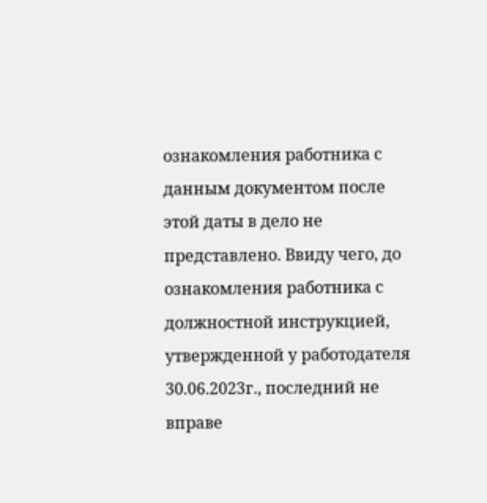ознакомления работника с данным документом после этой даты в дело не представлено. Ввиду чего, до ознакомления работника с должностной инструкцией, утвержденной у работодателя 30.06.2023г., последний не вправе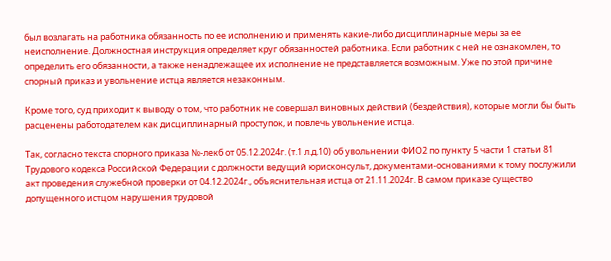был возлагать на работника обязанность по ее исполнению и применять какие-либо дисциплинарные меры за ее неисполнение. Должностная инструкция определяет круг обязанностей работника. Если работник с ней не ознакомлен, то определить его обязанности, а также ненадлежащее их исполнение не представляется возможным. Уже по этой причине спорный приказ и увольнение истца является незаконным.

Кроме того, суд приходит к выводу о том, что работник не совершал виновных действий (бездействия), которые могли бы быть расценены работодателем как дисциплинарный проступок, и повлечь увольнение истца.

Так, согласно текста спорного приказа №-лекб от 05.12.2024г. (т.1 л.д.10) об увольнении ФИО2 по пункту 5 части 1 статьи 81 Трудового кодекса Российской Федерации с должности ведущий юрисконсульт, документами-основаниями к тому послужили акт проведения служебной проверки от 04.12.2024г., объяснительная истца от 21.11.2024г. В самом приказе существо допущенного истцом нарушения трудовой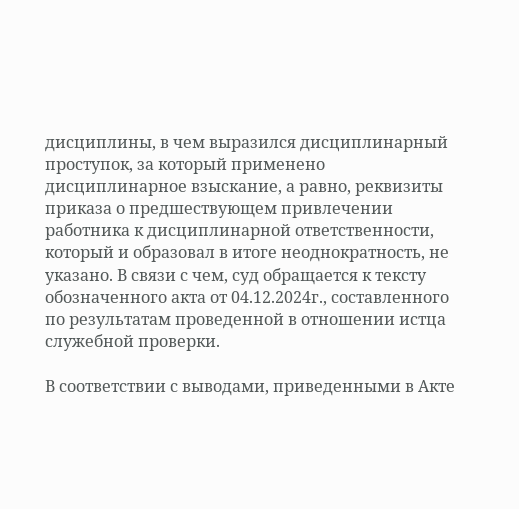дисциплины, в чем выразился дисциплинарный проступок, за который применено дисциплинарное взыскание, а равно, реквизиты приказа о предшествующем привлечении работника к дисциплинарной ответственности, который и образовал в итоге неоднократность, не указано. В связи с чем, суд обращается к тексту обозначенного акта от 04.12.2024г., составленного по результатам проведенной в отношении истца служебной проверки.

В соответствии с выводами, приведенными в Акте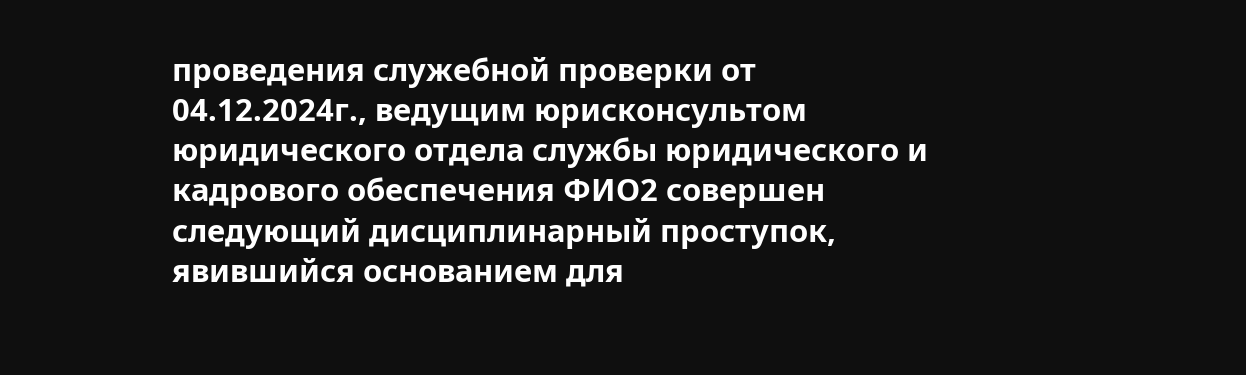проведения служебной проверки от 04.12.2024г., ведущим юрисконсультом юридического отдела службы юридического и кадрового обеспечения ФИО2 совершен следующий дисциплинарный проступок, явившийся основанием для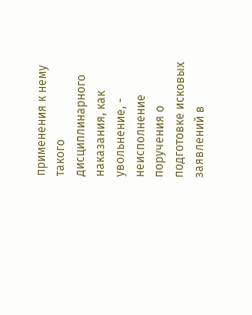применения к нему такого дисциплинарного наказания, как увольнение, - неисполнение поручения о подготовке исковых заявлений в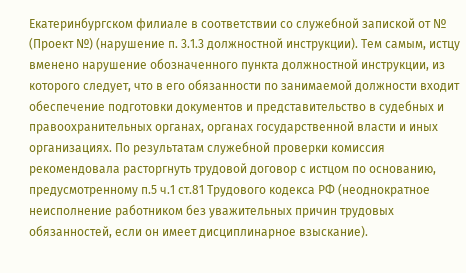Екатеринбургском филиале в соответствии со служебной запиской от № (Проект №) (нарушение п. 3.1.3 должностной инструкции). Тем самым, истцу вменено нарушение обозначенного пункта должностной инструкции, из которого следует, что в его обязанности по занимаемой должности входит обеспечение подготовки документов и представительство в судебных и правоохранительных органах, органах государственной власти и иных организациях. По результатам служебной проверки комиссия рекомендовала расторгнуть трудовой договор с истцом по основанию, предусмотренному п.5 ч.1 ст.81 Трудового кодекса РФ (неоднократное неисполнение работником без уважительных причин трудовых обязанностей, если он имеет дисциплинарное взыскание).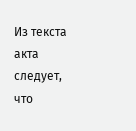Из текста акта следует, что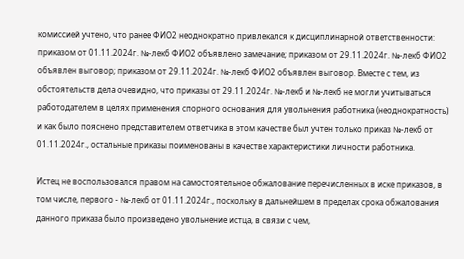комиссией учтено, что ранее ФИО2 неоднократно привлекался к дисциплинарной ответственности: приказом от 01.11.2024г. №-лекб ФИО2 объявлено замечание; приказом от 29.11.2024г. №-лекб ФИО2 объявлен выговор; приказом от 29.11.2024г. №-лекб ФИО2 объявлен выговор. Вместе с тем, из обстоятельств дела очевидно, что приказы от 29.11.2024г. №-лекб и №-лекб не могли учитываться работодателем в целях применения спорного основания для увольнения работника (неоднократность) и как было пояснено представителем ответчика в этом качестве был учтен только приказ №-лекб от 01.11.2024г., остальные приказы поименованы в качестве характеристики личности работника.

Истец не воспользовался правом на самостоятельное обжалование перечисленных в иске приказов, в том числе, первого - №-лекб от 01.11.2024г., поскольку в дальнейшем в пределах срока обжалования данного приказа было произведено увольнение истца, в связи с чем,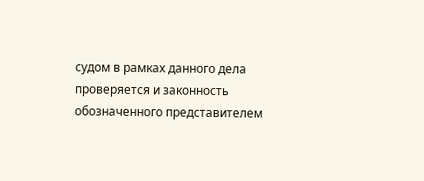судом в рамках данного дела проверяется и законность обозначенного представителем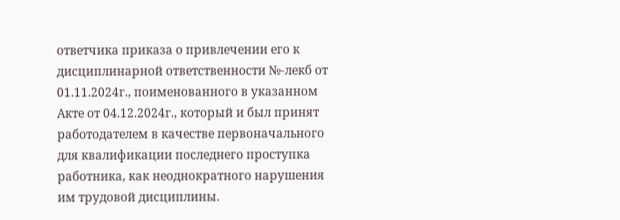ответчика приказа о привлечении его к дисциплинарной ответственности №-лекб от 01.11.2024г., поименованного в указанном Акте от 04.12.2024г., который и был принят работодателем в качестве первоначального для квалификации последнего проступка работника, как неоднократного нарушения им трудовой дисциплины.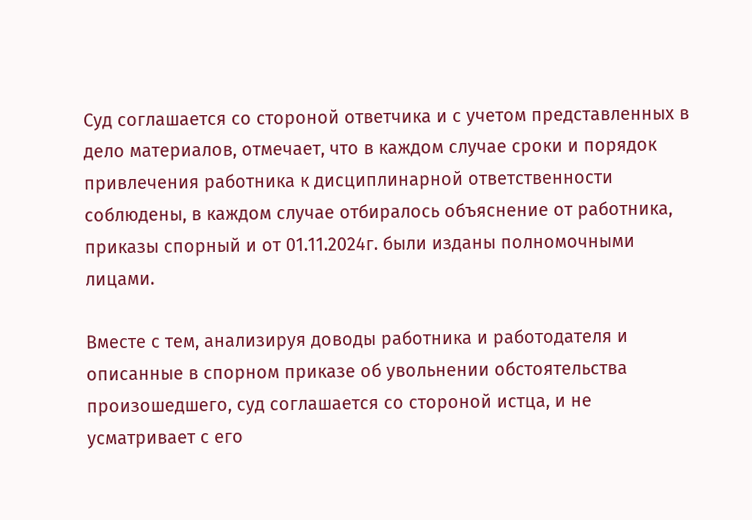Суд соглашается со стороной ответчика и с учетом представленных в дело материалов, отмечает, что в каждом случае сроки и порядок привлечения работника к дисциплинарной ответственности соблюдены, в каждом случае отбиралось объяснение от работника, приказы спорный и от 01.11.2024г. были изданы полномочными лицами.

Вместе с тем, анализируя доводы работника и работодателя и описанные в спорном приказе об увольнении обстоятельства произошедшего, суд соглашается со стороной истца, и не усматривает с его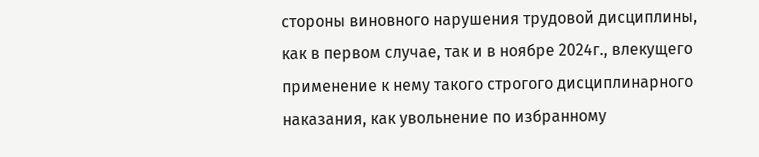стороны виновного нарушения трудовой дисциплины, как в первом случае, так и в ноябре 2024г., влекущего применение к нему такого строгого дисциплинарного наказания, как увольнение по избранному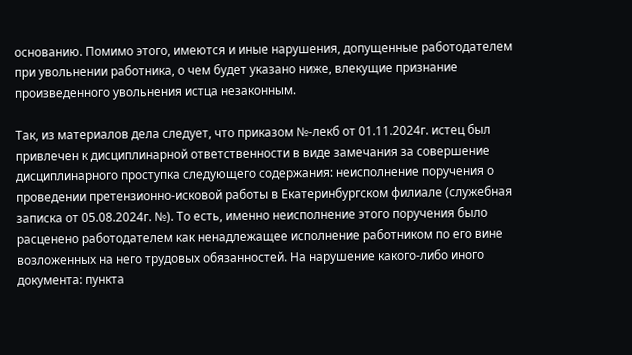основанию. Помимо этого, имеются и иные нарушения, допущенные работодателем при увольнении работника, о чем будет указано ниже, влекущие признание произведенного увольнения истца незаконным.

Так, из материалов дела следует, что приказом №-лекб от 01.11.2024г. истец был привлечен к дисциплинарной ответственности в виде замечания за совершение дисциплинарного проступка следующего содержания: неисполнение поручения о проведении претензионно-исковой работы в Екатеринбургском филиале (служебная записка от 05.08.2024г. №). То есть, именно неисполнение этого поручения было расценено работодателем как ненадлежащее исполнение работником по его вине возложенных на него трудовых обязанностей. На нарушение какого-либо иного документа: пункта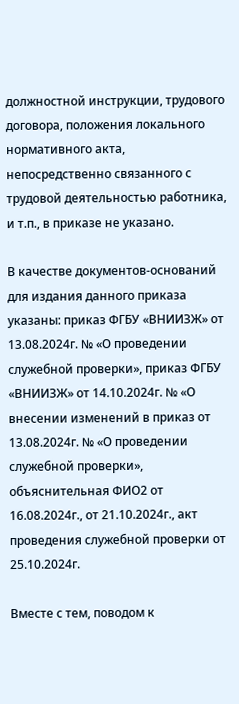должностной инструкции, трудового договора, положения локального нормативного акта, непосредственно связанного с трудовой деятельностью работника, и т.п., в приказе не указано.

В качестве документов-оснований для издания данного приказа указаны: приказ ФГБУ «ВНИИЗЖ» от 13.08.2024г. № «О проведении служебной проверки», приказ ФГБУ «ВНИИЗЖ» от 14.10.2024г. № «О внесении изменений в приказ от 13.08.2024г. № «О проведении служебной проверки», объяснительная ФИО2 от 16.08.2024г., от 21.10.2024г., акт проведения служебной проверки от 25.10.2024г.

Вместе с тем, поводом к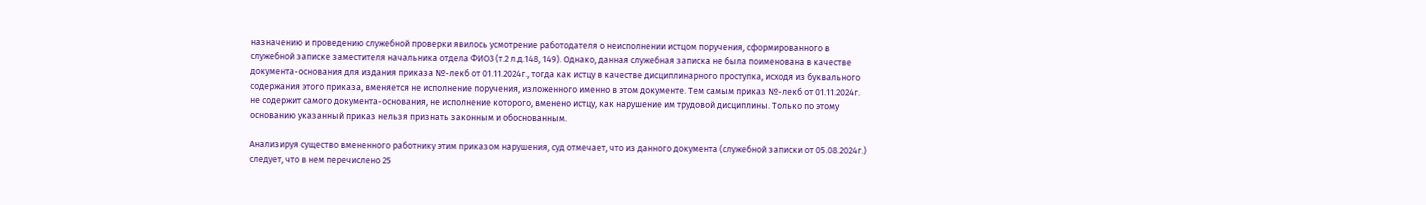назначению и проведению служебной проверки явилось усмотрение работодателя о неисполнении истцом поручения, сформированного в служебной записке заместителя начальника отдела ФИО3 (т.2 л.д.148, 149). Однако, данная служебная записка не была поименована в качестве документа-основания для издания приказа №-лекб от 01.11.2024г., тогда как истцу в качестве дисциплинарного проступка, исходя из буквального содержания этого приказа, вменяется не исполнение поручения, изложенного именно в этом документе. Тем самым приказ №-лекб от 01.11.2024г. не содержит самого документа-основания, не исполнение которого, вменено истцу, как нарушение им трудовой дисциплины. Только по этому основанию указанный приказ нельзя признать законным и обоснованным.

Анализируя существо вмененного работнику этим приказом нарушения, суд отмечает, что из данного документа (служебной записки от 05.08.2024г.) следует, что в нем перечислено 25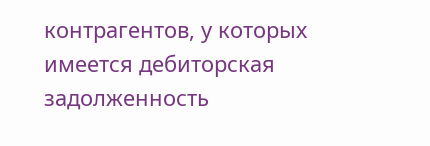контрагентов, у которых имеется дебиторская задолженность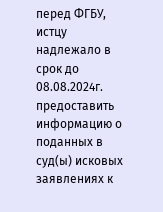перед ФГБУ, истцу надлежало в срок до 08.08.2024г. предоставить информацию о поданных в суд(ы) исковых заявлениях к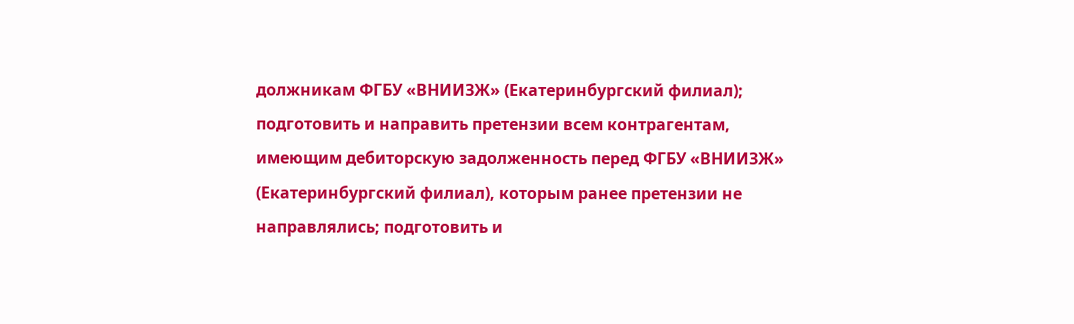должникам ФГБУ «ВНИИЗЖ» (Екатеринбургский филиал); подготовить и направить претензии всем контрагентам, имеющим дебиторскую задолженность перед ФГБУ «ВНИИЗЖ» (Екатеринбургский филиал), которым ранее претензии не направлялись; подготовить и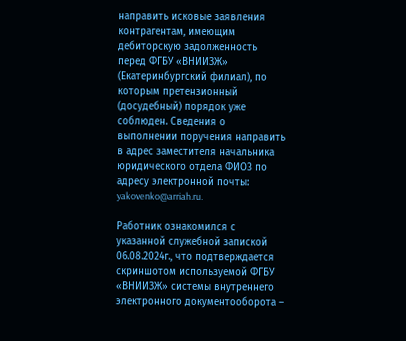направить исковые заявления контрагентам, имеющим дебиторскую задолженность перед ФГБУ «ВНИИЗЖ» (Екатеринбургский филиал), по которым претензионный (досудебный) порядок уже соблюден. Сведения о выполнении поручения направить в адрес заместителя начальника юридического отдела ФИО3 по адресу электронной почты: yakovenko@arriah.ru.

Работник ознакомился с указанной служебной запиской 06.08.2024г., что подтверждается скриншотом используемой ФГБУ «ВНИИЗЖ» системы внутреннего электронного документооборота –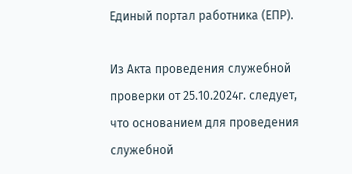Единый портал работника (ЕПР).

Из Акта проведения служебной проверки от 25.10.2024г. следует, что основанием для проведения служебной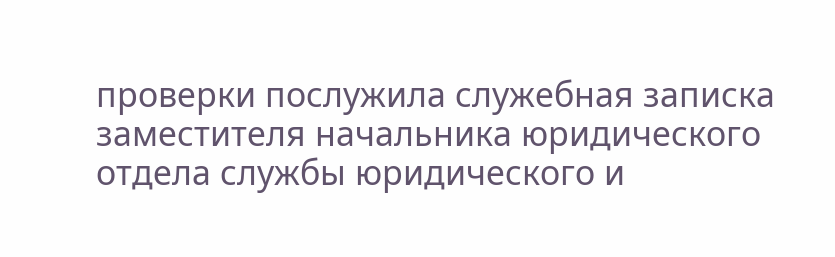проверки послужила служебная записка заместителя начальника юридического отдела службы юридического и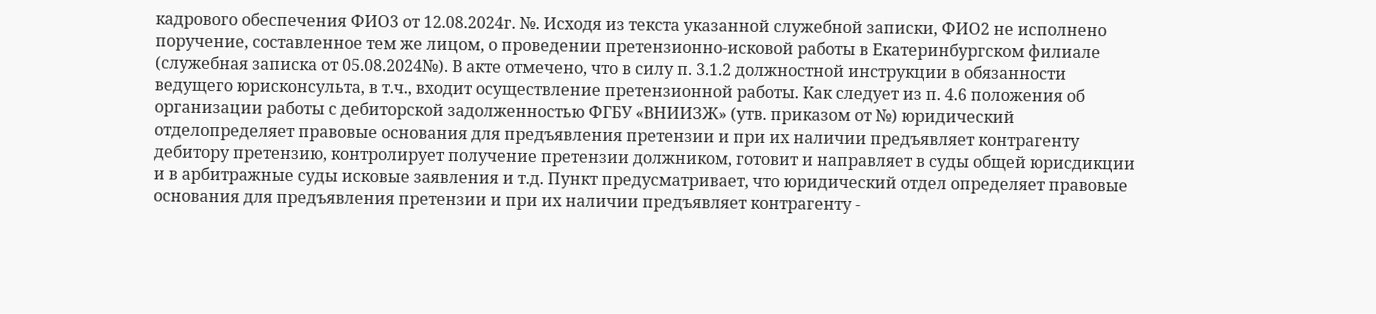кадрового обеспечения ФИО3 от 12.08.2024г. №. Исходя из текста указанной служебной записки, ФИО2 не исполнено поручение, составленное тем же лицом, о проведении претензионно-исковой работы в Екатеринбургском филиале (служебная записка от 05.08.2024№). В акте отмечено, что в силу п. 3.1.2 должностной инструкции в обязанности ведущего юрисконсульта, в т.ч., входит осуществление претензионной работы. Как следует из п. 4.6 положения об организации работы с дебиторской задолженностью ФГБУ «ВНИИЗЖ» (утв. приказом от №) юридический отделопределяет правовые основания для предъявления претензии и при их наличии предъявляет контрагенту дебитору претензию, контролирует получение претензии должником, готовит и направляет в суды общей юрисдикции и в арбитражные суды исковые заявления и т.д. Пункт предусматривает, что юридический отдел определяет правовые основания для предъявления претензии и при их наличии предъявляет контрагенту -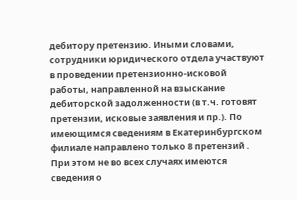дебитору претензию. Иными словами, сотрудники юридического отдела участвуют в проведении претензионно-исковой работы, направленной на взыскание дебиторской задолженности (в т.ч. готовят претензии, исковые заявления и пр.). По имеющимся сведениям в Екатеринбургском филиале направлено только 8 претензий . При этом не во всех случаях имеются сведения о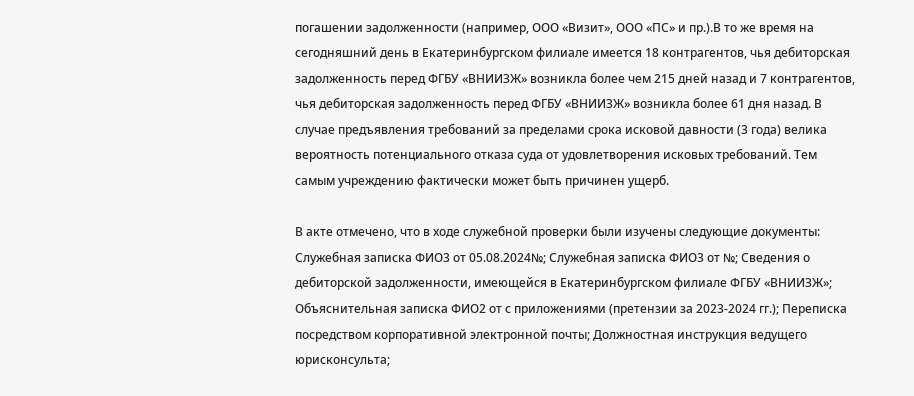погашении задолженности (например, ООО «Визит», ООО «ПС» и пр.).В то же время на сегодняшний день в Екатеринбургском филиале имеется 18 контрагентов, чья дебиторская задолженность перед ФГБУ «ВНИИЗЖ» возникла более чем 215 дней назад и 7 контрагентов, чья дебиторская задолженность перед ФГБУ «ВНИИЗЖ» возникла более 61 дня назад. В случае предъявления требований за пределами срока исковой давности (3 года) велика вероятность потенциального отказа суда от удовлетворения исковых требований. Тем самым учреждению фактически может быть причинен ущерб.

В акте отмечено, что в ходе служебной проверки были изучены следующие документы: Служебная записка ФИО3 от 05.08.2024№; Служебная записка ФИО3 от №; Сведения о дебиторской задолженности, имеющейся в Екатеринбургском филиале ФГБУ «ВНИИЗЖ»; Объяснительная записка ФИО2 от с приложениями (претензии за 2023-2024 гг.); Переписка посредством корпоративной электронной почты; Должностная инструкция ведущего юрисконсульта;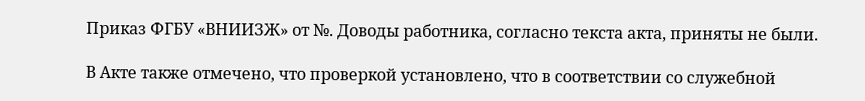Приказ ФГБУ «ВНИИЗЖ» от №. Доводы работника, согласно текста акта, приняты не были.

В Акте также отмечено, что проверкой установлено, что в соответствии со служебной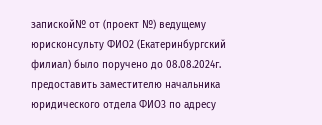запиской№ от (проект №) ведущему юрисконсульту ФИО2 (Екатеринбургский филиал) было поручено до 08.08.2024г. предоставить заместителю начальника юридического отдела ФИО3 по адресу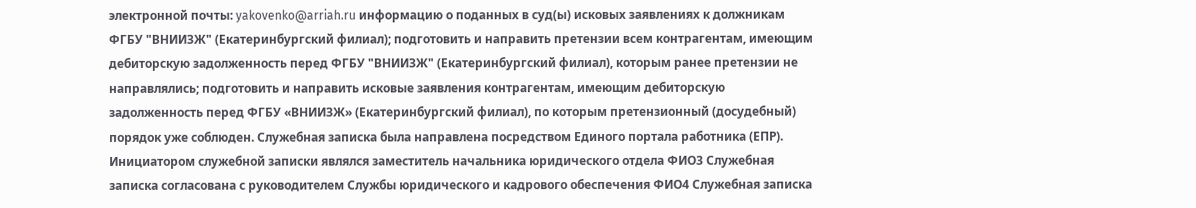электронной почты: yakovenko@arriah.ru информацию о поданных в суд(ы) исковых заявлениях к должникам ФГБУ "ВНИИЗЖ" (Екатеринбургский филиал); подготовить и направить претензии всем контрагентам, имеющим дебиторскую задолженность перед ФГБУ "ВНИИЗЖ" (Екатеринбургский филиал), которым ранее претензии не направлялись; подготовить и направить исковые заявления контрагентам, имеющим дебиторскую задолженность перед ФГБУ «ВНИИЗЖ» (Екатеринбургский филиал), по которым претензионный (досудебный) порядок уже соблюден. Служебная записка была направлена посредством Единого портала работника (ЕПР). Инициатором служебной записки являлся заместитель начальника юридического отдела ФИО3 Служебная записка согласована с руководителем Службы юридического и кадрового обеспечения ФИО4 Служебная записка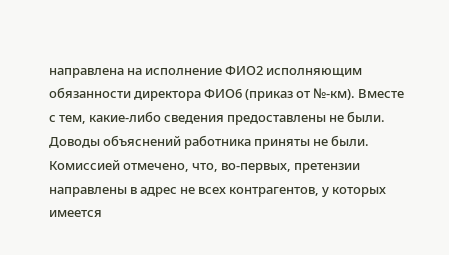направлена на исполнение ФИО2 исполняющим обязанности директора ФИО6 (приказ от №-км). Вместе с тем, какие-либо сведения предоставлены не были. Доводы объяснений работника приняты не были. Комиссией отмечено, что, во-первых, претензии направлены в адрес не всех контрагентов, у которых имеется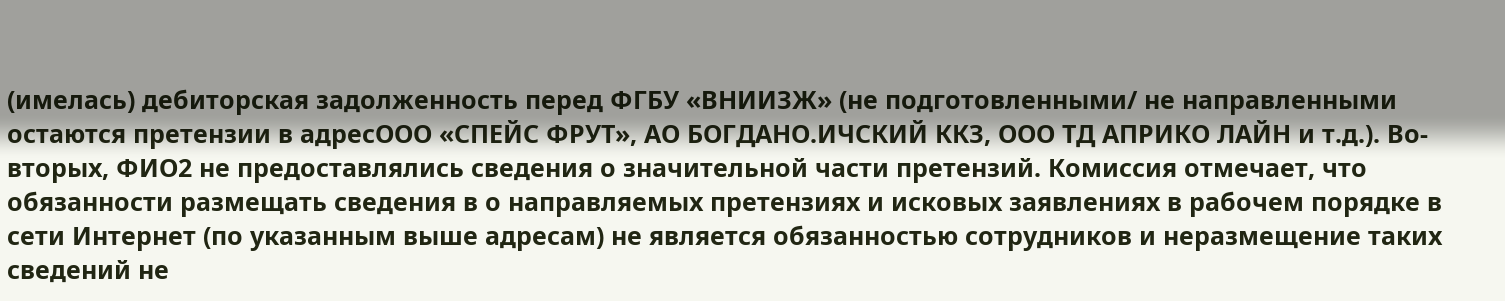(имелась) дебиторская задолженность перед ФГБУ «ВНИИЗЖ» (не подготовленными/ не направленными остаются претензии в адресООО «СПЕЙС ФРУТ», АО БОГДАНО.ИЧСКИЙ ККЗ, ООО ТД АПРИКО ЛАЙН и т.д.). Во-вторых, ФИО2 не предоставлялись сведения о значительной части претензий. Комиссия отмечает, что обязанности размещать сведения в о направляемых претензиях и исковых заявлениях в рабочем порядке в сети Интернет (по указанным выше адресам) не является обязанностью сотрудников и неразмещение таких сведений не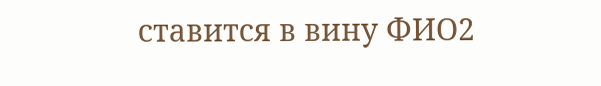ставится в вину ФИО2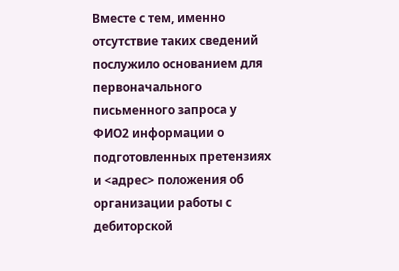Вместе с тем, именно отсутствие таких сведений послужило основанием для первоначального письменного запроса у ФИО2 информации о подготовленных претензиях и <адрес> положения об организации работы с дебиторской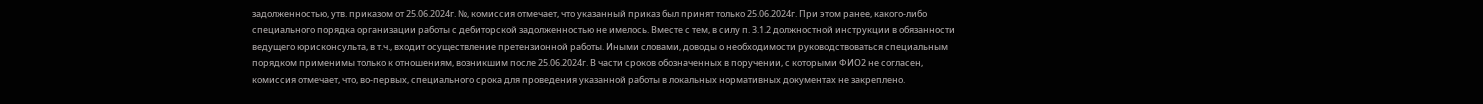задолженностью, утв. приказом от 25.06.2024г. №, комиссия отмечает, что указанный приказ был принят только 25.06.2024г. При этом ранее, какого-либо специального порядка организации работы с дебиторской задолженностью не имелось. Вместе с тем, в силу п. 3.1.2 должностной инструкции в обязанности ведущего юрисконсульта, в т.ч., входит осуществление претензионной работы. Иными словами, доводы о необходимости руководствоваться специальным порядком применимы только к отношениям, возникшим после 25.06.2024г. В части сроков обозначенных в поручении, с которыми ФИО2 не согласен, комиссия отмечает, что, во-первых, специального срока для проведения указанной работы в локальных нормативных документах не закреплено.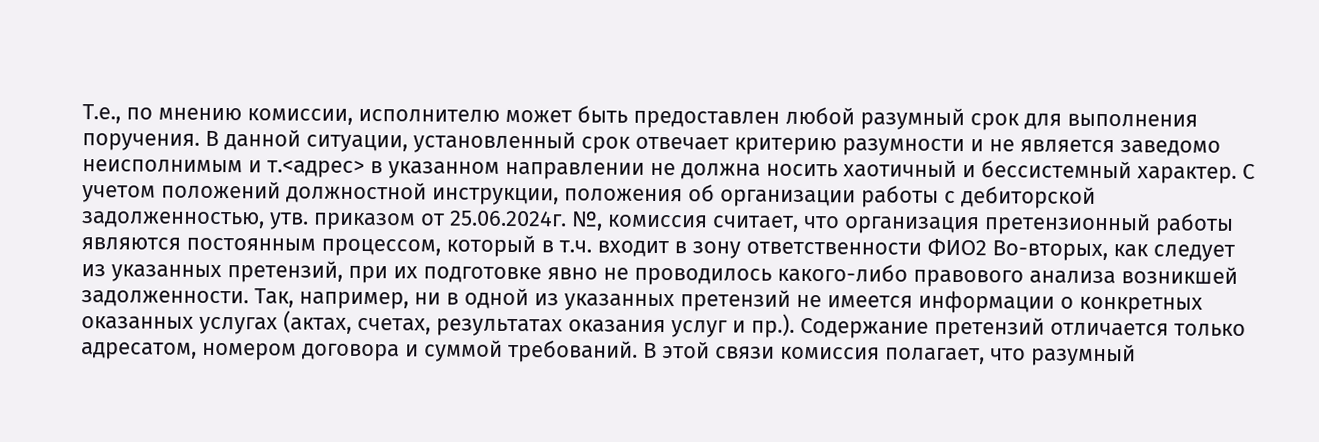Т.е., по мнению комиссии, исполнителю может быть предоставлен любой разумный срок для выполнения поручения. В данной ситуации, установленный срок отвечает критерию разумности и не является заведомо неисполнимым и т.<адрес> в указанном направлении не должна носить хаотичный и бессистемный характер. С учетом положений должностной инструкции, положения об организации работы с дебиторской задолженностью, утв. приказом от 25.06.2024г. №, комиссия считает, что организация претензионный работы являются постоянным процессом, который в т.ч. входит в зону ответственности ФИО2 Во-вторых, как следует из указанных претензий, при их подготовке явно не проводилось какого-либо правового анализа возникшей задолженности. Так, например, ни в одной из указанных претензий не имеется информации о конкретных оказанных услугах (актах, счетах, результатах оказания услуг и пр.). Содержание претензий отличается только адресатом, номером договора и суммой требований. В этой связи комиссия полагает, что разумный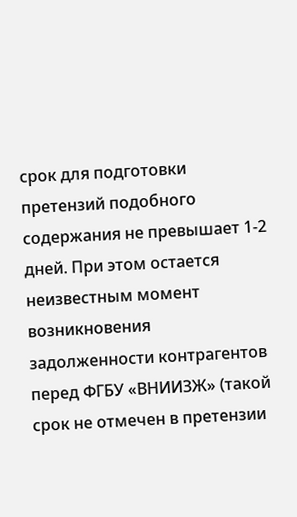срок для подготовки претензий подобного содержания не превышает 1-2 дней. При этом остается неизвестным момент возникновения задолженности контрагентов перед ФГБУ «ВНИИЗЖ» (такой срок не отмечен в претензии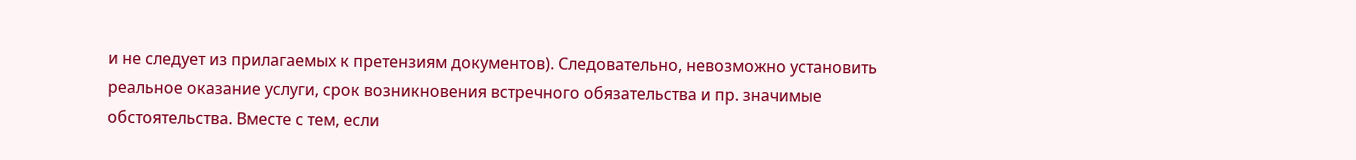и не следует из прилагаемых к претензиям документов). Следовательно, невозможно установить реальное оказание услуги, срок возникновения встречного обязательства и пр. значимые обстоятельства. Вместе с тем, если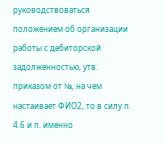руководствоваться положением об организации работы с дебиторской задолженностью, утв. приказом от №, на чем настаивает ФИО2, то в силу п. 4.6 и п. именно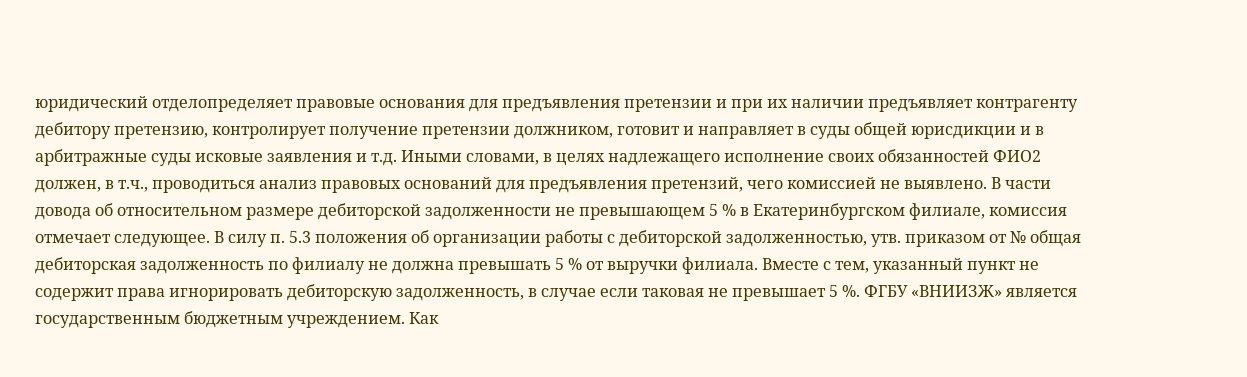юридический отделопределяет правовые основания для предъявления претензии и при их наличии предъявляет контрагенту дебитору претензию, контролирует получение претензии должником, готовит и направляет в суды общей юрисдикции и в арбитражные суды исковые заявления и т.д. Иными словами, в целях надлежащего исполнение своих обязанностей ФИО2 должен, в т.ч., проводиться анализ правовых оснований для предъявления претензий, чего комиссией не выявлено. В части довода об относительном размере дебиторской задолженности не превышающем 5 % в Екатеринбургском филиале, комиссия отмечает следующее. В силу п. 5.3 положения об организации работы с дебиторской задолженностью, утв. приказом от № общая дебиторская задолженность по филиалу не должна превышать 5 % от выручки филиала. Вместе с тем, указанный пункт не содержит права игнорировать дебиторскую задолженность, в случае если таковая не превышает 5 %. ФГБУ «ВНИИЗЖ» является государственным бюджетным учреждением. Как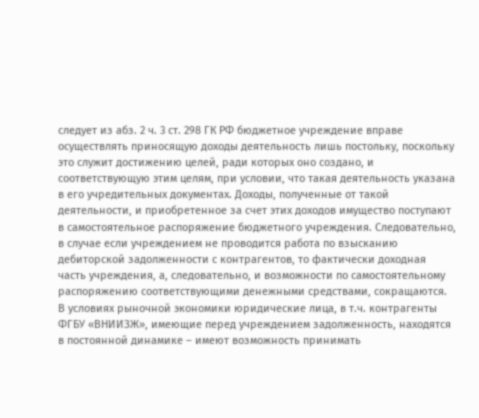следует из абз. 2 ч. 3 ст. 298 ГК РФ бюджетное учреждение вправе осуществлять приносящую доходы деятельность лишь постольку, поскольку это служит достижению целей, ради которых оно создано, и соответствующую этим целям, при условии, что такая деятельность указана в его учредительных документах. Доходы, полученные от такой деятельности, и приобретенное за счет этих доходов имущество поступают в самостоятельное распоряжение бюджетного учреждения. Следовательно, в случае если учреждением не проводится работа по взысканию дебиторской задолженности с контрагентов, то фактически доходная часть учреждения, а, следовательно, и возможности по самостоятельному распоряжению соответствующими денежными средствами, сокращаются. В условиях рыночной экономики юридические лица, в т.ч. контрагенты ФГБУ «ВНИИЗЖ», имеющие перед учреждением задолженность, находятся в постоянной динамике – имеют возможность принимать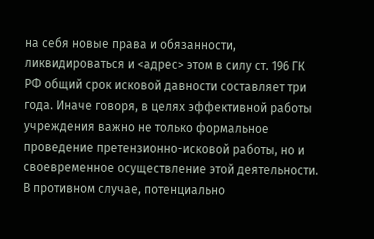на себя новые права и обязанности, ликвидироваться и <адрес> этом в силу ст. 196 ГК РФ общий срок исковой давности составляет три года. Иначе говоря, в целях эффективной работы учреждения важно не только формальное проведение претензионно-исковой работы, но и своевременное осуществление этой деятельности. В противном случае, потенциально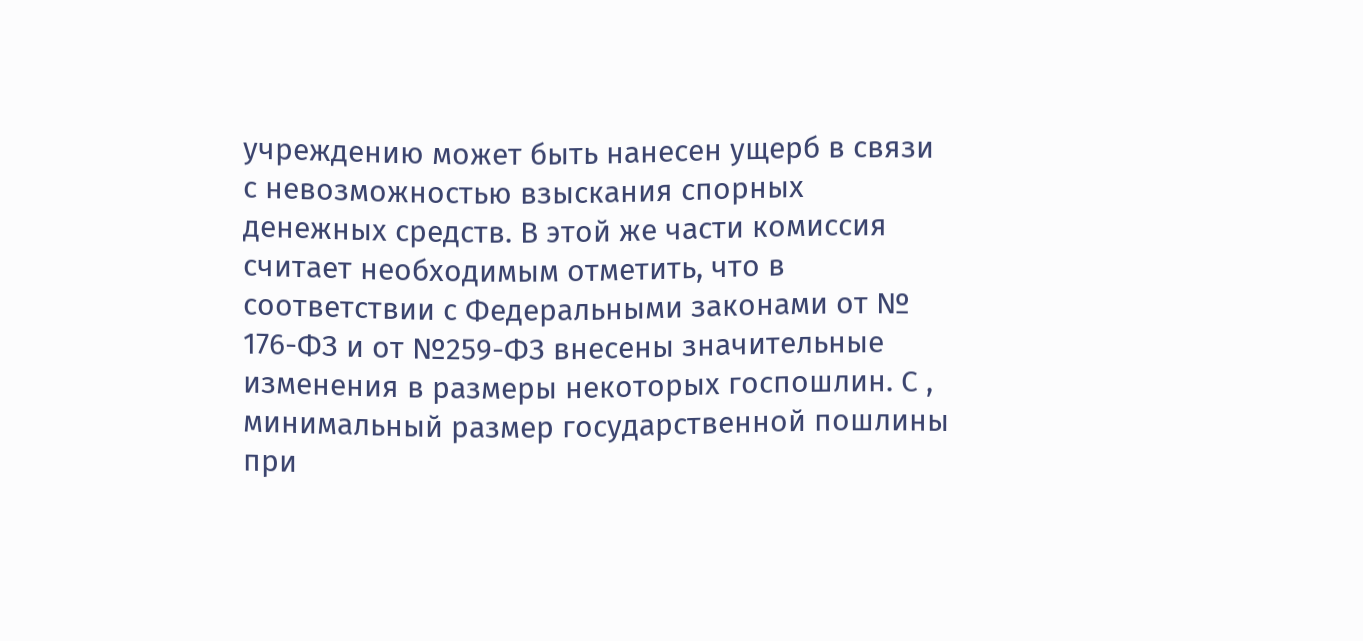учреждению может быть нанесен ущерб в связи с невозможностью взыскания спорных денежных средств. В этой же части комиссия считает необходимым отметить, что в соответствии с Федеральными законами от № 176-ФЗ и от №259-ФЗ внесены значительные изменения в размеры некоторых госпошлин. С , минимальный размер государственной пошлины при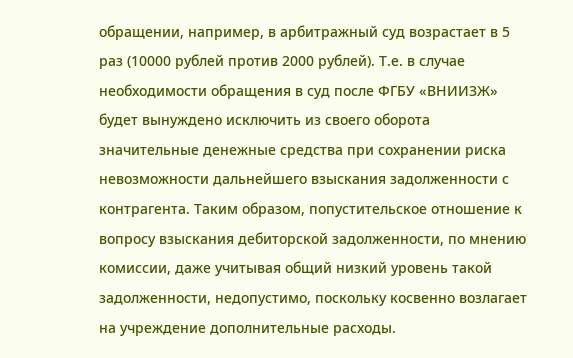обращении, например, в арбитражный суд возрастает в 5 раз (10000 рублей против 2000 рублей). Т.е. в случае необходимости обращения в суд после ФГБУ «ВНИИЗЖ» будет вынуждено исключить из своего оборота значительные денежные средства при сохранении риска невозможности дальнейшего взыскания задолженности с контрагента. Таким образом, попустительское отношение к вопросу взыскания дебиторской задолженности, по мнению комиссии, даже учитывая общий низкий уровень такой задолженности, недопустимо, поскольку косвенно возлагает на учреждение дополнительные расходы.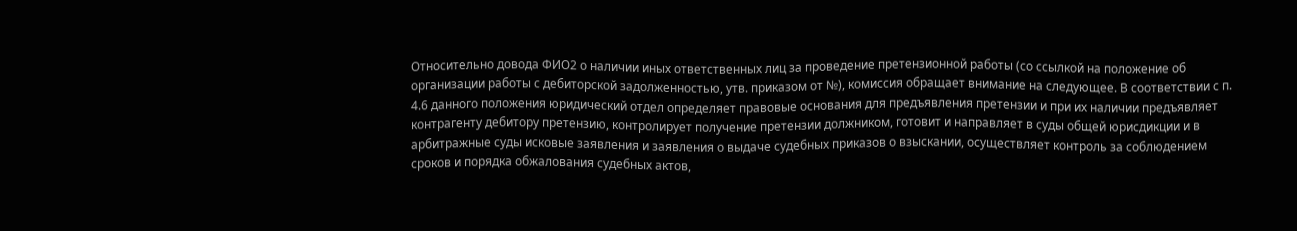Относительно довода ФИО2 о наличии иных ответственных лиц за проведение претензионной работы (со ссылкой на положение об организации работы с дебиторской задолженностью, утв. приказом от №), комиссия обращает внимание на следующее. В соответствии с п. 4.6 данного положения юридический отдел определяет правовые основания для предъявления претензии и при их наличии предъявляет контрагенту дебитору претензию, контролирует получение претензии должником, готовит и направляет в суды общей юрисдикции и в арбитражные суды исковые заявления и заявления о выдаче судебных приказов о взыскании, осуществляет контроль за соблюдением сроков и порядка обжалования судебных актов,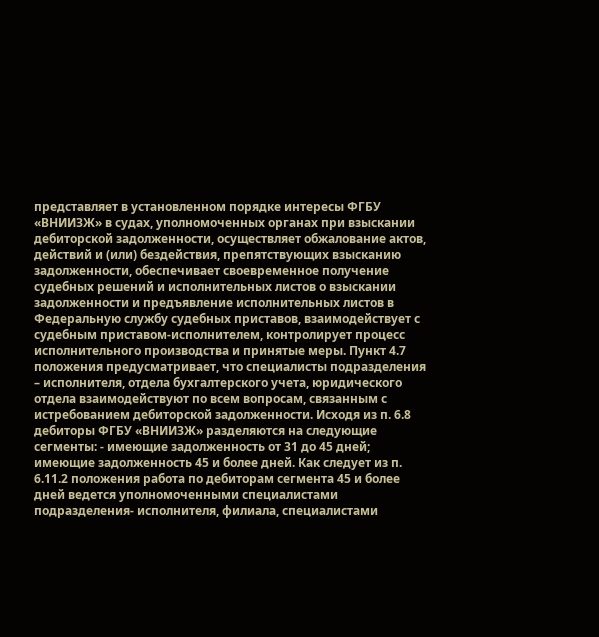представляет в установленном порядке интересы ФГБУ «ВНИИЗЖ» в судах, уполномоченных органах при взыскании дебиторской задолженности, осуществляет обжалование актов, действий и (или) бездействия, препятствующих взысканию задолженности, обеспечивает своевременное получение судебных решений и исполнительных листов о взыскании задолженности и предъявление исполнительных листов в Федеральную службу судебных приставов, взаимодействует с судебным приставом-исполнителем, контролирует процесс исполнительного производства и принятые меры. Пункт 4.7 положения предусматривает, что специалисты подразделения – исполнителя, отдела бухгалтерского учета, юридического отдела взаимодействуют по всем вопросам, связанным с истребованием дебиторской задолженности. Исходя из п. 6.8 дебиторы ФГБУ «ВНИИЗЖ» разделяются на следующие сегменты: - имеющие задолженность от 31 до 45 дней; имеющие задолженность 45 и более дней. Как следует из п. 6.11.2 положения работа по дебиторам сегмента 45 и более дней ведется уполномоченными специалистами подразделения- исполнителя, филиала, специалистами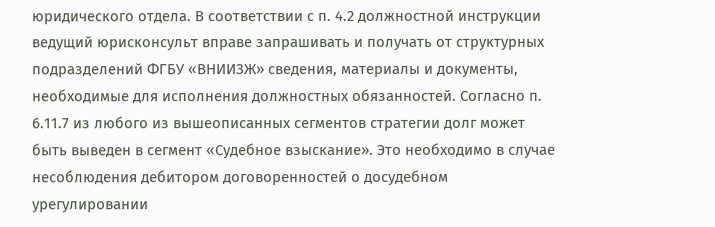юридического отдела. В соответствии с п. 4.2 должностной инструкции ведущий юрисконсульт вправе запрашивать и получать от структурных подразделений ФГБУ «ВНИИЗЖ» сведения, материалы и документы, необходимые для исполнения должностных обязанностей. Согласно п. 6.11.7 из любого из вышеописанных сегментов стратегии долг может быть выведен в сегмент «Судебное взыскание». Это необходимо в случае несоблюдения дебитором договоренностей о досудебном урегулировании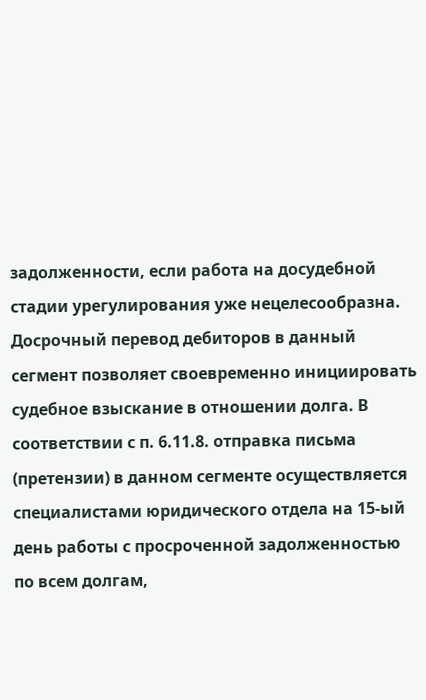задолженности, если работа на досудебной стадии урегулирования уже нецелесообразна. Досрочный перевод дебиторов в данный сегмент позволяет своевременно инициировать судебное взыскание в отношении долга. В соответствии с п. 6.11.8. отправка письма (претензии) в данном сегменте осуществляется специалистами юридического отдела на 15-ый день работы с просроченной задолженностью по всем долгам,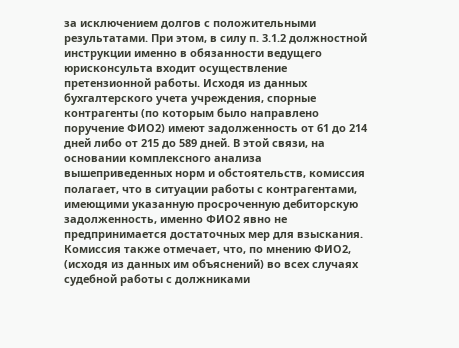за исключением долгов с положительными результатами. При этом, в силу п. 3.1.2 должностной инструкции именно в обязанности ведущего юрисконсульта входит осуществление претензионной работы. Исходя из данных бухгалтерского учета учреждения, спорные контрагенты (по которым было направлено поручение ФИО2) имеют задолженность от 61 до 214 дней либо от 215 до 589 дней. В этой связи, на основании комплексного анализа вышеприведенных норм и обстоятельств, комиссия полагает, что в ситуации работы с контрагентами, имеющими указанную просроченную дебиторскую задолженность, именно ФИО2 явно не предпринимается достаточных мер для взыскания. Комиссия также отмечает, что, по мнению ФИО2, (исходя из данных им объяснений) во всех случаях судебной работы с должниками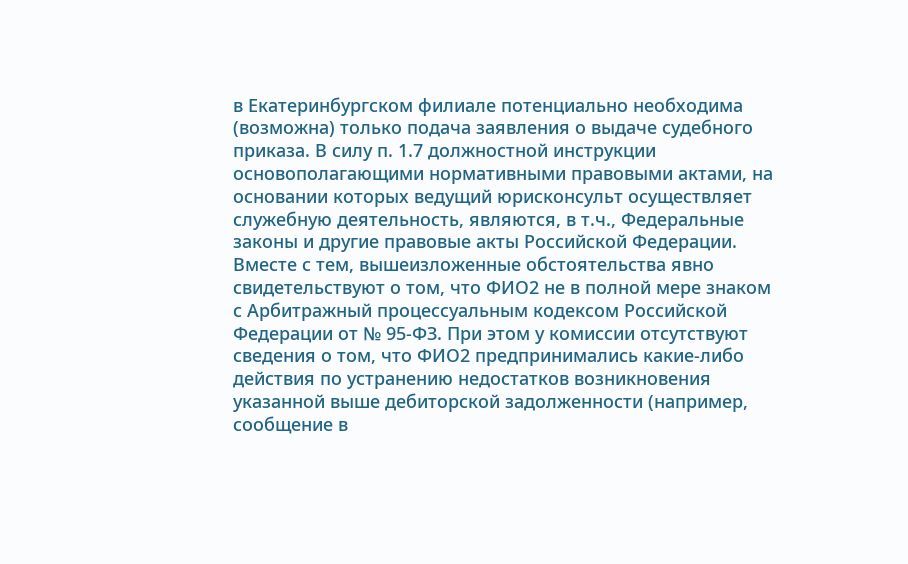в Екатеринбургском филиале потенциально необходима (возможна) только подача заявления о выдаче судебного приказа. В силу п. 1.7 должностной инструкции основополагающими нормативными правовыми актами, на основании которых ведущий юрисконсульт осуществляет служебную деятельность, являются, в т.ч., Федеральные законы и другие правовые акты Российской Федерации. Вместе с тем, вышеизложенные обстоятельства явно свидетельствуют о том, что ФИО2 не в полной мере знаком с Арбитражный процессуальным кодексом Российской Федерации от № 95-ФЗ. При этом у комиссии отсутствуют сведения о том, что ФИО2 предпринимались какие-либо действия по устранению недостатков возникновения указанной выше дебиторской задолженности (например, сообщение в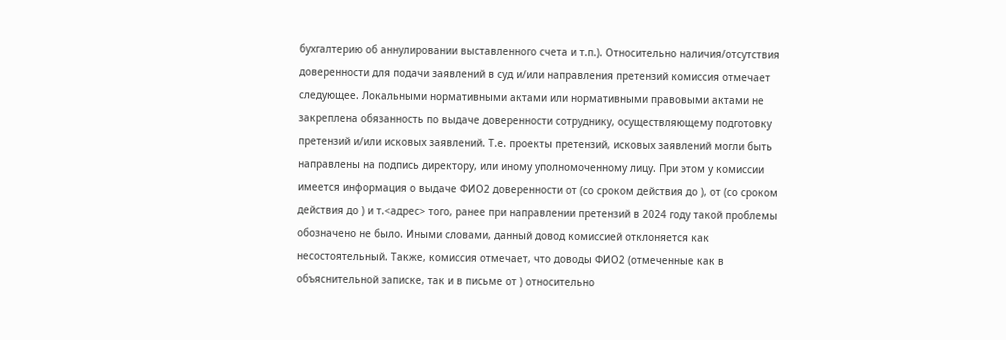бухгалтерию об аннулировании выставленного счета и т.п.). Относительно наличия/отсутствия доверенности для подачи заявлений в суд и/или направления претензий комиссия отмечает следующее. Локальными нормативными актами или нормативными правовыми актами не закреплена обязанность по выдаче доверенности сотруднику, осуществляющему подготовку претензий и/или исковых заявлений. Т.е. проекты претензий, исковых заявлений могли быть направлены на подпись директору, или иному уполномоченному лицу. При этом у комиссии имеется информация о выдаче ФИО2 доверенности от (со сроком действия до ), от (со сроком действия до ) и т.<адрес> того, ранее при направлении претензий в 2024 году такой проблемы обозначено не было. Иными словами, данный довод комиссией отклоняется как несостоятельный. Также, комиссия отмечает, что доводы ФИО2 (отмеченные как в объяснительной записке, так и в письме от ) относительно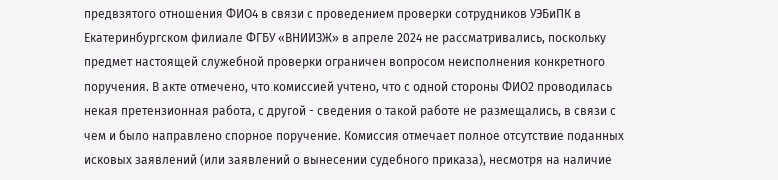предвзятого отношения ФИО4 в связи с проведением проверки сотрудников УЭБиПК в Екатеринбургском филиале ФГБУ «ВНИИЗЖ» в апреле 2024 не рассматривались, поскольку предмет настоящей служебной проверки ограничен вопросом неисполнения конкретного поручения. В акте отмечено, что комиссией учтено, что с одной стороны ФИО2 проводилась некая претензионная работа, с другой - сведения о такой работе не размещались, в связи с чем и было направлено спорное поручение. Комиссия отмечает полное отсутствие поданных исковых заявлений (или заявлений о вынесении судебного приказа), несмотря на наличие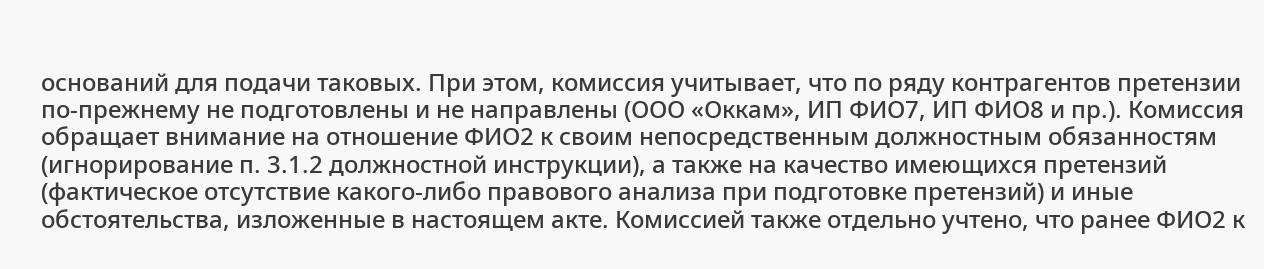оснований для подачи таковых. При этом, комиссия учитывает, что по ряду контрагентов претензии по-прежнему не подготовлены и не направлены (ООО «Оккам», ИП ФИО7, ИП ФИО8 и пр.). Комиссия обращает внимание на отношение ФИО2 к своим непосредственным должностным обязанностям (игнорирование п. 3.1.2 должностной инструкции), а также на качество имеющихся претензий (фактическое отсутствие какого-либо правового анализа при подготовке претензий) и иные обстоятельства, изложенные в настоящем акте. Комиссией также отдельно учтено, что ранее ФИО2 к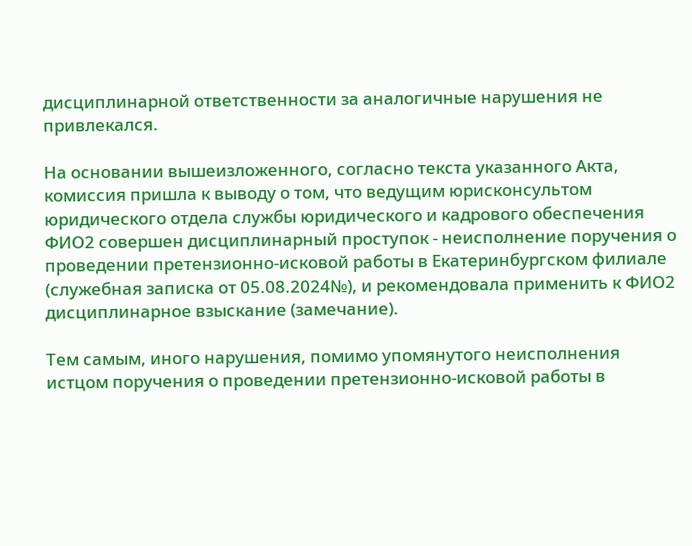дисциплинарной ответственности за аналогичные нарушения не привлекался.

На основании вышеизложенного, согласно текста указанного Акта, комиссия пришла к выводу о том, что ведущим юрисконсультом юридического отдела службы юридического и кадрового обеспечения ФИО2 совершен дисциплинарный проступок - неисполнение поручения о проведении претензионно-исковой работы в Екатеринбургском филиале (служебная записка от 05.08.2024№), и рекомендовала применить к ФИО2 дисциплинарное взыскание (замечание).

Тем самым, иного нарушения, помимо упомянутого неисполнения истцом поручения о проведении претензионно-исковой работы в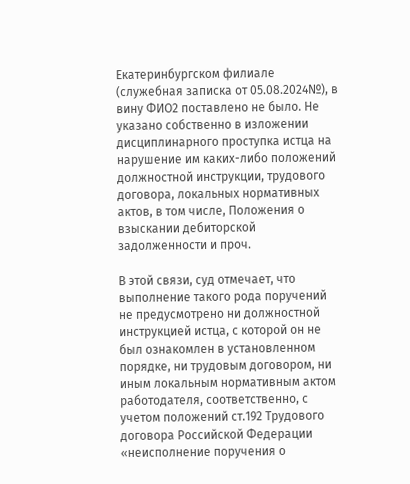Екатеринбургском филиале (служебная записка от 05.08.2024№), в вину ФИО2 поставлено не было. Не указано собственно в изложении дисциплинарного проступка истца на нарушение им каких-либо положений должностной инструкции, трудового договора, локальных нормативных актов, в том числе, Положения о взыскании дебиторской задолженности и проч.

В этой связи, суд отмечает, что выполнение такого рода поручений не предусмотрено ни должностной инструкцией истца, с которой он не был ознакомлен в установленном порядке, ни трудовым договором, ни иным локальным нормативным актом работодателя, соответственно, с учетом положений ст.192 Трудового договора Российской Федерации «неисполнение поручения о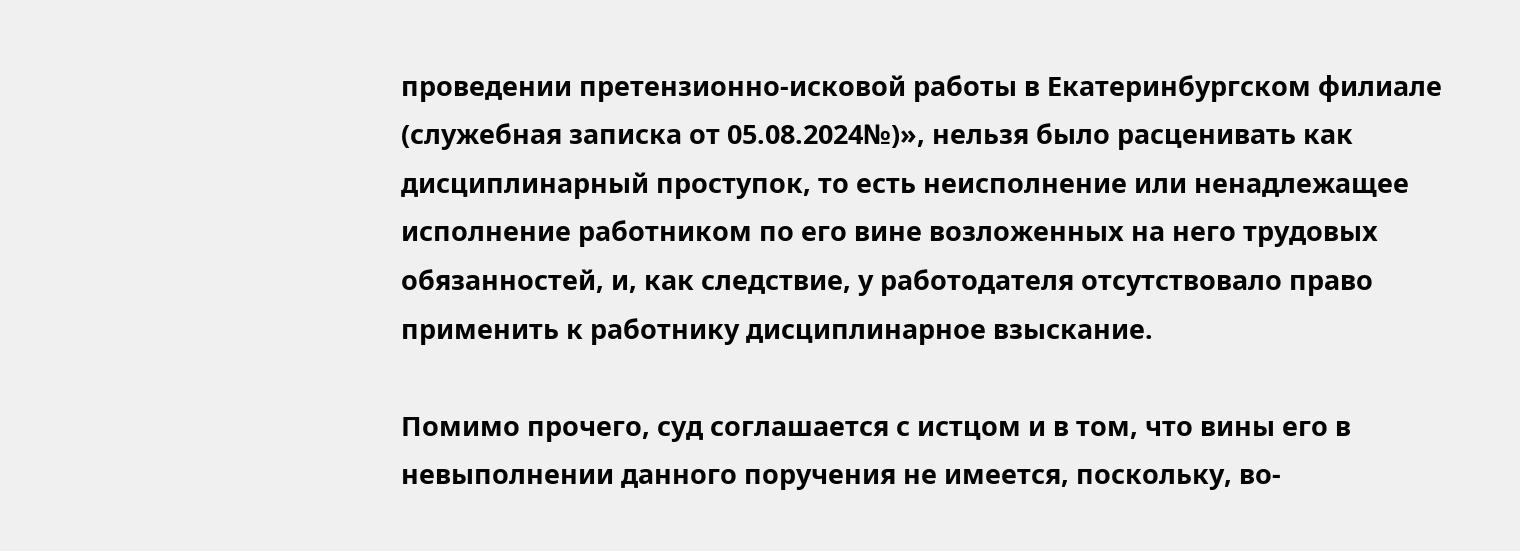проведении претензионно-исковой работы в Екатеринбургском филиале (служебная записка от 05.08.2024№)», нельзя было расценивать как дисциплинарный проступок, то есть неисполнение или ненадлежащее исполнение работником по его вине возложенных на него трудовых обязанностей, и, как следствие, у работодателя отсутствовало право применить к работнику дисциплинарное взыскание.

Помимо прочего, суд соглашается с истцом и в том, что вины его в невыполнении данного поручения не имеется, поскольку, во-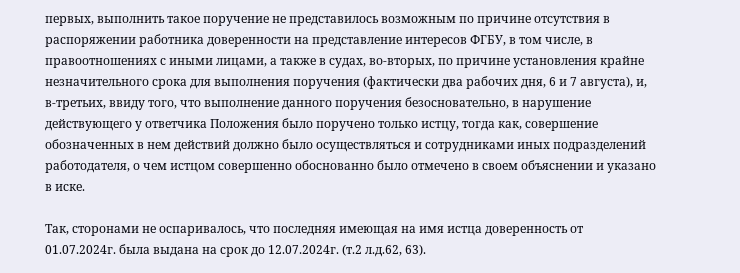первых, выполнить такое поручение не представилось возможным по причине отсутствия в распоряжении работника доверенности на представление интересов ФГБУ, в том числе, в правоотношениях с иными лицами, а также в судах, во-вторых, по причине установления крайне незначительного срока для выполнения поручения (фактически два рабочих дня, 6 и 7 августа), и, в-третьих, ввиду того, что выполнение данного поручения безосновательно, в нарушение действующего у ответчика Положения было поручено только истцу, тогда как, совершение обозначенных в нем действий должно было осуществляться и сотрудниками иных подразделений работодателя, о чем истцом совершенно обоснованно было отмечено в своем объяснении и указано в иске.

Так, сторонами не оспаривалось, что последняя имеющая на имя истца доверенность от 01.07.2024г. была выдана на срок до 12.07.2024г. (т.2 л.д.62, 63).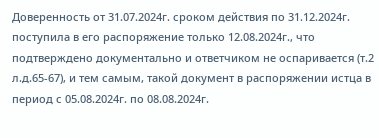Доверенность от 31.07.2024г. сроком действия по 31.12.2024г. поступила в его распоряжение только 12.08.2024г., что подтверждено документально и ответчиком не оспаривается (т.2 л.д.65-67), и тем самым, такой документ в распоряжении истца в период с 05.08.2024г. по 08.08.2024г.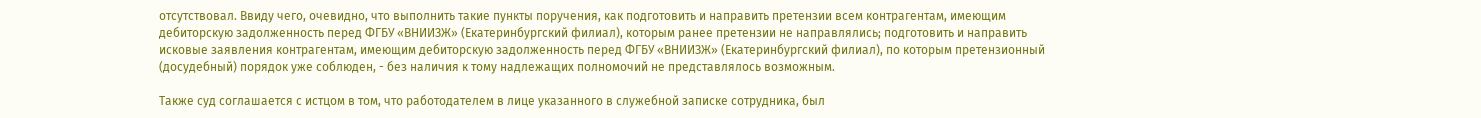отсутствовал. Ввиду чего, очевидно, что выполнить такие пункты поручения, как подготовить и направить претензии всем контрагентам, имеющим дебиторскую задолженность перед ФГБУ «ВНИИЗЖ» (Екатеринбургский филиал), которым ранее претензии не направлялись; подготовить и направить исковые заявления контрагентам, имеющим дебиторскую задолженность перед ФГБУ «ВНИИЗЖ» (Екатеринбургский филиал), по которым претензионный (досудебный) порядок уже соблюден, - без наличия к тому надлежащих полномочий не представлялось возможным.

Также суд соглашается с истцом в том, что работодателем в лице указанного в служебной записке сотрудника, был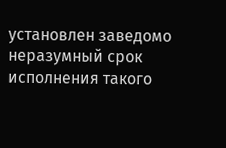установлен заведомо неразумный срок исполнения такого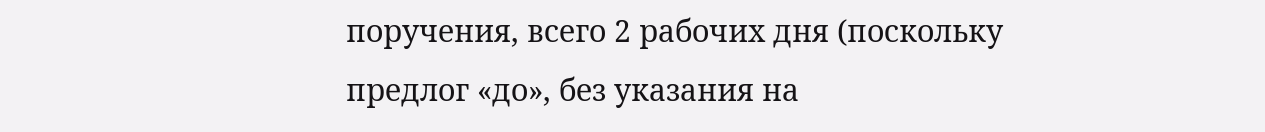поручения, всего 2 рабочих дня (поскольку предлог «до», без указания на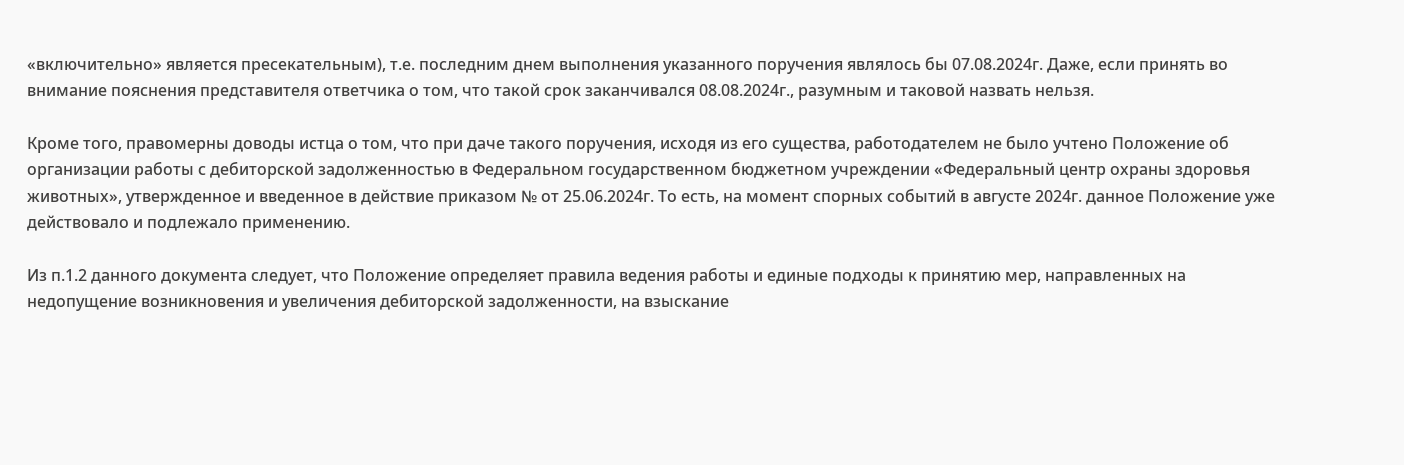«включительно» является пресекательным), т.е. последним днем выполнения указанного поручения являлось бы 07.08.2024г. Даже, если принять во внимание пояснения представителя ответчика о том, что такой срок заканчивался 08.08.2024г., разумным и таковой назвать нельзя.

Кроме того, правомерны доводы истца о том, что при даче такого поручения, исходя из его существа, работодателем не было учтено Положение об организации работы с дебиторской задолженностью в Федеральном государственном бюджетном учреждении «Федеральный центр охраны здоровья животных», утвержденное и введенное в действие приказом № от 25.06.2024г. То есть, на момент спорных событий в августе 2024г. данное Положение уже действовало и подлежало применению.

Из п.1.2 данного документа следует, что Положение определяет правила ведения работы и единые подходы к принятию мер, направленных на недопущение возникновения и увеличения дебиторской задолженности, на взыскание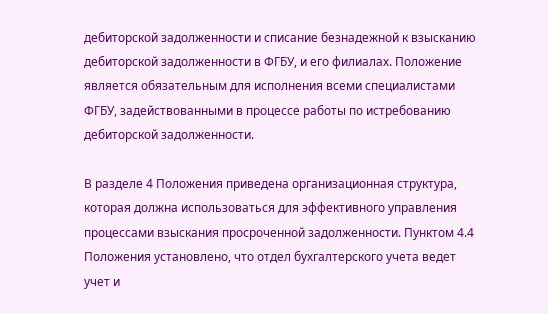дебиторской задолженности и списание безнадежной к взысканию дебиторской задолженности в ФГБУ, и его филиалах. Положение является обязательным для исполнения всеми специалистами ФГБУ, задействованными в процессе работы по истребованию дебиторской задолженности.

В разделе 4 Положения приведена организационная структура, которая должна использоваться для эффективного управления процессами взыскания просроченной задолженности. Пунктом 4.4 Положения установлено, что отдел бухгалтерского учета ведет учет и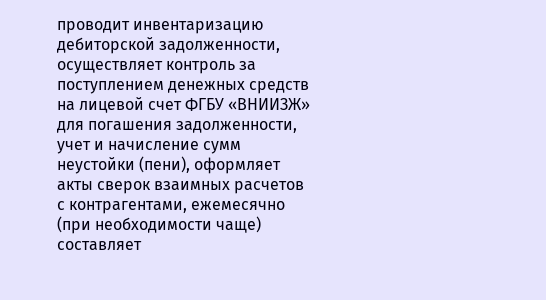проводит инвентаризацию дебиторской задолженности, осуществляет контроль за поступлением денежных средств на лицевой счет ФГБУ «ВНИИЗЖ» для погашения задолженности, учет и начисление сумм неустойки (пени), оформляет акты сверок взаимных расчетов с контрагентами, ежемесячно (при необходимости чаще) составляет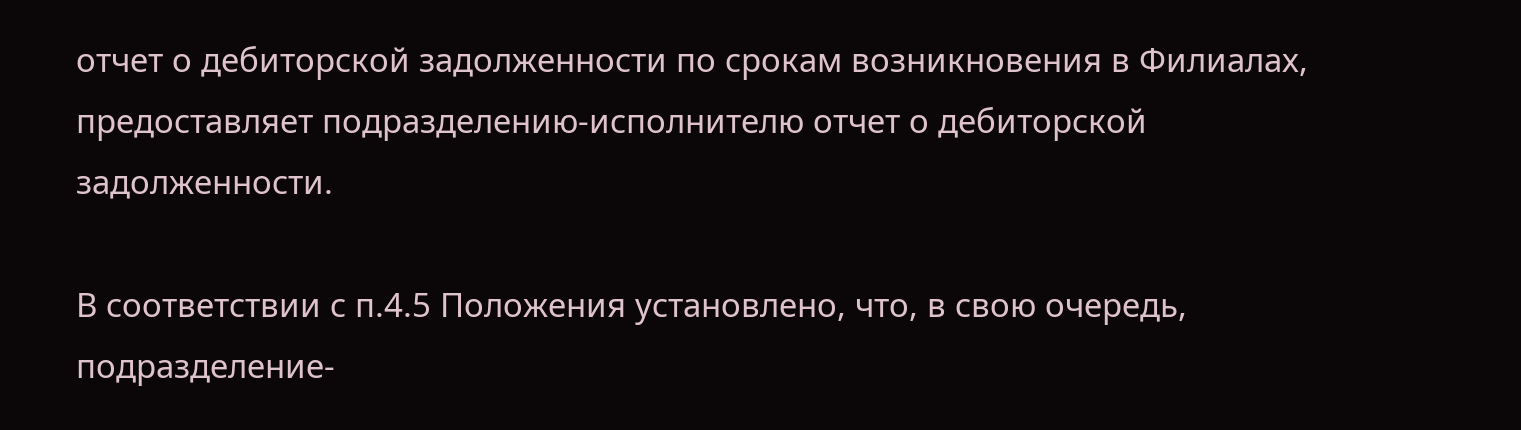отчет о дебиторской задолженности по срокам возникновения в Филиалах, предоставляет подразделению-исполнителю отчет о дебиторской задолженности.

В соответствии с п.4.5 Положения установлено, что, в свою очередь, подразделение-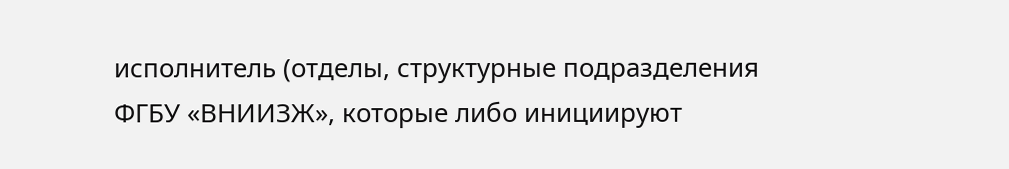исполнитель (отделы, структурные подразделения ФГБУ «ВНИИЗЖ», которые либо инициируют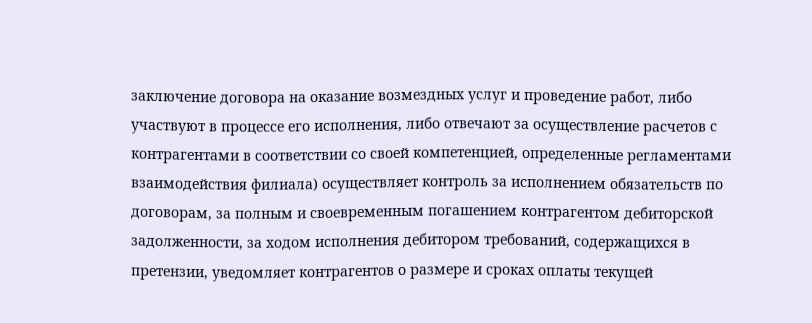заключение договора на оказание возмездных услуг и проведение работ, либо участвуют в процессе его исполнения, либо отвечают за осуществление расчетов с контрагентами в соответствии со своей компетенцией, определенные регламентами взаимодействия филиала) осуществляет контроль за исполнением обязательств по договорам, за полным и своевременным погашением контрагентом дебиторской задолженности, за ходом исполнения дебитором требований, содержащихся в претензии, уведомляет контрагентов о размере и сроках оплаты текущей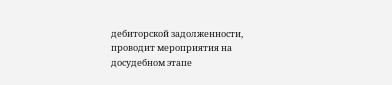дебиторской задолженности, проводит мероприятия на досудебном этапе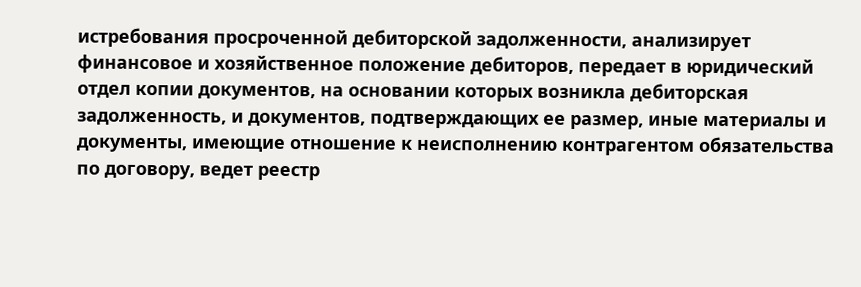истребования просроченной дебиторской задолженности, анализирует финансовое и хозяйственное положение дебиторов, передает в юридический отдел копии документов, на основании которых возникла дебиторская задолженность, и документов, подтверждающих ее размер, иные материалы и документы, имеющие отношение к неисполнению контрагентом обязательства по договору, ведет реестр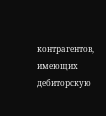контрагентов, имеющих дебиторскую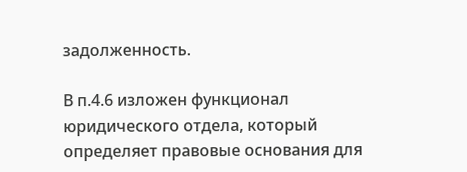задолженность.

В п.4.6 изложен функционал юридического отдела, который определяет правовые основания для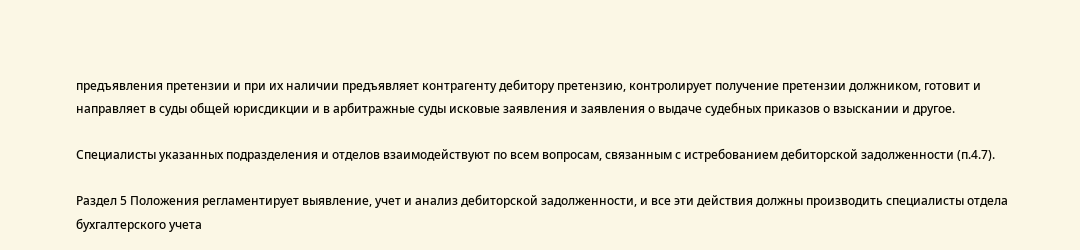предъявления претензии и при их наличии предъявляет контрагенту дебитору претензию, контролирует получение претензии должником, готовит и направляет в суды общей юрисдикции и в арбитражные суды исковые заявления и заявления о выдаче судебных приказов о взыскании и другое.

Специалисты указанных подразделения и отделов взаимодействуют по всем вопросам, связанным с истребованием дебиторской задолженности (п.4.7).

Раздел 5 Положения регламентирует выявление, учет и анализ дебиторской задолженности, и все эти действия должны производить специалисты отдела бухгалтерского учета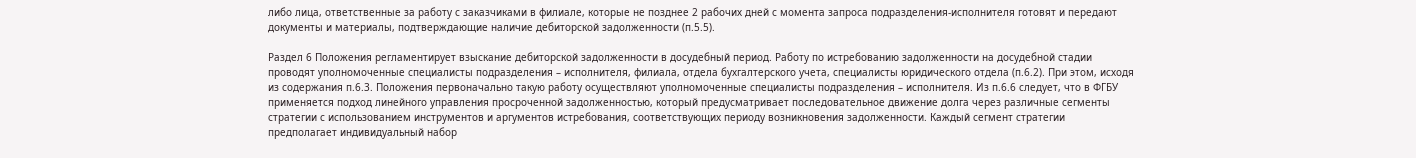либо лица, ответственные за работу с заказчиками в филиале, которые не позднее 2 рабочих дней с момента запроса подразделения-исполнителя готовят и передают документы и материалы, подтверждающие наличие дебиторской задолженности (п.5.5).

Раздел 6 Положения регламентирует взыскание дебиторской задолженности в досудебный период. Работу по истребованию задолженности на досудебной стадии проводят уполномоченные специалисты подразделения – исполнителя, филиала, отдела бухгалтерского учета, специалисты юридического отдела (п.6.2). При этом, исходя из содержания п.6.3. Положения первоначально такую работу осуществляют уполномоченные специалисты подразделения – исполнителя. Из п.6.6 следует, что в ФГБУ применяется подход линейного управления просроченной задолженностью, который предусматривает последовательное движение долга через различные сегменты стратегии с использованием инструментов и аргументов истребования, соответствующих периоду возникновения задолженности. Каждый сегмент стратегии предполагает индивидуальный набор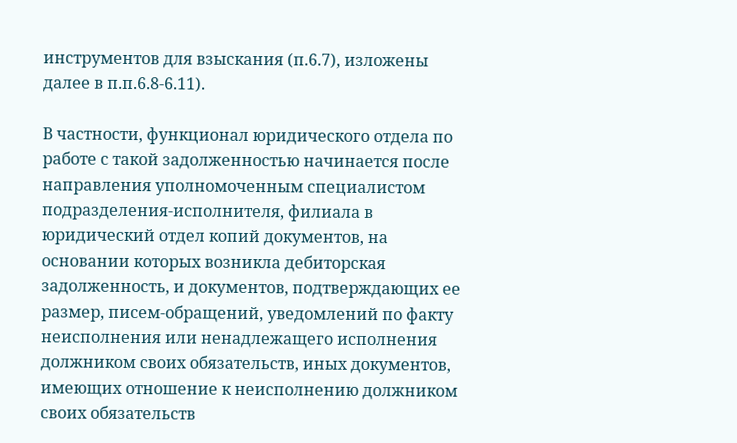инструментов для взыскания (п.6.7), изложены далее в п.п.6.8-6.11).

В частности, функционал юридического отдела по работе с такой задолженностью начинается после направления уполномоченным специалистом подразделения-исполнителя, филиала в юридический отдел копий документов, на основании которых возникла дебиторская задолженность, и документов, подтверждающих ее размер, писем-обращений, уведомлений по факту неисполнения или ненадлежащего исполнения должником своих обязательств, иных документов, имеющих отношение к неисполнению должником своих обязательств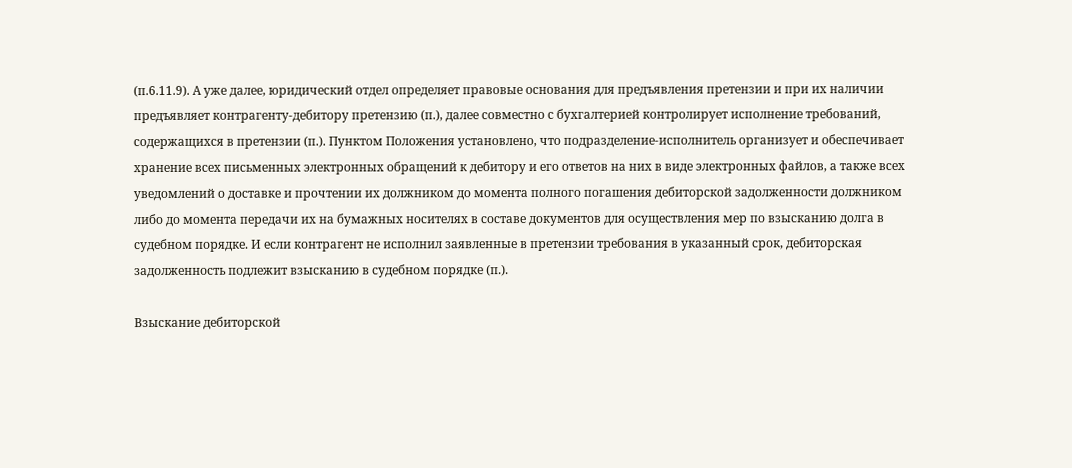(п.6.11.9). А уже далее, юридический отдел определяет правовые основания для предъявления претензии и при их наличии предъявляет контрагенту-дебитору претензию (п.), далее совместно с бухгалтерией контролирует исполнение требований, содержащихся в претензии (п.). Пунктом Положения установлено, что подразделение-исполнитель организует и обеспечивает хранение всех письменных электронных обращений к дебитору и его ответов на них в виде электронных файлов, а также всех уведомлений о доставке и прочтении их должником до момента полного погашения дебиторской задолженности должником либо до момента передачи их на бумажных носителях в составе документов для осуществления мер по взысканию долга в судебном порядке. И если контрагент не исполнил заявленные в претензии требования в указанный срок, дебиторская задолженность подлежит взысканию в судебном порядке (п.).

Взыскание дебиторской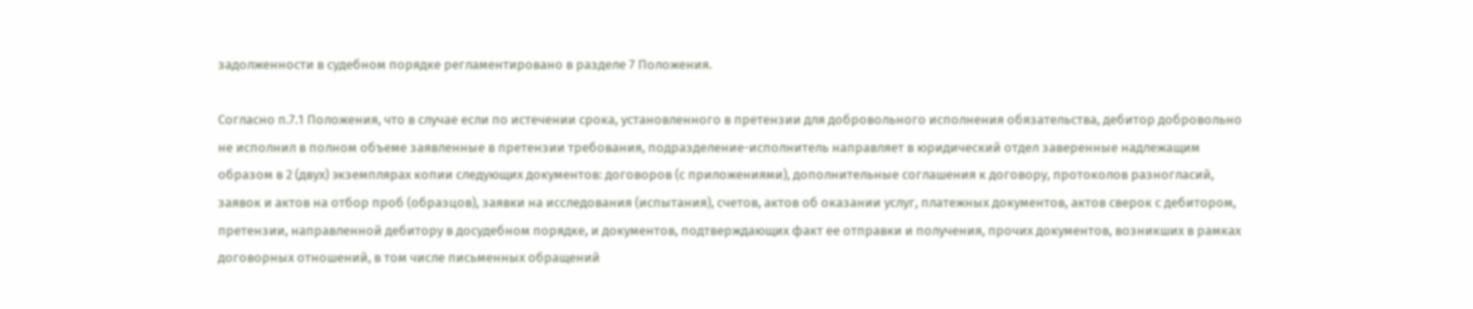задолженности в судебном порядке регламентировано в разделе 7 Положения.

Согласно п.7.1 Положения, что в случае если по истечении срока, установленного в претензии для добровольного исполнения обязательства, дебитор добровольно не исполнил в полном объеме заявленные в претензии требования, подразделение-исполнитель направляет в юридический отдел заверенные надлежащим образом в 2 (двух) экземплярах копии следующих документов: договоров (с приложениями), дополнительные соглашения к договору, протоколов разногласий, заявок и актов на отбор проб (образцов), заявки на исследования (испытания), счетов, актов об оказании услуг, платежных документов, актов сверок с дебитором, претензии, направленной дебитору в досудебном порядке, и документов, подтверждающих факт ее отправки и получения, прочих документов, возникших в рамках договорных отношений, в том числе письменных обращений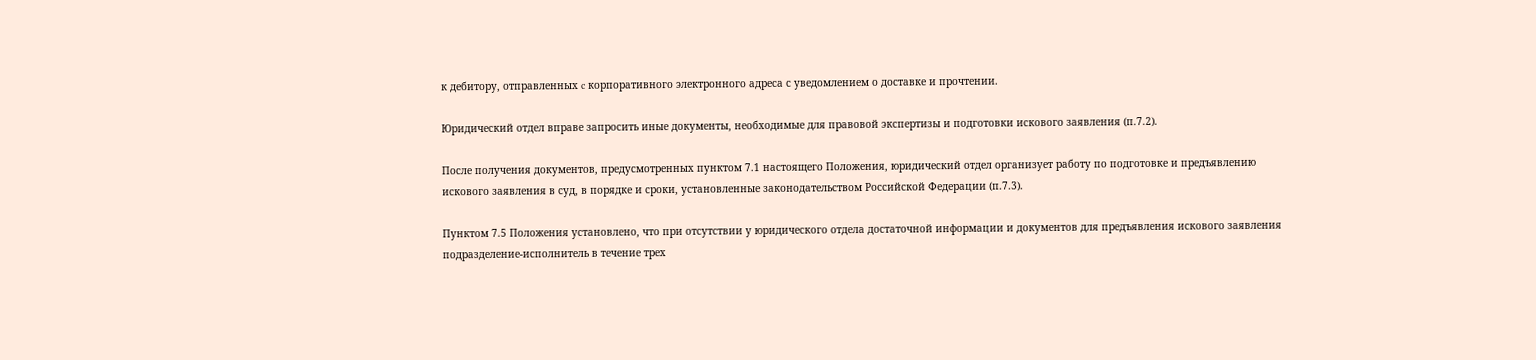к дебитору, отправленных c корпоративного электронного адреса с уведомлением о доставке и прочтении.

Юридический отдел вправе запросить иные документы, необходимые для правовой экспертизы и подготовки искового заявления (п.7.2).

После получения документов, предусмотренных пунктом 7.1 настоящего Положения, юридический отдел организует работу по подготовке и предъявлению искового заявления в суд, в порядке и сроки, установленные законодательством Российской Федерации (п.7.3).

Пунктом 7.5 Положения установлено, что при отсутствии у юридического отдела достаточной информации и документов для предъявления искового заявления подразделение-исполнитель в течение трех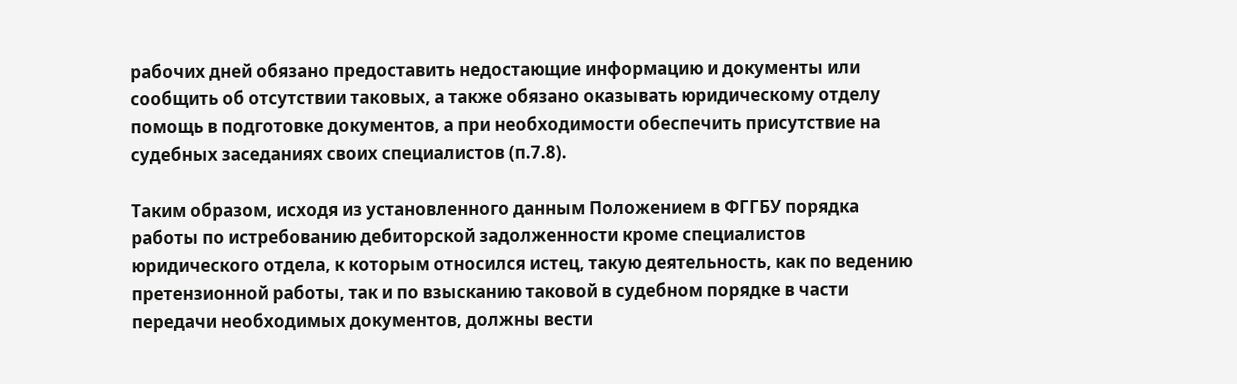рабочих дней обязано предоставить недостающие информацию и документы или сообщить об отсутствии таковых, а также обязано оказывать юридическому отделу помощь в подготовке документов, а при необходимости обеспечить присутствие на судебных заседаниях своих специалистов (п.7.8).

Таким образом, исходя из установленного данным Положением в ФГГБУ порядка работы по истребованию дебиторской задолженности кроме специалистов юридического отдела, к которым относился истец, такую деятельность, как по ведению претензионной работы, так и по взысканию таковой в судебном порядке в части передачи необходимых документов, должны вести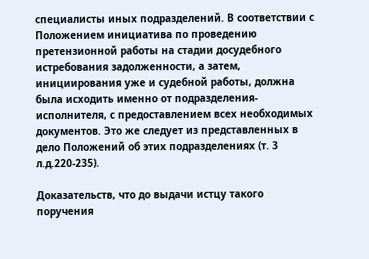специалисты иных подразделений. В соответствии с Положением инициатива по проведению претензионной работы на стадии досудебного истребования задолженности, а затем, инициирования уже и судебной работы, должна была исходить именно от подразделения-исполнителя, с предоставлением всех необходимых документов. Это же следует из представленных в дело Положений об этих подразделениях (т. 3 л.д.220-235).

Доказательств, что до выдачи истцу такого поручения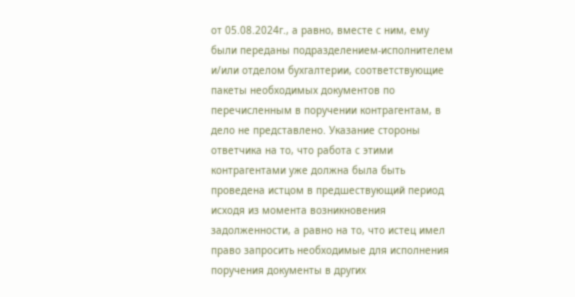от 05.08.2024г., а равно, вместе с ним, ему были переданы подразделением-исполнителем и/или отделом бухгалтерии, соответствующие пакеты необходимых документов по перечисленным в поручении контрагентам, в дело не представлено. Указание стороны ответчика на то, что работа с этими контрагентами уже должна была быть проведена истцом в предшествующий период исходя из момента возникновения задолженности, а равно на то, что истец имел право запросить необходимые для исполнения поручения документы в других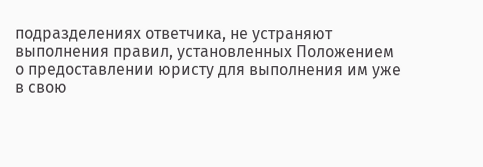подразделениях ответчика, не устраняют выполнения правил, установленных Положением о предоставлении юристу для выполнения им уже в свою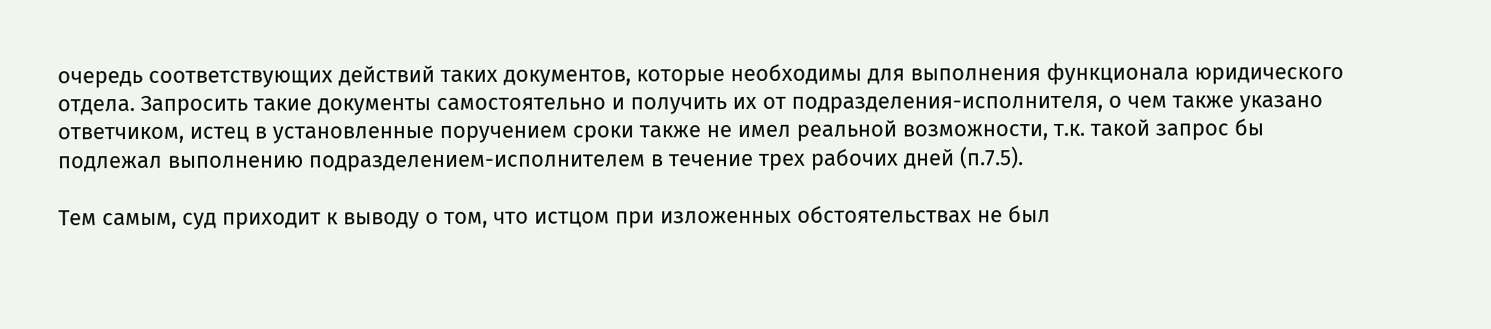очередь соответствующих действий таких документов, которые необходимы для выполнения функционала юридического отдела. Запросить такие документы самостоятельно и получить их от подразделения-исполнителя, о чем также указано ответчиком, истец в установленные поручением сроки также не имел реальной возможности, т.к. такой запрос бы подлежал выполнению подразделением-исполнителем в течение трех рабочих дней (п.7.5).

Тем самым, суд приходит к выводу о том, что истцом при изложенных обстоятельствах не был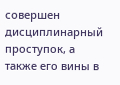совершен дисциплинарный проступок, а также его вины в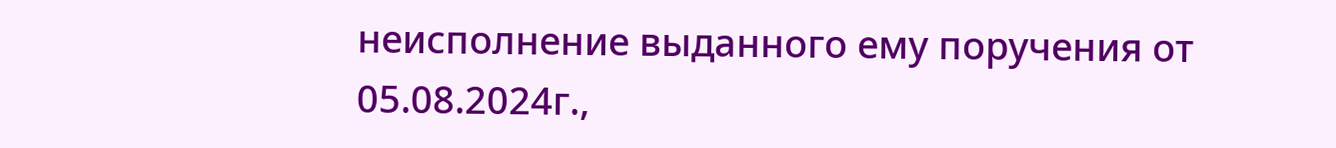неисполнение выданного ему поручения от 05.08.2024г.,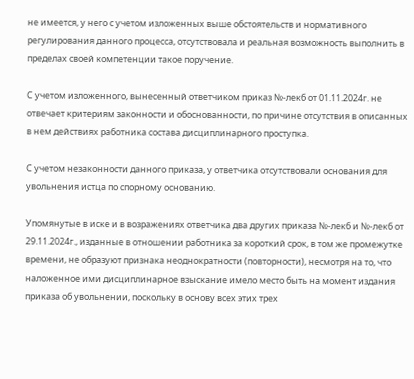не имеется, у него с учетом изложенных выше обстоятельств и нормативного регулирования данного процесса, отсутствовала и реальная возможность выполнить в пределах своей компетенции такое поручение.

С учетом изложенного, вынесенный ответчиком приказ №-лекб от 01.11.2024г. не отвечает критериям законности и обоснованности, по причине отсутствия в описанных в нем действиях работника состава дисциплинарного проступка.

С учетом незаконности данного приказа, у ответчика отсутствовали основания для увольнения истца по спорному основанию.

Упомянутые в иске и в возражениях ответчика два других приказа №-лекб и №-лекб от 29.11.2024г., изданные в отношении работника за короткий срок, в том же промежутке времени, не образуют признака неоднократности (повторности), несмотря на то, что наложенное ими дисциплинарное взыскание имело место быть на момент издания приказа об увольнении, поскольку в основу всех этих трех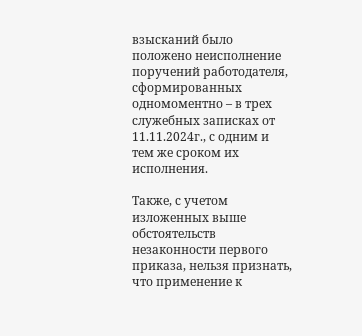взысканий было положено неисполнение поручений работодателя, сформированных одномоментно – в трех служебных записках от 11.11.2024г., с одним и тем же сроком их исполнения.

Также, с учетом изложенных выше обстоятельств незаконности первого приказа, нельзя признать, что применение к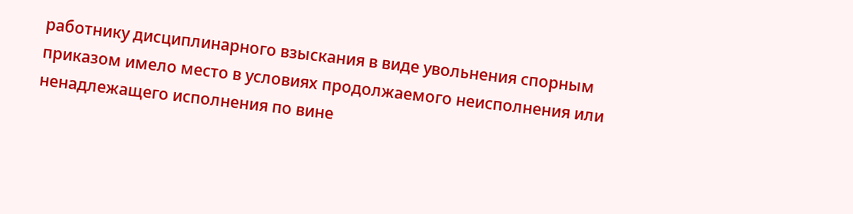работнику дисциплинарного взыскания в виде увольнения спорным приказом имело место в условиях продолжаемого неисполнения или ненадлежащего исполнения по вине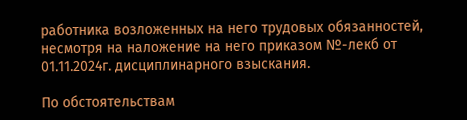работника возложенных на него трудовых обязанностей, несмотря на наложение на него приказом №-лекб от 01.11.2024г. дисциплинарного взыскания.

По обстоятельствам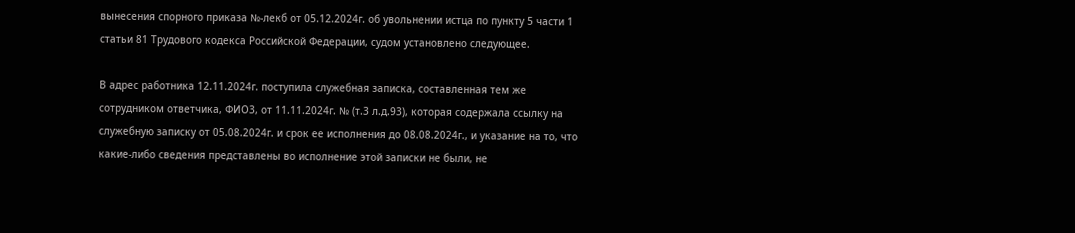вынесения спорного приказа №-лекб от 05.12.2024г. об увольнении истца по пункту 5 части 1 статьи 81 Трудового кодекса Российской Федерации, судом установлено следующее.

В адрес работника 12.11.2024г. поступила служебная записка, составленная тем же сотрудником ответчика, ФИО3, от 11.11.2024г. № (т.3 л.д.93), которая содержала ссылку на служебную записку от 05.08.2024г. и срок ее исполнения до 08.08.2024г., и указание на то, что какие-либо сведения представлены во исполнение этой записки не были, не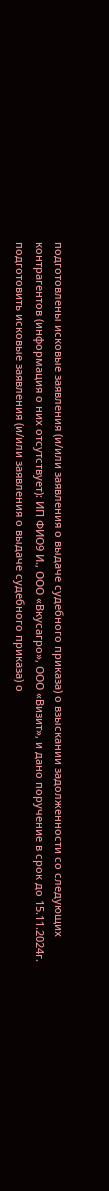подготовлены исковые заявления (и/или заявления о выдаче судебного приказа) о взыскании задолженности со следующих контрагентов (информация о них отсутствует): ИП ФИО9 И., ООО «Вкусагро», ООО «Визит», и дано поручение в срок до 15.11.2024г. подготовить исковые заявления (и/или заявления о выдаче судебного приказа) о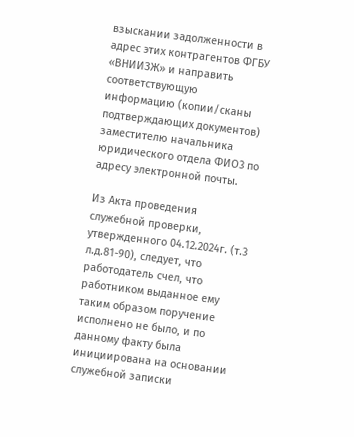взыскании задолженности в адрес этих контрагентов ФГБУ «ВНИИЗЖ» и направить соответствующую информацию (копии/сканы подтверждающих документов) заместителю начальника юридического отдела ФИО3 по адресу электронной почты.

Из Акта проведения служебной проверки, утвержденного 04.12.2024г. (т.3 л.д.81-90), следует, что работодатель счел, что работником выданное ему таким образом поручение исполнено не было, и по данному факту была инициирована на основании служебной записки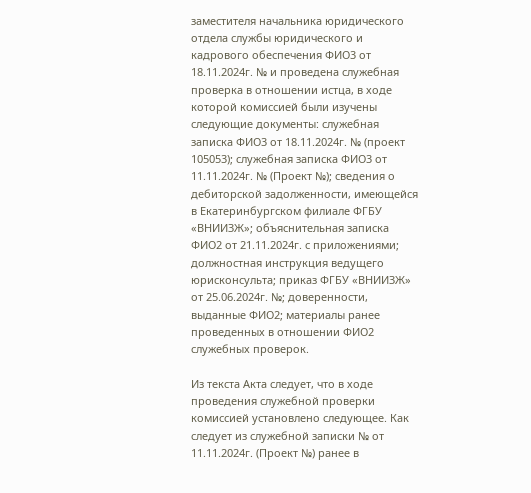заместителя начальника юридического отдела службы юридического и кадрового обеспечения ФИО3 от 18.11.2024г. № и проведена служебная проверка в отношении истца, в ходе которой комиссией были изучены следующие документы: служебная записка ФИО3 от 18.11.2024г. № (проект 105053); служебная записка ФИО3 от 11.11.2024г. № (Проект №); сведения о дебиторской задолженности, имеющейся в Екатеринбургском филиале ФГБУ «ВНИИЗЖ»; объяснительная записка ФИО2 от 21.11.2024г. с приложениями; должностная инструкция ведущего юрисконсульта; приказ ФГБУ «ВНИИЗЖ» от 25.06.2024г. №; доверенности, выданные ФИО2; материалы ранее проведенных в отношении ФИО2 служебных проверок.

Из текста Акта следует, что в ходе проведения служебной проверки комиссией установлено следующее. Как следует из служебной записки № от 11.11.2024г. (Проект №) ранее в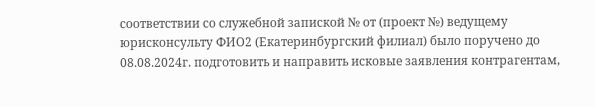соответствии со служебной запиской № от (проект №) ведущему юрисконсульту ФИО2 (Екатеринбургский филиал) было поручено до 08.08.2024г. подготовить и направить исковые заявления контрагентам,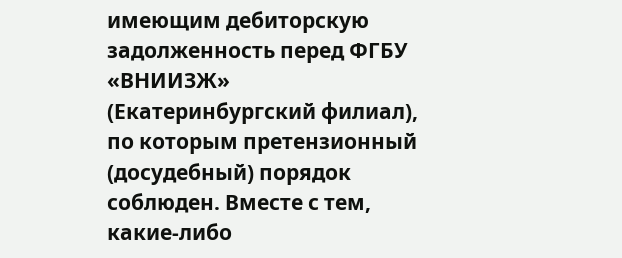имеющим дебиторскую задолженность перед ФГБУ «ВНИИЗЖ» (Екатеринбургский филиал), по которым претензионный (досудебный) порядок соблюден. Вместе с тем, какие-либо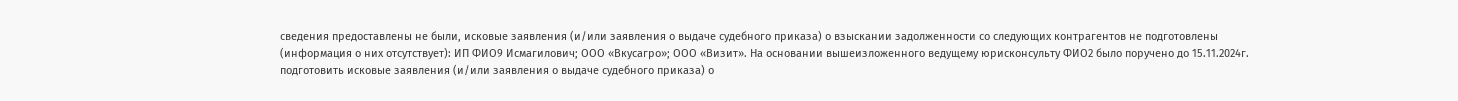сведения предоставлены не были, исковые заявления (и/или заявления о выдаче судебного приказа) о взыскании задолженности со следующих контрагентов не подготовлены (информация о них отсутствует): ИП ФИО9 Исмагилович; ООО «Вкусагро»; ООО «Визит». На основании вышеизложенного ведущему юрисконсульту ФИО2 было поручено до 15.11.2024г. подготовить исковые заявления (и/или заявления о выдаче судебного приказа) о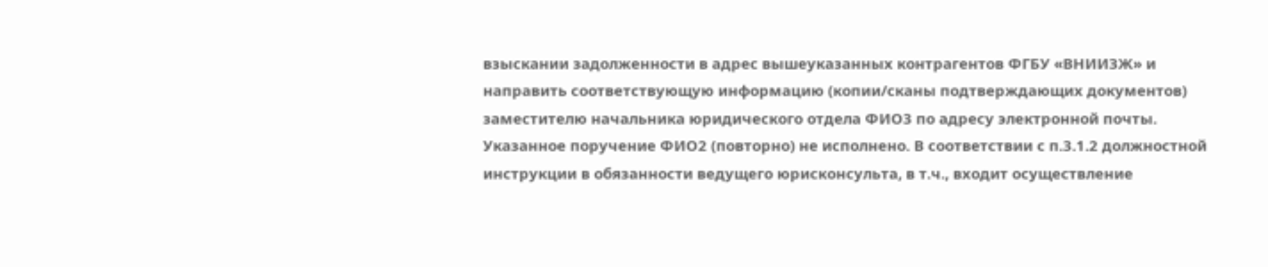взыскании задолженности в адрес вышеуказанных контрагентов ФГБУ «ВНИИЗЖ» и направить соответствующую информацию (копии/сканы подтверждающих документов) заместителю начальника юридического отдела ФИО3 по адресу электронной почты. Указанное поручение ФИО2 (повторно) не исполнено. В соответствии с п.3.1.2 должностной инструкции в обязанности ведущего юрисконсульта, в т.ч., входит осуществление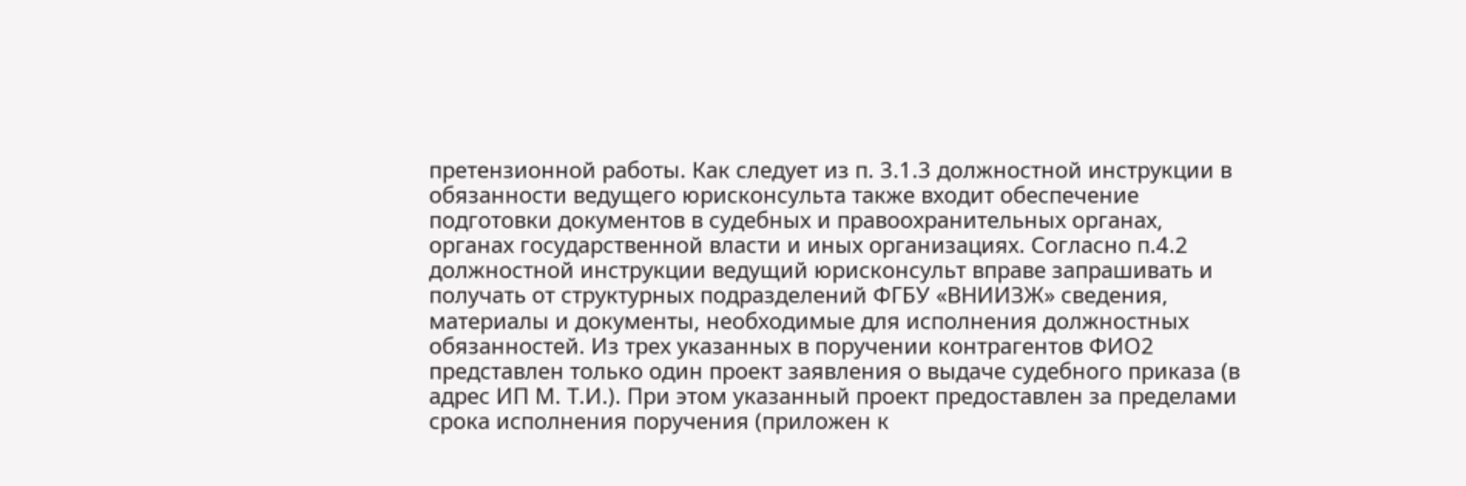претензионной работы. Как следует из п. 3.1.3 должностной инструкции в обязанности ведущего юрисконсульта также входит обеспечение подготовки документов в судебных и правоохранительных органах, органах государственной власти и иных организациях. Согласно п.4.2 должностной инструкции ведущий юрисконсульт вправе запрашивать и получать от структурных подразделений ФГБУ «ВНИИЗЖ» сведения, материалы и документы, необходимые для исполнения должностных обязанностей. Из трех указанных в поручении контрагентов ФИО2 представлен только один проект заявления о выдаче судебного приказа (в адрес ИП М. Т.И.). При этом указанный проект предоставлен за пределами срока исполнения поручения (приложен к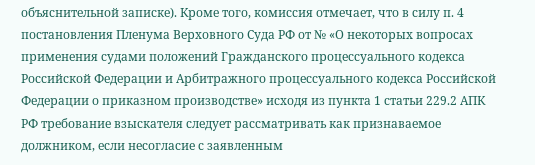объяснительной записке). Кроме того, комиссия отмечает, что в силу п. 4 постановления Пленума Верховного Суда РФ от № «О некоторых вопросах применения судами положений Гражданского процессуального кодекса Российской Федерации и Арбитражного процессуального кодекса Российской Федерации о приказном производстве» исходя из пункта 1 статьи 229.2 АПК РФ требование взыскателя следует рассматривать как признаваемое должником, если несогласие с заявленным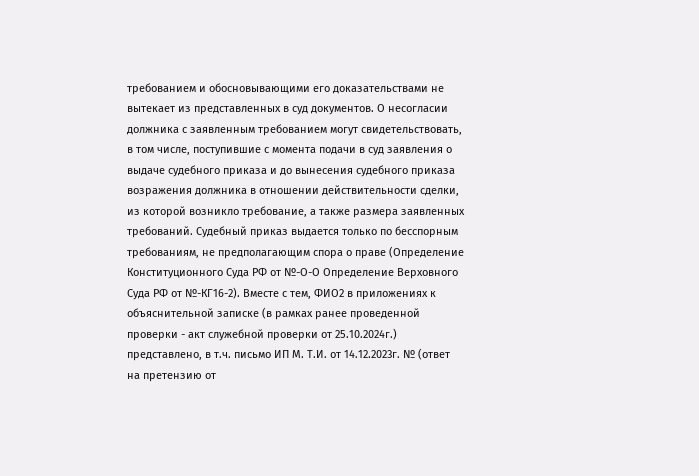требованием и обосновывающими его доказательствами не вытекает из представленных в суд документов. О несогласии должника с заявленным требованием могут свидетельствовать, в том числе, поступившие с момента подачи в суд заявления о выдаче судебного приказа и до вынесения судебного приказа возражения должника в отношении действительности сделки, из которой возникло требование, а также размера заявленных требований. Судебный приказ выдается только по бесспорным требованиям, не предполагающим спора о праве (Определение Конституционного Суда РФ от №-О-О Определение Верховного Суда РФ от №-КГ16-2). Вместе с тем, ФИО2 в приложениях к объяснительной записке (в рамках ранее проведенной проверки - акт служебной проверки от 25.10.2024г.) представлено, в т.ч. письмо ИП М. Т.И. от 14.12.2023г. № (ответ на претензию от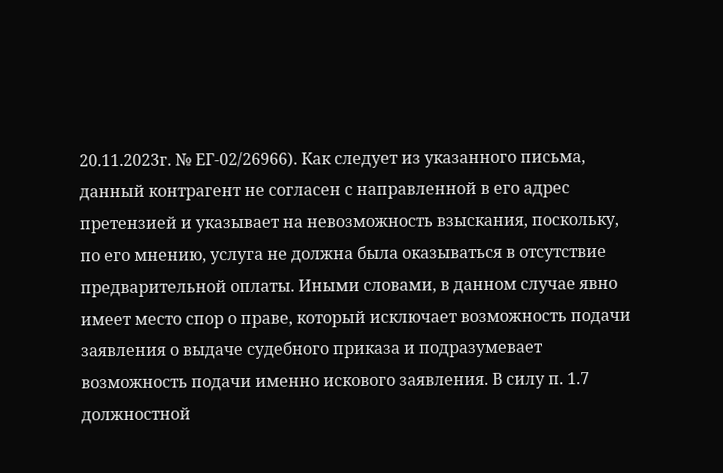20.11.2023г. № ЕГ-02/26966). Как следует из указанного письма, данный контрагент не согласен с направленной в его адрес претензией и указывает на невозможность взыскания, поскольку, по его мнению, услуга не должна была оказываться в отсутствие предварительной оплаты. Иными словами, в данном случае явно имеет место спор о праве, который исключает возможность подачи заявления о выдаче судебного приказа и подразумевает возможность подачи именно искового заявления. В силу п. 1.7 должностной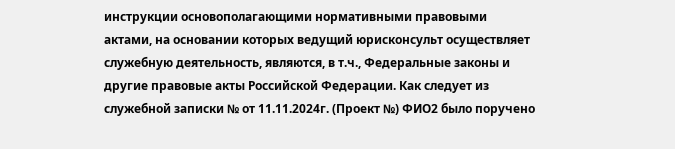инструкции основополагающими нормативными правовыми актами, на основании которых ведущий юрисконсульт осуществляет служебную деятельность, являются, в т.ч., Федеральные законы и другие правовые акты Российской Федерации. Как следует из служебной записки № от 11.11.2024г. (Проект №) ФИО2 было поручено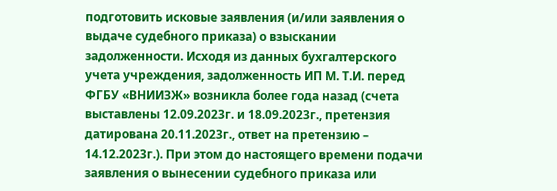подготовить исковые заявления (и/или заявления о выдаче судебного приказа) о взыскании задолженности. Исходя из данных бухгалтерского учета учреждения, задолженность ИП М. Т.И. перед ФГБУ «ВНИИЗЖ» возникла более года назад (счета выставлены 12.09.2023г. и 18.09.2023г., претензия датирована 20.11.2023г., ответ на претензию – 14.12.2023г.). При этом до настоящего времени подачи заявления о вынесении судебного приказа или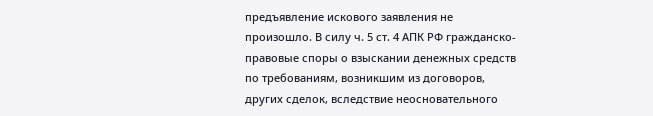предъявление искового заявления не произошло. В силу ч. 5 ст. 4 АПК РФ гражданско-правовые споры о взыскании денежных средств по требованиям, возникшим из договоров, других сделок, вследствие неосновательного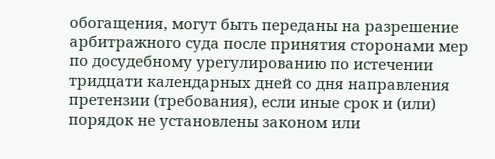обогащения, могут быть переданы на разрешение арбитражного суда после принятия сторонами мер по досудебному урегулированию по истечении тридцати календарных дней со дня направления претензии (требования), если иные срок и (или) порядок не установлены законом или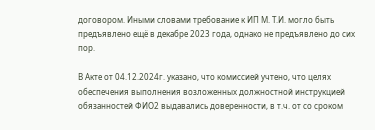договором. Иными словами требование к ИП М. Т.И. могло быть предъявлено ещё в декабре 2023 года, однако не предъявлено до сих пор.

В Акте от 04.12.2024г. указано, что комиссией учтено, что целях обеспечения выполнения возложенных должностной инструкцией обязанностей ФИО2 выдавались доверенности, в т.ч. от со сроком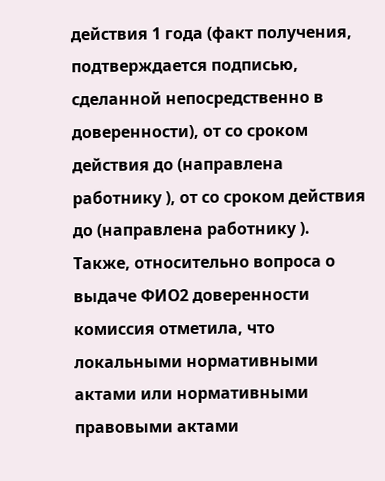действия 1 года (факт получения, подтверждается подписью, сделанной непосредственно в доверенности), от со сроком действия до (направлена работнику ), от со сроком действия до (направлена работнику ). Также, относительно вопроса о выдаче ФИО2 доверенности комиссия отметила, что локальными нормативными актами или нормативными правовыми актами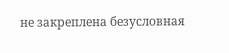не закреплена безусловная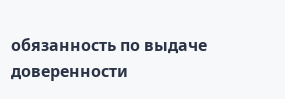обязанность по выдаче доверенности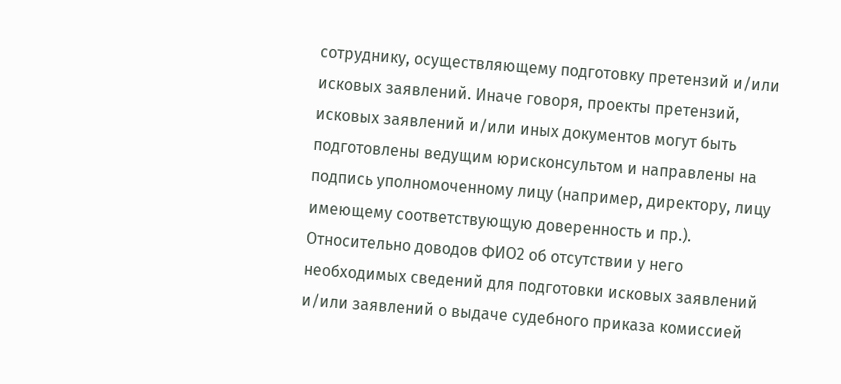сотруднику, осуществляющему подготовку претензий и/или исковых заявлений. Иначе говоря, проекты претензий, исковых заявлений и/или иных документов могут быть подготовлены ведущим юрисконсультом и направлены на подпись уполномоченному лицу (например, директору, лицу имеющему соответствующую доверенность и пр.). Относительно доводов ФИО2 об отсутствии у него необходимых сведений для подготовки исковых заявлений и/или заявлений о выдаче судебного приказа комиссией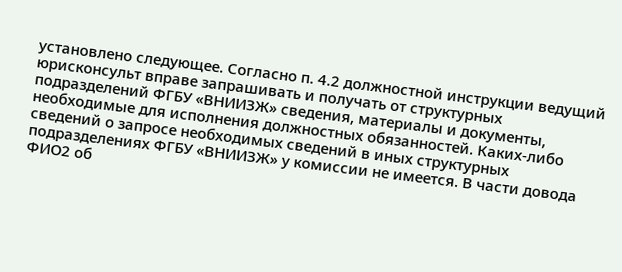установлено следующее. Согласно п. 4.2 должностной инструкции ведущий юрисконсульт вправе запрашивать и получать от структурных подразделений ФГБУ «ВНИИЗЖ» сведения, материалы и документы, необходимые для исполнения должностных обязанностей. Каких-либо сведений о запросе необходимых сведений в иных структурных подразделениях ФГБУ «ВНИИЗЖ» у комиссии не имеется. В части довода ФИО2 об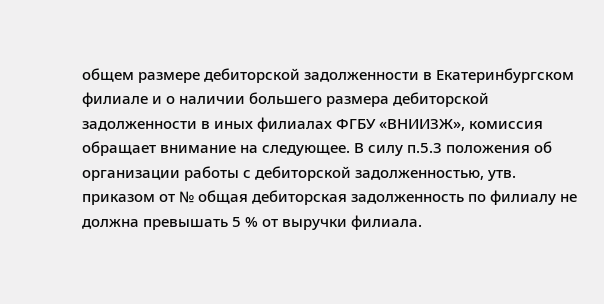общем размере дебиторской задолженности в Екатеринбургском филиале и о наличии большего размера дебиторской задолженности в иных филиалах ФГБУ «ВНИИЗЖ», комиссия обращает внимание на следующее. В силу п.5.3 положения об организации работы с дебиторской задолженностью, утв. приказом от № общая дебиторская задолженность по филиалу не должна превышать 5 % от выручки филиала.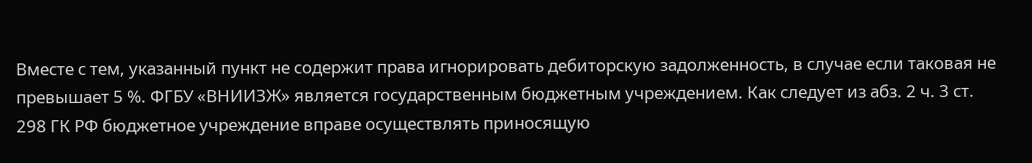Вместе с тем, указанный пункт не содержит права игнорировать дебиторскую задолженность, в случае если таковая не превышает 5 %. ФГБУ «ВНИИЗЖ» является государственным бюджетным учреждением. Как следует из абз. 2 ч. 3 ст. 298 ГК РФ бюджетное учреждение вправе осуществлять приносящую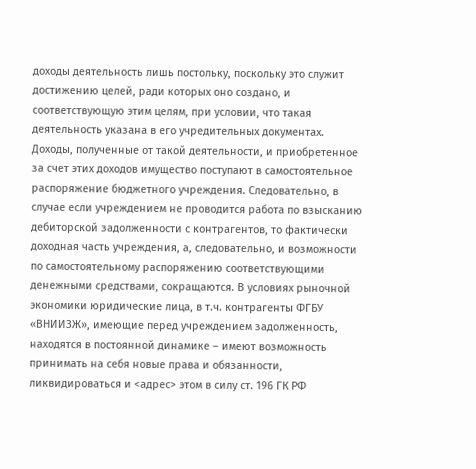доходы деятельность лишь постольку, поскольку это служит достижению целей, ради которых оно создано, и соответствующую этим целям, при условии, что такая деятельность указана в его учредительных документах. Доходы, полученные от такой деятельности, и приобретенное за счет этих доходов имущество поступают в самостоятельное распоряжение бюджетного учреждения. Следовательно, в случае если учреждением не проводится работа по взысканию дебиторской задолженности с контрагентов, то фактически доходная часть учреждения, а, следовательно, и возможности по самостоятельному распоряжению соответствующими денежными средствами, сокращаются. В условиях рыночной экономики юридические лица, в т.ч. контрагенты ФГБУ «ВНИИЗЖ», имеющие перед учреждением задолженность, находятся в постоянной динамике – имеют возможность принимать на себя новые права и обязанности, ликвидироваться и <адрес> этом в силу ст. 196 ГК РФ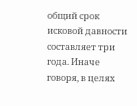общий срок исковой давности составляет три года. Иначе говоря, в целях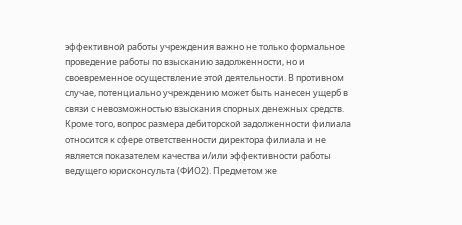эффективной работы учреждения важно не только формальное проведение работы по взысканию задолженности, но и своевременное осуществление этой деятельности. В противном случае, потенциально учреждению может быть нанесен ущерб в связи с невозможностью взыскания спорных денежных средств. Кроме того, вопрос размера дебиторской задолженности филиала относится к сфере ответственности директора филиала и не является показателем качества и/или эффективности работы ведущего юрисконсульта (ФИО2). Предметом же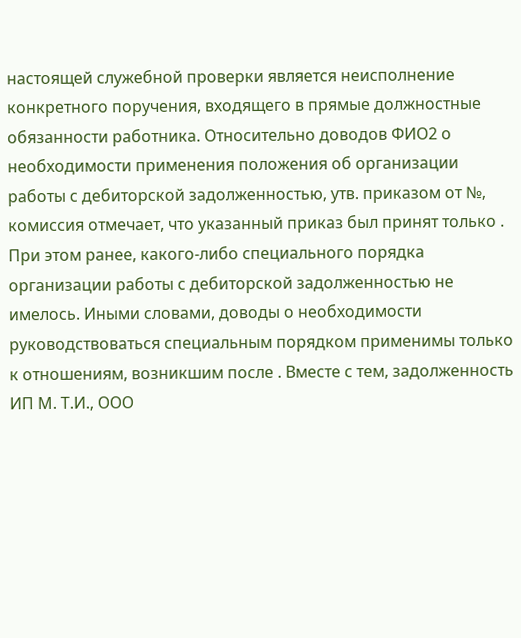настоящей служебной проверки является неисполнение конкретного поручения, входящего в прямые должностные обязанности работника. Относительно доводов ФИО2 о необходимости применения положения об организации работы с дебиторской задолженностью, утв. приказом от №, комиссия отмечает, что указанный приказ был принят только . При этом ранее, какого-либо специального порядка организации работы с дебиторской задолженностью не имелось. Иными словами, доводы о необходимости руководствоваться специальным порядком применимы только к отношениям, возникшим после . Вместе с тем, задолженность ИП М. Т.И., ООО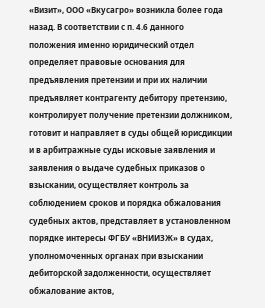«Визит», ООО «Вкусагро» возникла более года назад. В соответствии с п. 4.6 данного положения именно юридический отдел определяет правовые основания для предъявления претензии и при их наличии предъявляет контрагенту дебитору претензию, контролирует получение претензии должником, готовит и направляет в суды общей юрисдикции и в арбитражные суды исковые заявления и заявления о выдаче судебных приказов о взыскании, осуществляет контроль за соблюдением сроков и порядка обжалования судебных актов, представляет в установленном порядке интересы ФГБУ «ВНИИЗЖ» в судах, уполномоченных органах при взыскании дебиторской задолженности, осуществляет обжалование актов,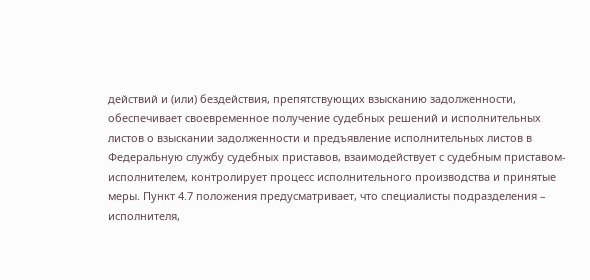действий и (или) бездействия, препятствующих взысканию задолженности, обеспечивает своевременное получение судебных решений и исполнительных листов о взыскании задолженности и предъявление исполнительных листов в Федеральную службу судебных приставов, взаимодействует с судебным приставом-исполнителем, контролирует процесс исполнительного производства и принятые меры. Пункт 4.7 положения предусматривает, что специалисты подразделения – исполнителя,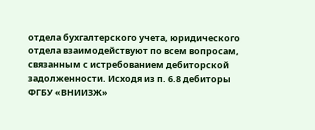отдела бухгалтерского учета, юридического отдела взаимодействуют по всем вопросам, связанным с истребованием дебиторской задолженности. Исходя из п. 6.8 дебиторы ФГБУ «ВНИИЗЖ»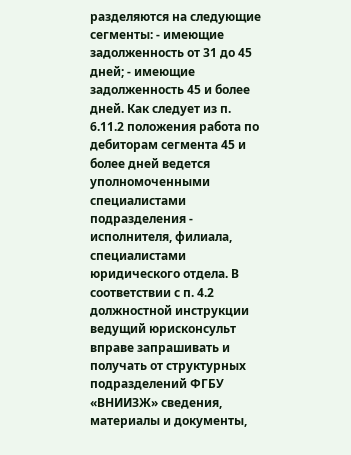разделяются на следующие сегменты: - имеющие задолженность от 31 до 45 дней; - имеющие задолженность 45 и более дней. Как следует из п. 6.11.2 положения работа по дебиторам сегмента 45 и более дней ведется уполномоченными специалистами подразделения - исполнителя, филиала, специалистами юридического отдела. В соответствии с п. 4.2 должностной инструкции ведущий юрисконсульт вправе запрашивать и получать от структурных подразделений ФГБУ «ВНИИЗЖ» сведения, материалы и документы,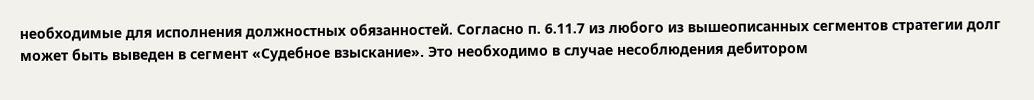необходимые для исполнения должностных обязанностей. Согласно п. 6.11.7 из любого из вышеописанных сегментов стратегии долг может быть выведен в сегмент «Судебное взыскание». Это необходимо в случае несоблюдения дебитором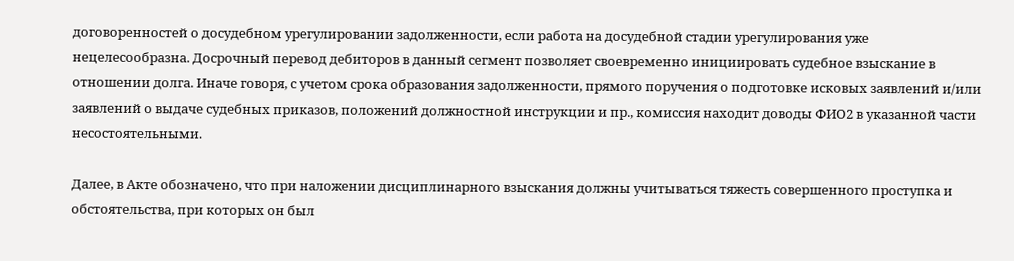договоренностей о досудебном урегулировании задолженности, если работа на досудебной стадии урегулирования уже нецелесообразна. Досрочный перевод дебиторов в данный сегмент позволяет своевременно инициировать судебное взыскание в отношении долга. Иначе говоря, с учетом срока образования задолженности, прямого поручения о подготовке исковых заявлений и/или заявлений о выдаче судебных приказов, положений должностной инструкции и пр., комиссия находит доводы ФИО2 в указанной части несостоятельными.

Далее, в Акте обозначено, что при наложении дисциплинарного взыскания должны учитываться тяжесть совершенного проступка и обстоятельства, при которых он был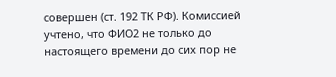совершен (ст. 192 ТК РФ). Комиссией учтено, что ФИО2 не только до настоящего времени до сих пор не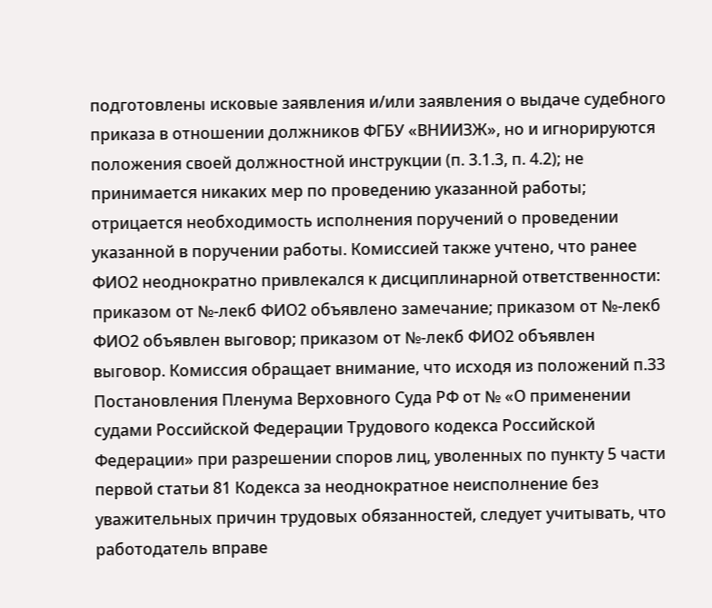подготовлены исковые заявления и/или заявления о выдаче судебного приказа в отношении должников ФГБУ «ВНИИЗЖ», но и игнорируются положения своей должностной инструкции (п. 3.1.3, п. 4.2); не принимается никаких мер по проведению указанной работы; отрицается необходимость исполнения поручений о проведении указанной в поручении работы. Комиссией также учтено, что ранее ФИО2 неоднократно привлекался к дисциплинарной ответственности: приказом от №-лекб ФИО2 объявлено замечание; приказом от №-лекб ФИО2 объявлен выговор; приказом от №-лекб ФИО2 объявлен выговор. Комиссия обращает внимание, что исходя из положений п.33 Постановления Пленума Верховного Суда РФ от № «О применении судами Российской Федерации Трудового кодекса Российской Федерации» при разрешении споров лиц, уволенных по пункту 5 части первой статьи 81 Кодекса за неоднократное неисполнение без уважительных причин трудовых обязанностей, следует учитывать, что работодатель вправе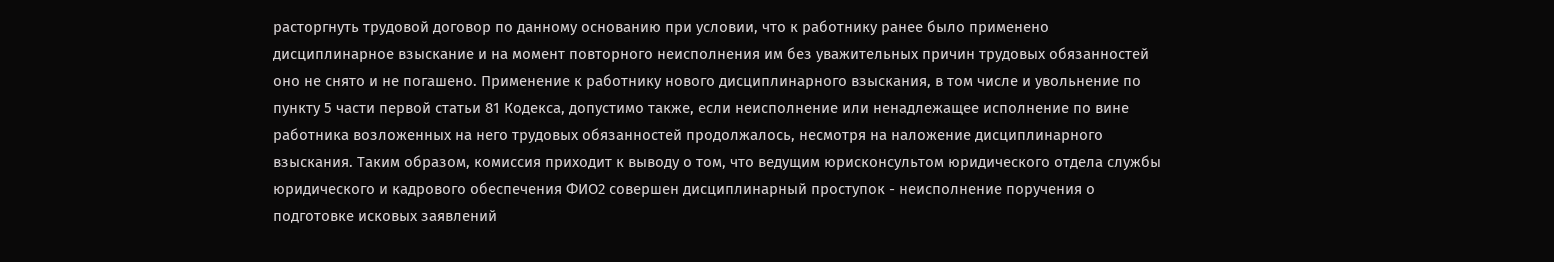расторгнуть трудовой договор по данному основанию при условии, что к работнику ранее было применено дисциплинарное взыскание и на момент повторного неисполнения им без уважительных причин трудовых обязанностей оно не снято и не погашено. Применение к работнику нового дисциплинарного взыскания, в том числе и увольнение по пункту 5 части первой статьи 81 Кодекса, допустимо также, если неисполнение или ненадлежащее исполнение по вине работника возложенных на него трудовых обязанностей продолжалось, несмотря на наложение дисциплинарного взыскания. Таким образом, комиссия приходит к выводу о том, что ведущим юрисконсультом юридического отдела службы юридического и кадрового обеспечения ФИО2 совершен дисциплинарный проступок - неисполнение поручения о подготовке исковых заявлений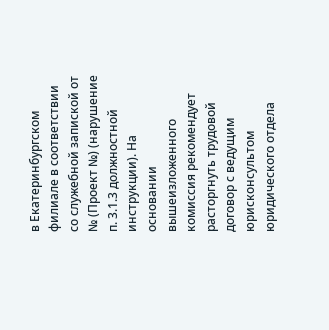в Екатеринбургском филиале в соответствии со служебной запиской от № (Проект №) (нарушение п. 3.1.3 должностной инструкции). На основании вышеизложенного комиссия рекомендует расторгнуть трудовой договор с ведущим юрисконсультом юридического отдела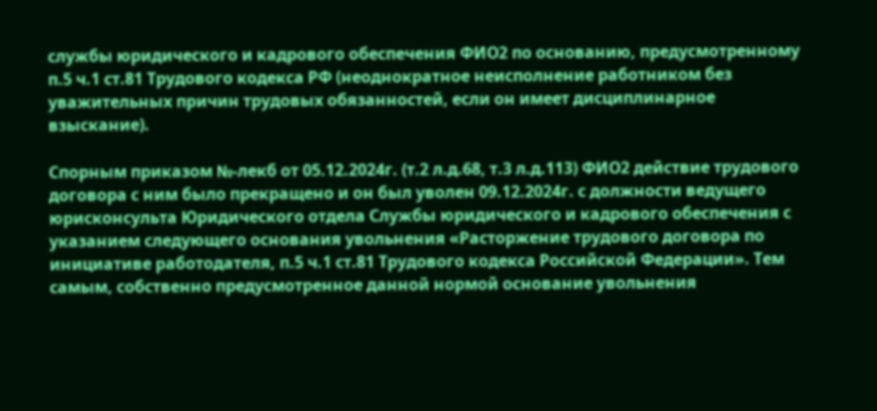службы юридического и кадрового обеспечения ФИО2 по основанию, предусмотренному п.5 ч.1 ст.81 Трудового кодекса РФ (неоднократное неисполнение работником без уважительных причин трудовых обязанностей, если он имеет дисциплинарное взыскание).

Спорным приказом №-лекб от 05.12.2024г. (т.2 л.д.68, т.3 л.д.113) ФИО2 действие трудового договора с ним было прекращено и он был уволен 09.12.2024г. с должности ведущего юрисконсульта Юридического отдела Службы юридического и кадрового обеспечения с указанием следующего основания увольнения «Расторжение трудового договора по инициативе работодателя, п.5 ч.1 ст.81 Трудового кодекса Российской Федерации». Тем самым, собственно предусмотренное данной нормой основание увольнения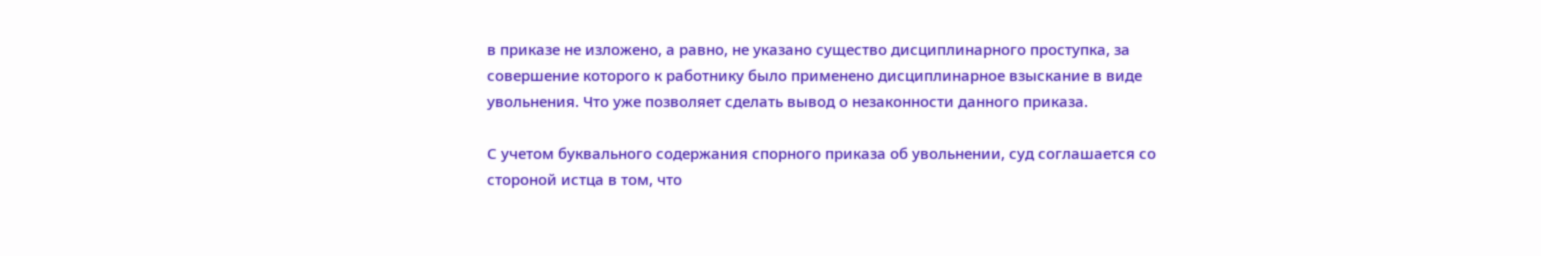в приказе не изложено, а равно, не указано существо дисциплинарного проступка, за совершение которого к работнику было применено дисциплинарное взыскание в виде увольнения. Что уже позволяет сделать вывод о незаконности данного приказа.

С учетом буквального содержания спорного приказа об увольнении, суд соглашается со стороной истца в том, что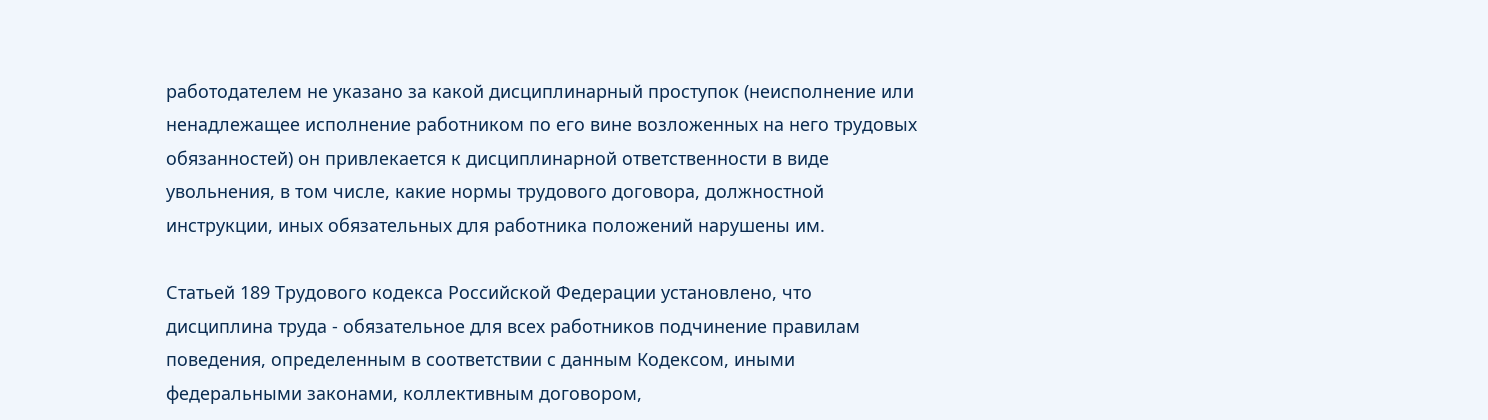работодателем не указано за какой дисциплинарный проступок (неисполнение или ненадлежащее исполнение работником по его вине возложенных на него трудовых обязанностей) он привлекается к дисциплинарной ответственности в виде увольнения, в том числе, какие нормы трудового договора, должностной инструкции, иных обязательных для работника положений нарушены им.

Статьей 189 Трудового кодекса Российской Федерации установлено, что дисциплина труда - обязательное для всех работников подчинение правилам поведения, определенным в соответствии с данным Кодексом, иными федеральными законами, коллективным договором,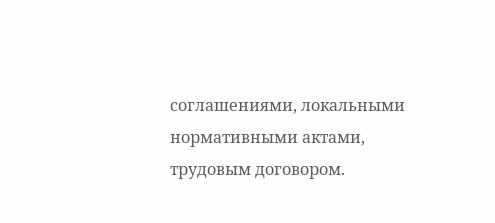соглашениями, локальными нормативными актами, трудовым договором.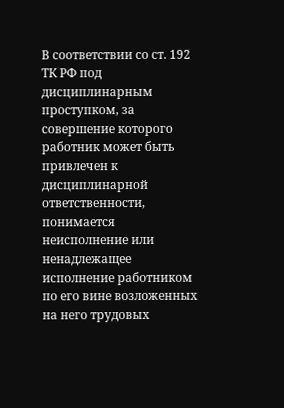В соответствии со ст. 192 ТК РФ под дисциплинарным проступком, за совершение которого работник может быть привлечен к дисциплинарной ответственности, понимается неисполнение или ненадлежащее исполнение работником по его вине возложенных на него трудовых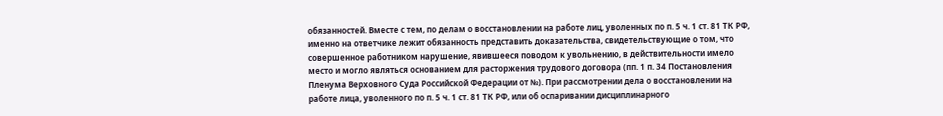обязанностей. Вместе с тем, по делам о восстановлении на работе лиц, уволенных по п. 5 ч. 1 ст. 81 ТК РФ, именно на ответчике лежит обязанность представить доказательства, свидетельствующие о том, что совершенное работником нарушение, явившееся поводом к увольнению, в действительности имело место и могло являться основанием для расторжения трудового договора (пп. 1 п. 34 Постановления Пленума Верховного Суда Российской Федерации от №). При рассмотрении дела о восстановлении на работе лица, уволенного по п. 5 ч. 1 ст. 81 ТК РФ, или об оспаривании дисциплинарного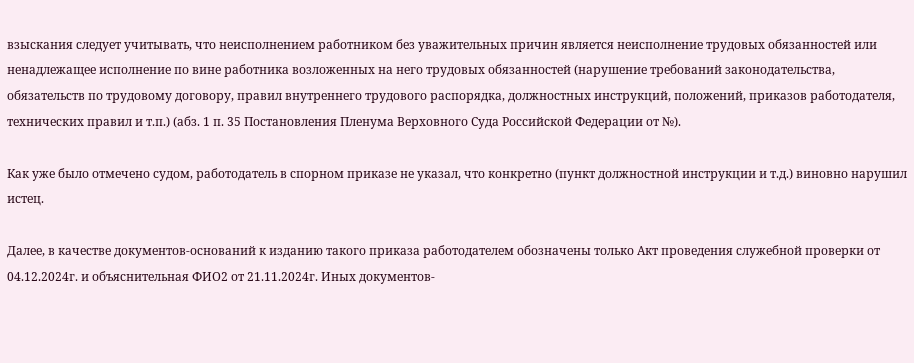взыскания следует учитывать, что неисполнением работником без уважительных причин является неисполнение трудовых обязанностей или ненадлежащее исполнение по вине работника возложенных на него трудовых обязанностей (нарушение требований законодательства, обязательств по трудовому договору, правил внутреннего трудового распорядка, должностных инструкций, положений, приказов работодателя, технических правил и т.п.) (абз. 1 п. 35 Постановления Пленума Верховного Суда Российской Федерации от №).

Как уже было отмечено судом, работодатель в спорном приказе не указал, что конкретно (пункт должностной инструкции и т.д.) виновно нарушил истец.

Далее, в качестве документов-оснований к изданию такого приказа работодателем обозначены только Акт проведения служебной проверки от 04.12.2024г. и объяснительная ФИО2 от 21.11.2024г. Иных документов-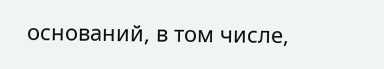оснований, в том числе,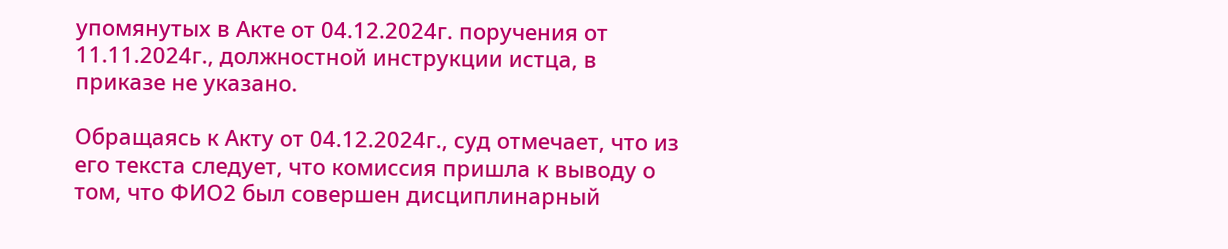упомянутых в Акте от 04.12.2024г. поручения от 11.11.2024г., должностной инструкции истца, в приказе не указано.

Обращаясь к Акту от 04.12.2024г., суд отмечает, что из его текста следует, что комиссия пришла к выводу о том, что ФИО2 был совершен дисциплинарный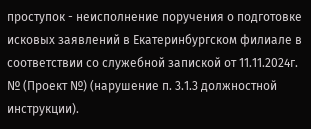проступок - неисполнение поручения о подготовке исковых заявлений в Екатеринбургском филиале в соответствии со служебной запиской от 11.11.2024г. № (Проект №) (нарушение п. 3.1.3 должностной инструкции).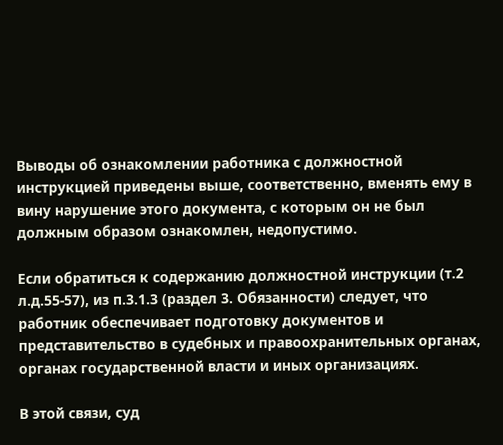Выводы об ознакомлении работника с должностной инструкцией приведены выше, соответственно, вменять ему в вину нарушение этого документа, с которым он не был должным образом ознакомлен, недопустимо.

Если обратиться к содержанию должностной инструкции (т.2 л.д.55-57), из п.3.1.3 (раздел 3. Обязанности) следует, что работник обеспечивает подготовку документов и представительство в судебных и правоохранительных органах, органах государственной власти и иных организациях.

В этой связи, суд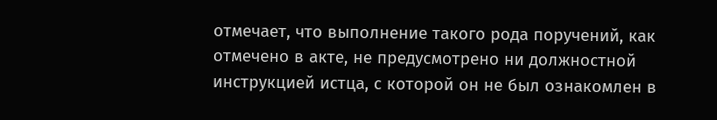отмечает, что выполнение такого рода поручений, как отмечено в акте, не предусмотрено ни должностной инструкцией истца, с которой он не был ознакомлен в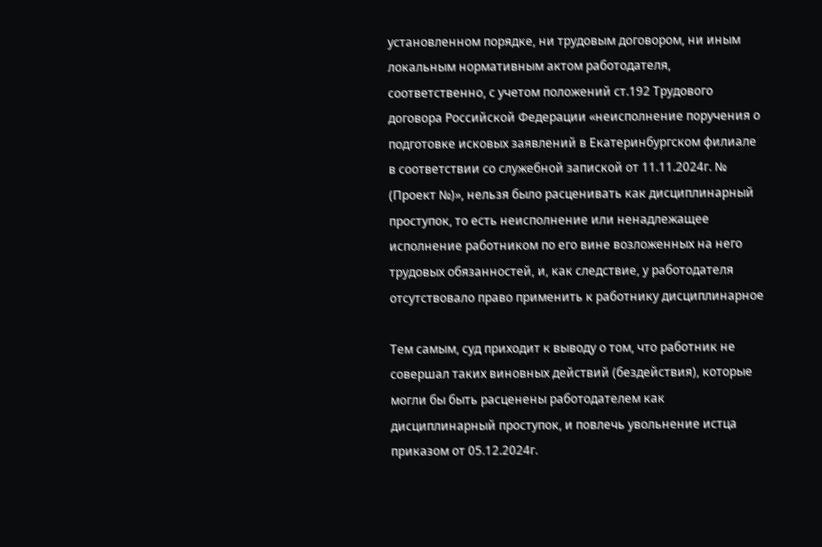установленном порядке, ни трудовым договором, ни иным локальным нормативным актом работодателя, соответственно, с учетом положений ст.192 Трудового договора Российской Федерации «неисполнение поручения о подготовке исковых заявлений в Екатеринбургском филиале в соответствии со служебной запиской от 11.11.2024г. № (Проект №)», нельзя было расценивать как дисциплинарный проступок, то есть неисполнение или ненадлежащее исполнение работником по его вине возложенных на него трудовых обязанностей, и, как следствие, у работодателя отсутствовало право применить к работнику дисциплинарное

Тем самым, суд приходит к выводу о том, что работник не совершал таких виновных действий (бездействия), которые могли бы быть расценены работодателем как дисциплинарный проступок, и повлечь увольнение истца приказом от 05.12.2024г.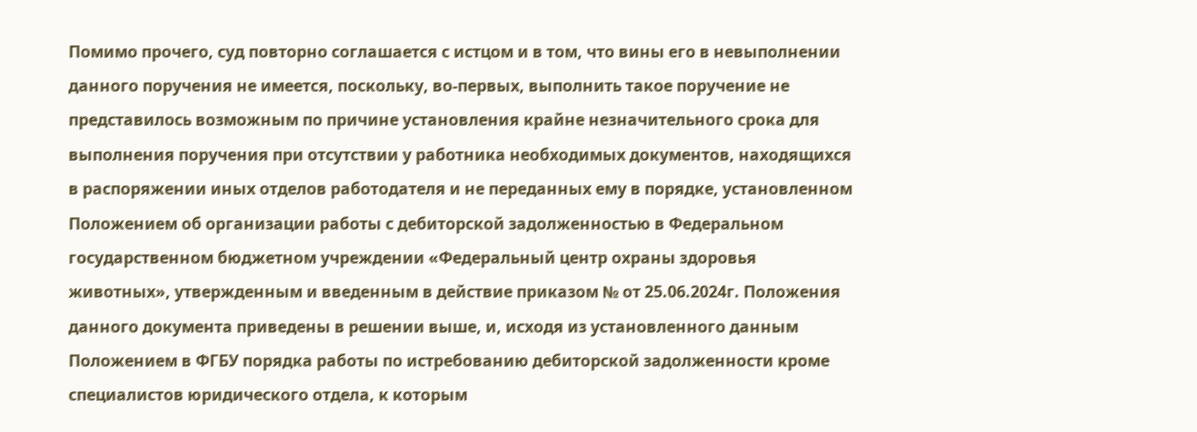Помимо прочего, суд повторно соглашается с истцом и в том, что вины его в невыполнении данного поручения не имеется, поскольку, во-первых, выполнить такое поручение не представилось возможным по причине установления крайне незначительного срока для выполнения поручения при отсутствии у работника необходимых документов, находящихся в распоряжении иных отделов работодателя и не переданных ему в порядке, установленном Положением об организации работы с дебиторской задолженностью в Федеральном государственном бюджетном учреждении «Федеральный центр охраны здоровья животных», утвержденным и введенным в действие приказом № от 25.06.2024г. Положения данного документа приведены в решении выше, и, исходя из установленного данным Положением в ФГБУ порядка работы по истребованию дебиторской задолженности кроме специалистов юридического отдела, к которым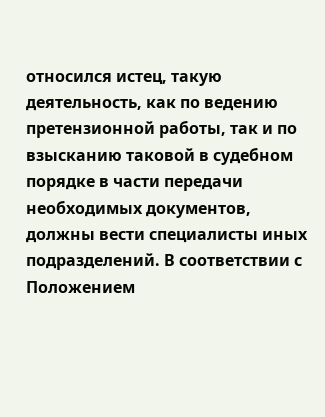относился истец, такую деятельность, как по ведению претензионной работы, так и по взысканию таковой в судебном порядке в части передачи необходимых документов, должны вести специалисты иных подразделений. В соответствии с Положением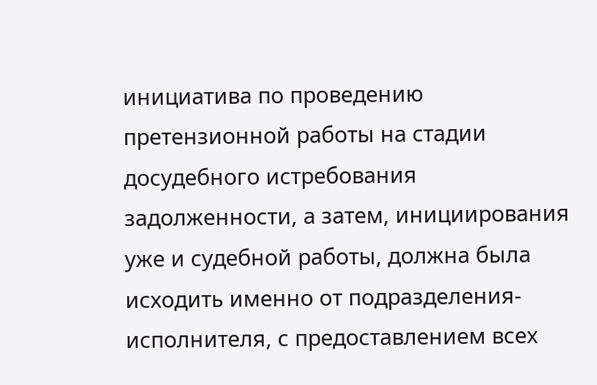инициатива по проведению претензионной работы на стадии досудебного истребования задолженности, а затем, инициирования уже и судебной работы, должна была исходить именно от подразделения-исполнителя, с предоставлением всех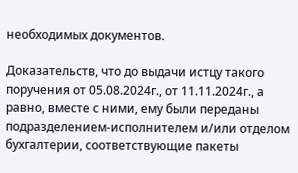необходимых документов.

Доказательств, что до выдачи истцу такого поручения от 05.08.2024г., от 11.11.2024г., а равно, вместе с ними, ему были переданы подразделением-исполнителем и/или отделом бухгалтерии, соответствующие пакеты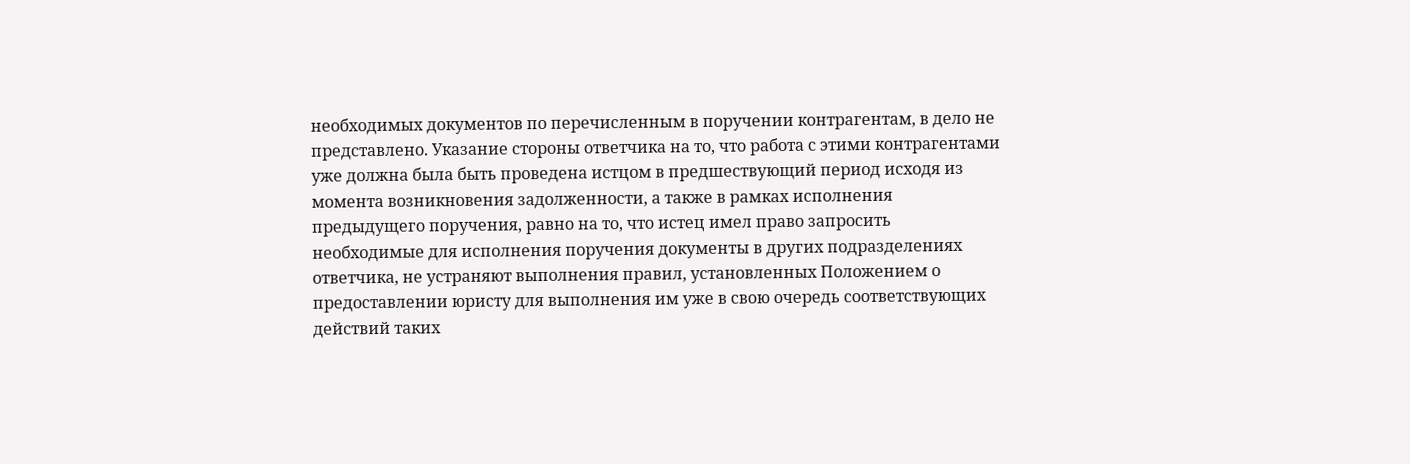необходимых документов по перечисленным в поручении контрагентам, в дело не представлено. Указание стороны ответчика на то, что работа с этими контрагентами уже должна была быть проведена истцом в предшествующий период исходя из момента возникновения задолженности, а также в рамках исполнения предыдущего поручения, равно на то, что истец имел право запросить необходимые для исполнения поручения документы в других подразделениях ответчика, не устраняют выполнения правил, установленных Положением о предоставлении юристу для выполнения им уже в свою очередь соответствующих действий таких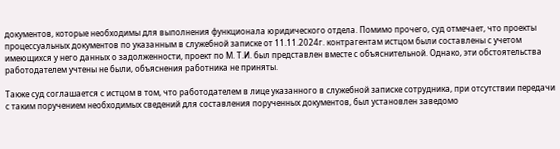документов, которые необходимы для выполнения функционала юридического отдела. Помимо прочего, суд отмечает, что проекты процессуальных документов по указанным в служебной записке от 11.11.2024г. контрагентам истцом были составлены с учетом имеющихся у него данных о задолженности, проект по М. Т.И. был представлен вместе с объяснительной. Однако, эти обстоятельства работодателем учтены не были, объяснения работника не приняты.

Также суд соглашается с истцом в том, что работодателем в лице указанного в служебной записке сотрудника, при отсутствии передачи с таким поручением необходимых сведений для составления порученных документов, был установлен заведомо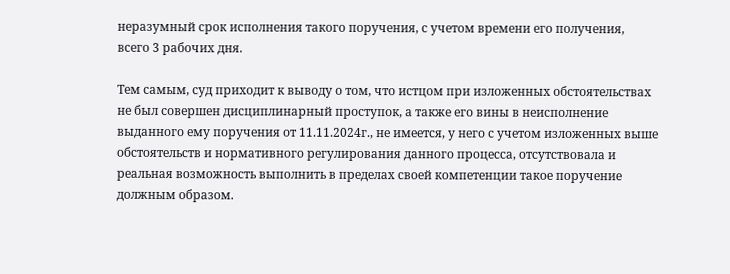неразумный срок исполнения такого поручения, с учетом времени его получения, всего 3 рабочих дня.

Тем самым, суд приходит к выводу о том, что истцом при изложенных обстоятельствах не был совершен дисциплинарный проступок, а также его вины в неисполнение выданного ему поручения от 11.11.2024г., не имеется, у него с учетом изложенных выше обстоятельств и нормативного регулирования данного процесса, отсутствовала и реальная возможность выполнить в пределах своей компетенции такое поручение должным образом.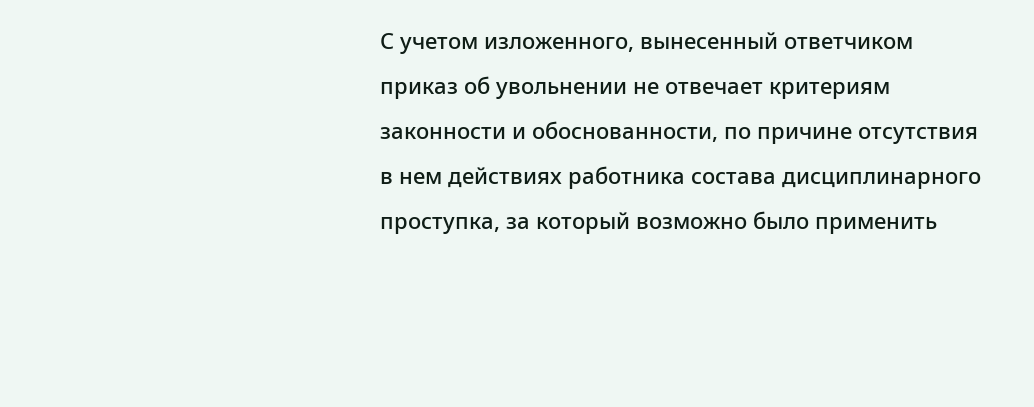С учетом изложенного, вынесенный ответчиком приказ об увольнении не отвечает критериям законности и обоснованности, по причине отсутствия в нем действиях работника состава дисциплинарного проступка, за который возможно было применить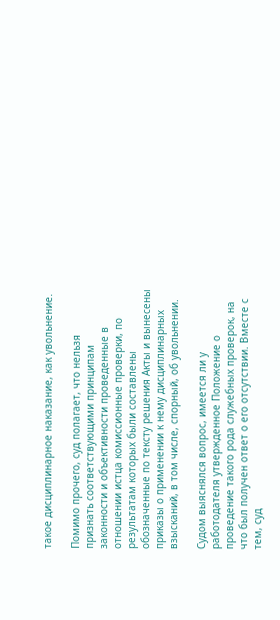такое дисциплинарное наказание, как увольнение.

Помимо прочего, суд полагает, что нельзя признать соответствующими принципам законности и объективности проведенные в отношении истца комиссионные проверки, по результатам которых были составлены обозначенные по тексту решения Акты и вынесены приказы о применении к нему дисциплинарных взысканий, в том числе, спорный, об увольнении.

Судом выяснялся вопрос, имеется ли у работодателя утвержденное Положение о проведение такого рода служебных проверок, на что был получен ответ о его отсутствии. Вместе с тем, суд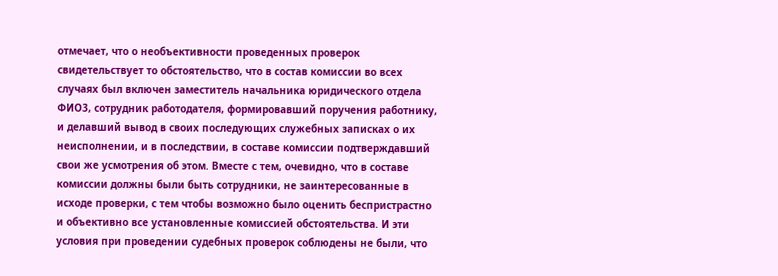отмечает, что о необъективности проведенных проверок свидетельствует то обстоятельство, что в состав комиссии во всех случаях был включен заместитель начальника юридического отдела ФИО3, сотрудник работодателя, формировавший поручения работнику, и делавший вывод в своих последующих служебных записках о их неисполнении, и в последствии, в составе комиссии подтверждавший свои же усмотрения об этом. Вместе с тем, очевидно, что в составе комиссии должны были быть сотрудники, не заинтересованные в исходе проверки, с тем чтобы возможно было оценить беспристрастно и объективно все установленные комиссией обстоятельства. И эти условия при проведении судебных проверок соблюдены не были, что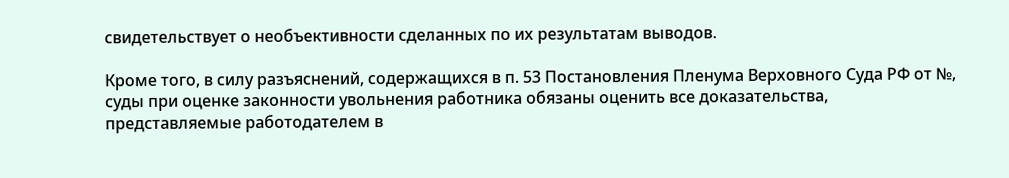свидетельствует о необъективности сделанных по их результатам выводов.

Кроме того, в силу разъяснений, содержащихся в п. 53 Постановления Пленума Верховного Суда РФ от №, суды при оценке законности увольнения работника обязаны оценить все доказательства, представляемые работодателем в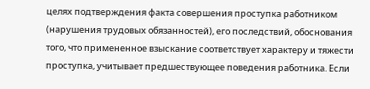целях подтверждения факта совершения проступка работником (нарушения трудовых обязанностей), его последствий, обоснования того, что примененное взыскание соответствует характеру и тяжести проступка, учитывает предшествующее поведения работника. Если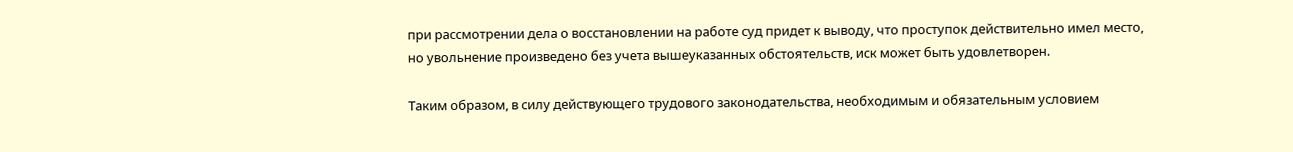при рассмотрении дела о восстановлении на работе суд придет к выводу, что проступок действительно имел место, но увольнение произведено без учета вышеуказанных обстоятельств, иск может быть удовлетворен.

Таким образом, в силу действующего трудового законодательства, необходимым и обязательным условием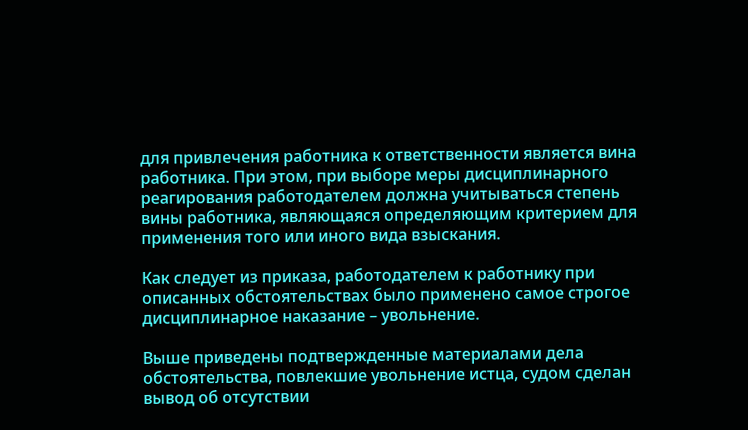для привлечения работника к ответственности является вина работника. При этом, при выборе меры дисциплинарного реагирования работодателем должна учитываться степень вины работника, являющаяся определяющим критерием для применения того или иного вида взыскания.

Как следует из приказа, работодателем к работнику при описанных обстоятельствах было применено самое строгое дисциплинарное наказание – увольнение.

Выше приведены подтвержденные материалами дела обстоятельства, повлекшие увольнение истца, судом сделан вывод об отсутствии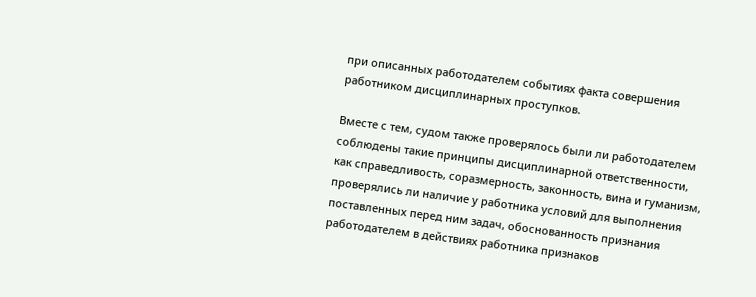при описанных работодателем событиях факта совершения работником дисциплинарных проступков.

Вместе с тем, судом также проверялось были ли работодателем соблюдены такие принципы дисциплинарной ответственности, как справедливость, соразмерность, законность, вина и гуманизм, проверялись ли наличие у работника условий для выполнения поставленных перед ним задач, обоснованность признания работодателем в действиях работника признаков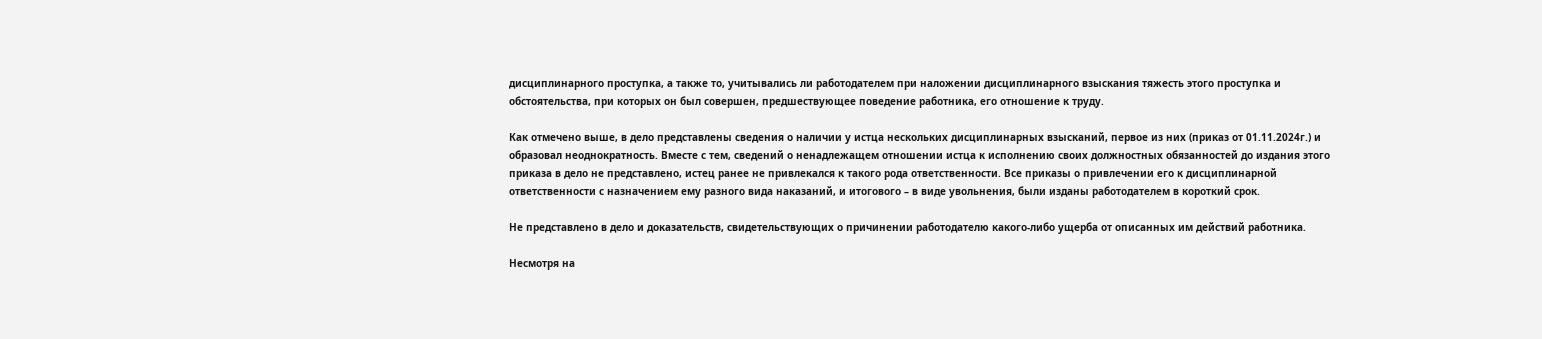дисциплинарного проступка, а также то, учитывались ли работодателем при наложении дисциплинарного взыскания тяжесть этого проступка и обстоятельства, при которых он был совершен, предшествующее поведение работника, его отношение к труду.

Как отмечено выше, в дело представлены сведения о наличии у истца нескольких дисциплинарных взысканий, первое из них (приказ от 01.11.2024г.) и образовал неоднократность. Вместе с тем, сведений о ненадлежащем отношении истца к исполнению своих должностных обязанностей до издания этого приказа в дело не представлено, истец ранее не привлекался к такого рода ответственности. Все приказы о привлечении его к дисциплинарной ответственности с назначением ему разного вида наказаний, и итогового – в виде увольнения, были изданы работодателем в короткий срок.

Не представлено в дело и доказательств, свидетельствующих о причинении работодателю какого-либо ущерба от описанных им действий работника.

Несмотря на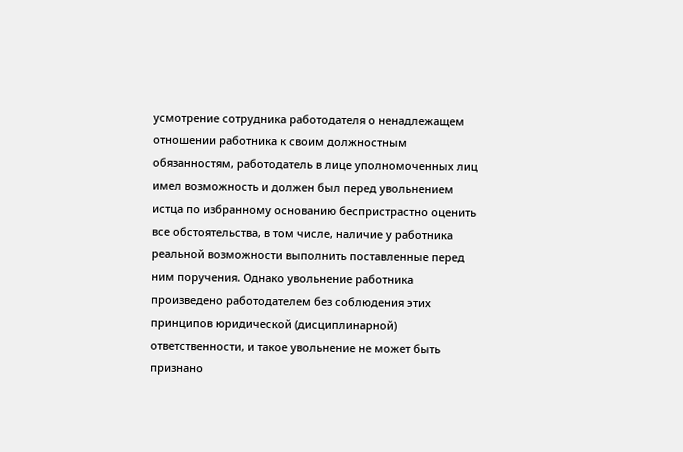усмотрение сотрудника работодателя о ненадлежащем отношении работника к своим должностным обязанностям, работодатель в лице уполномоченных лиц имел возможность и должен был перед увольнением истца по избранному основанию беспристрастно оценить все обстоятельства, в том числе, наличие у работника реальной возможности выполнить поставленные перед ним поручения. Однако увольнение работника произведено работодателем без соблюдения этих принципов юридической (дисциплинарной) ответственности, и такое увольнение не может быть признано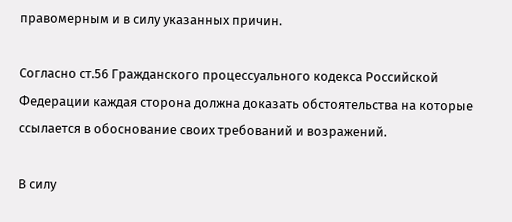правомерным и в силу указанных причин.

Согласно ст.56 Гражданского процессуального кодекса Российской Федерации каждая сторона должна доказать обстоятельства на которые ссылается в обоснование своих требований и возражений.

В силу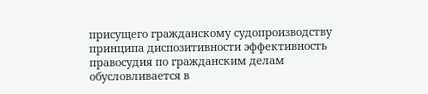присущего гражданскому судопроизводству принципа диспозитивности эффективность правосудия по гражданским делам обусловливается в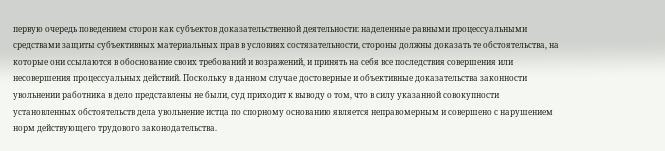первую очередь поведением сторон как субъектов доказательственной деятельности: наделенные равными процессуальными средствами защиты субъективных материальных прав в условиях состязательности, стороны должны доказать те обстоятельства, на которые они ссылаются в обоснование своих требований и возражений, и принять на себя все последствия совершения или несовершения процессуальных действий. Поскольку в данном случае достоверные и объективные доказательства законности увольнении работника в дело представлены не были, суд приходит к выводу о том, что в силу указанной совокупности установленных обстоятельств дела увольнение истца по спорному основанию является неправомерным и совершено с нарушением норм действующего трудового законодательства.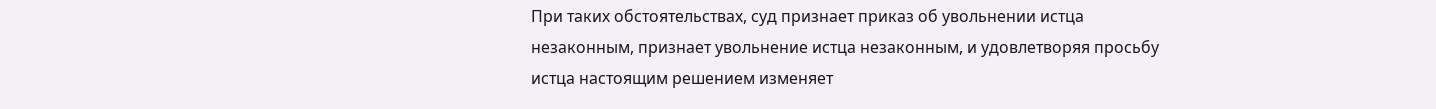При таких обстоятельствах, суд признает приказ об увольнении истца незаконным, признает увольнение истца незаконным, и удовлетворяя просьбу истца настоящим решением изменяет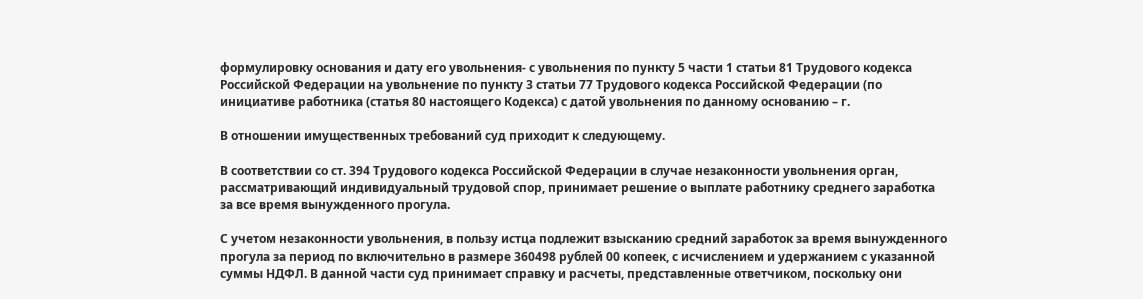формулировку основания и дату его увольнения- с увольнения по пункту 5 части 1 статьи 81 Трудового кодекса Российской Федерации на увольнение по пункту 3 статьи 77 Трудового кодекса Российской Федерации (по инициативе работника (статья 80 настоящего Кодекса) с датой увольнения по данному основанию – г.

В отношении имущественных требований суд приходит к следующему.

В соответствии со ст. 394 Трудового кодекса Российской Федерации в случае незаконности увольнения орган, рассматривающий индивидуальный трудовой спор, принимает решение о выплате работнику среднего заработка за все время вынужденного прогула.

С учетом незаконности увольнения, в пользу истца подлежит взысканию средний заработок за время вынужденного прогула за период по включительно в размере 360498 рублей 00 копеек, с исчислением и удержанием с указанной суммы НДФЛ. В данной части суд принимает справку и расчеты, представленные ответчиком, поскольку они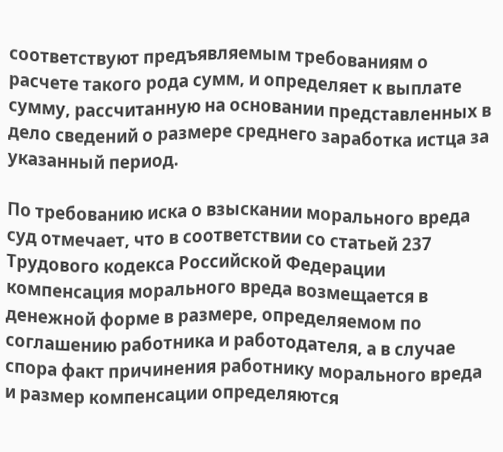соответствуют предъявляемым требованиям о расчете такого рода сумм, и определяет к выплате сумму, рассчитанную на основании представленных в дело сведений о размере среднего заработка истца за указанный период.

По требованию иска о взыскании морального вреда суд отмечает, что в соответствии со статьей 237 Трудового кодекса Российской Федерации компенсация морального вреда возмещается в денежной форме в размере, определяемом по соглашению работника и работодателя, а в случае спора факт причинения работнику морального вреда и размер компенсации определяются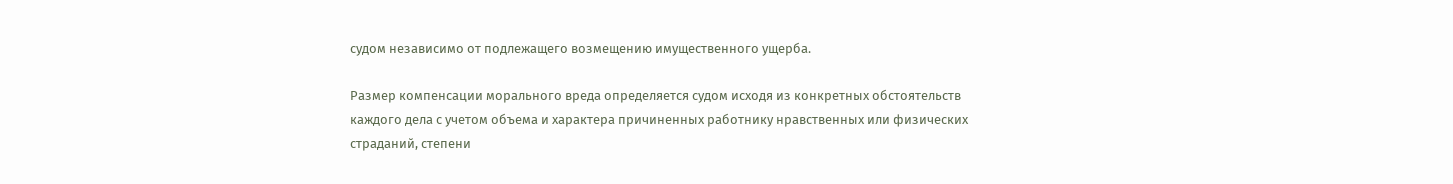судом независимо от подлежащего возмещению имущественного ущерба.

Размер компенсации морального вреда определяется судом исходя из конкретных обстоятельств каждого дела с учетом объема и характера причиненных работнику нравственных или физических страданий, степени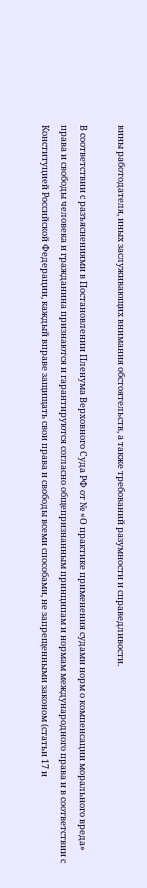вины работодателя, иных заслуживающих внимания обстоятельств, а также требований разумности и справедливости.

В соответствии с разъяснениями в Постановлении Пленума Верховного Суда РФ от № «О практике применения судами норм о компенсации морального вреда» права и свободы человека и гражданина признаются и гарантируются согласно общепризнанным принципам и нормам международного права и в соответствии с Конституцией Российской Федерации, каждый вправе защищать свои права и свободы всеми способами, не запрещенными законом (статьи 17 и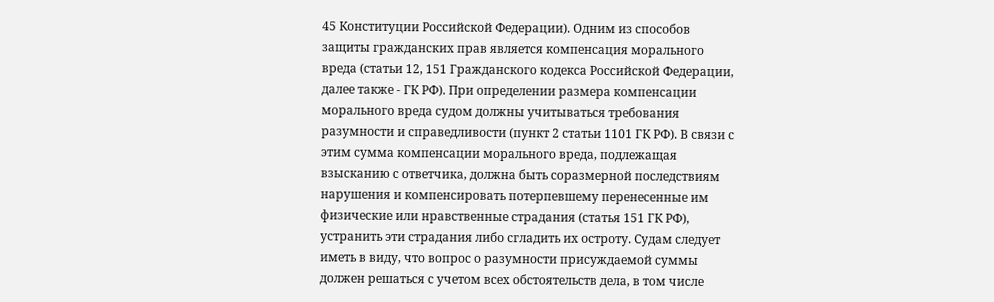45 Конституции Российской Федерации). Одним из способов защиты гражданских прав является компенсация морального вреда (статьи 12, 151 Гражданского кодекса Российской Федерации, далее также - ГК РФ). При определении размера компенсации морального вреда судом должны учитываться требования разумности и справедливости (пункт 2 статьи 1101 ГК РФ). В связи с этим сумма компенсации морального вреда, подлежащая взысканию с ответчика, должна быть соразмерной последствиям нарушения и компенсировать потерпевшему перенесенные им физические или нравственные страдания (статья 151 ГК РФ), устранить эти страдания либо сгладить их остроту. Судам следует иметь в виду, что вопрос о разумности присуждаемой суммы должен решаться с учетом всех обстоятельств дела, в том числе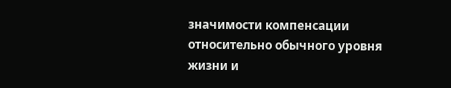значимости компенсации относительно обычного уровня жизни и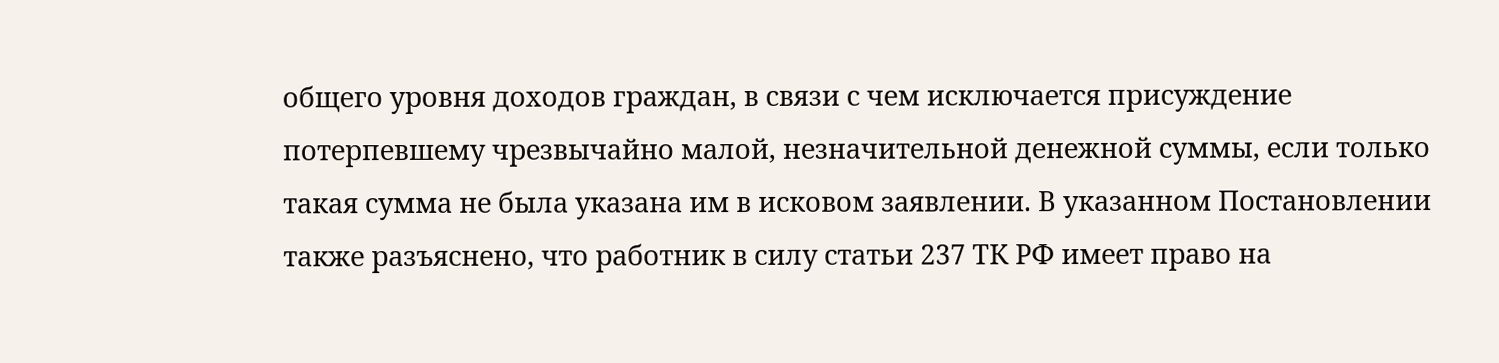общего уровня доходов граждан, в связи с чем исключается присуждение потерпевшему чрезвычайно малой, незначительной денежной суммы, если только такая сумма не была указана им в исковом заявлении. В указанном Постановлении также разъяснено, что работник в силу статьи 237 ТК РФ имеет право на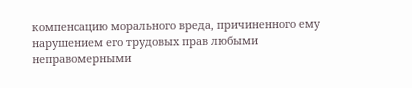компенсацию морального вреда, причиненного ему нарушением его трудовых прав любыми неправомерными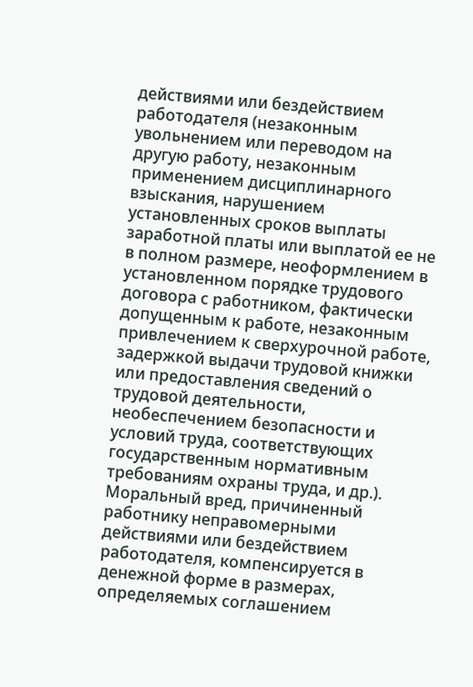действиями или бездействием работодателя (незаконным увольнением или переводом на другую работу, незаконным применением дисциплинарного взыскания, нарушением установленных сроков выплаты заработной платы или выплатой ее не в полном размере, неоформлением в установленном порядке трудового договора с работником, фактически допущенным к работе, незаконным привлечением к сверхурочной работе, задержкой выдачи трудовой книжки или предоставления сведений о трудовой деятельности, необеспечением безопасности и условий труда, соответствующих государственным нормативным требованиям охраны труда, и др.). Моральный вред, причиненный работнику неправомерными действиями или бездействием работодателя, компенсируется в денежной форме в размерах, определяемых соглашением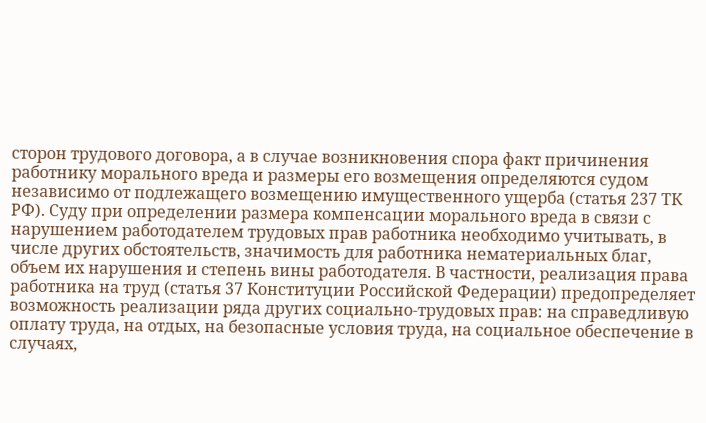сторон трудового договора, а в случае возникновения спора факт причинения работнику морального вреда и размеры его возмещения определяются судом независимо от подлежащего возмещению имущественного ущерба (статья 237 ТК РФ). Суду при определении размера компенсации морального вреда в связи с нарушением работодателем трудовых прав работника необходимо учитывать, в числе других обстоятельств, значимость для работника нематериальных благ, объем их нарушения и степень вины работодателя. В частности, реализация права работника на труд (статья 37 Конституции Российской Федерации) предопределяет возможность реализации ряда других социально-трудовых прав: на справедливую оплату труда, на отдых, на безопасные условия труда, на социальное обеспечение в случаях,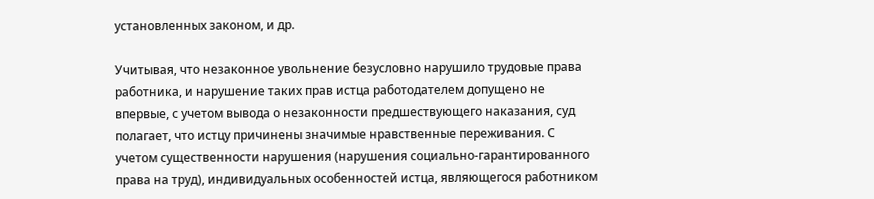установленных законом, и др.

Учитывая, что незаконное увольнение безусловно нарушило трудовые права работника, и нарушение таких прав истца работодателем допущено не впервые, с учетом вывода о незаконности предшествующего наказания, суд полагает, что истцу причинены значимые нравственные переживания. С учетом существенности нарушения (нарушения социально-гарантированного права на труд), индивидуальных особенностей истца, являющегося работником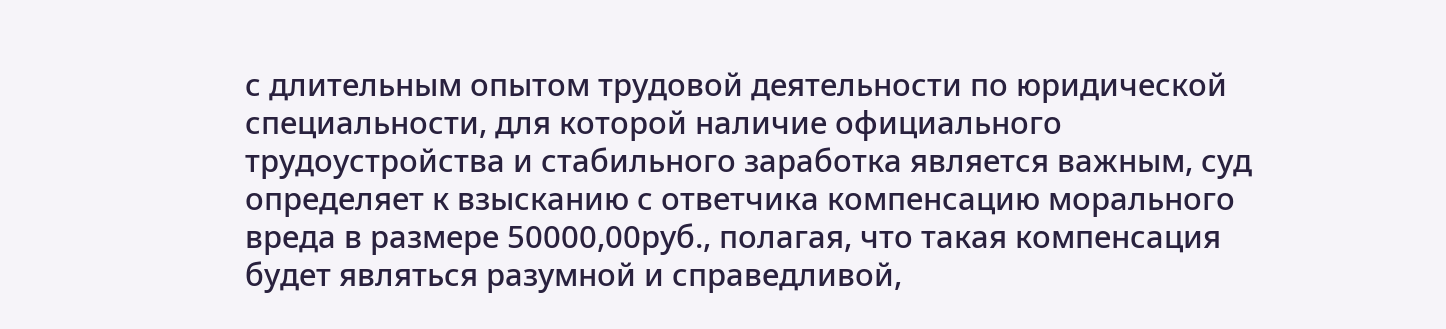с длительным опытом трудовой деятельности по юридической специальности, для которой наличие официального трудоустройства и стабильного заработка является важным, суд определяет к взысканию с ответчика компенсацию морального вреда в размере 50000,00руб., полагая, что такая компенсация будет являться разумной и справедливой,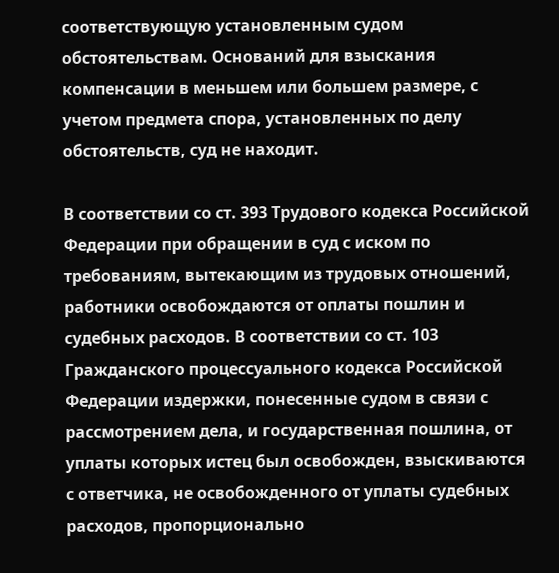соответствующую установленным судом обстоятельствам. Оснований для взыскания компенсации в меньшем или большем размере, с учетом предмета спора, установленных по делу обстоятельств, суд не находит.

В соответствии со ст. 393 Трудового кодекса Российской Федерации при обращении в суд с иском по требованиям, вытекающим из трудовых отношений, работники освобождаются от оплаты пошлин и судебных расходов. В соответствии со ст. 103 Гражданского процессуального кодекса Российской Федерации издержки, понесенные судом в связи с рассмотрением дела, и государственная пошлина, от уплаты которых истец был освобожден, взыскиваются с ответчика, не освобожденного от уплаты судебных расходов, пропорционально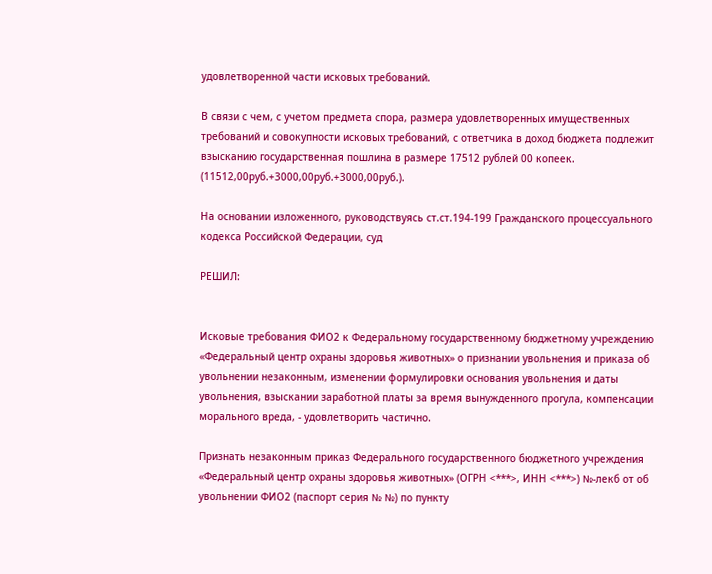удовлетворенной части исковых требований.

В связи с чем, с учетом предмета спора, размера удовлетворенных имущественных требований и совокупности исковых требований, с ответчика в доход бюджета подлежит взысканию государственная пошлина в размере 17512 рублей 00 копеек. (11512,00руб.+3000,00руб.+3000,00руб.).

На основании изложенного, руководствуясь ст.ст.194-199 Гражданского процессуального кодекса Российской Федерации, суд

РЕШИЛ:


Исковые требования ФИО2 к Федеральному государственному бюджетному учреждению «Федеральный центр охраны здоровья животных» о признании увольнения и приказа об увольнении незаконным, изменении формулировки основания увольнения и даты увольнения, взыскании заработной платы за время вынужденного прогула, компенсации морального вреда, - удовлетворить частично.

Признать незаконным приказ Федерального государственного бюджетного учреждения «Федеральный центр охраны здоровья животных» (ОГРН <***>, ИНН <***>) №-лекб от об увольнении ФИО2 (паспорт серия № №) по пункту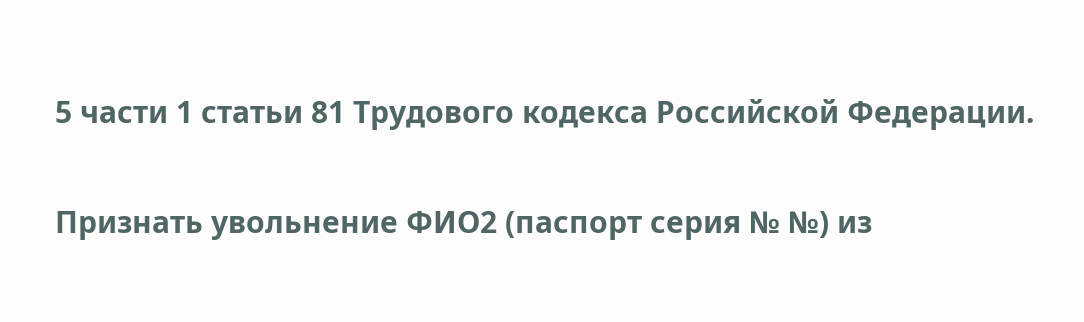5 части 1 статьи 81 Трудового кодекса Российской Федерации.

Признать увольнение ФИО2 (паспорт серия № №) из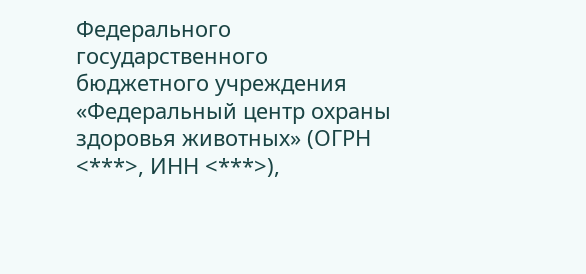Федерального государственного бюджетного учреждения «Федеральный центр охраны здоровья животных» (ОГРН <***>, ИНН <***>),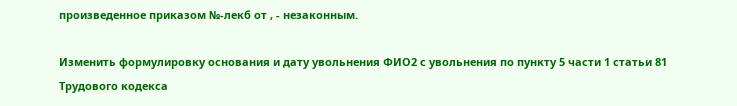произведенное приказом №-лекб от , - незаконным.

Изменить формулировку основания и дату увольнения ФИО2 с увольнения по пункту 5 части 1 статьи 81 Трудового кодекса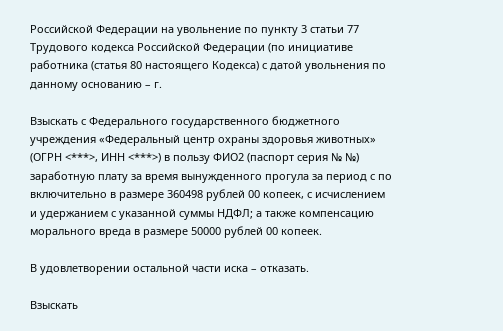Российской Федерации на увольнение по пункту 3 статьи 77 Трудового кодекса Российской Федерации (по инициативе работника (статья 80 настоящего Кодекса) с датой увольнения по данному основанию – г.

Взыскать с Федерального государственного бюджетного учреждения «Федеральный центр охраны здоровья животных» (ОГРН <***>, ИНН <***>) в пользу ФИО2 (паспорт серия № №) заработную плату за время вынужденного прогула за период с по включительно в размере 360498 рублей 00 копеек, с исчислением и удержанием с указанной суммы НДФЛ; а также компенсацию морального вреда в размере 50000 рублей 00 копеек.

В удовлетворении остальной части иска – отказать.

Взыскать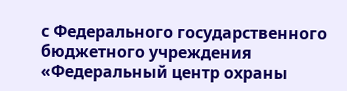с Федерального государственного бюджетного учреждения «Федеральный центр охраны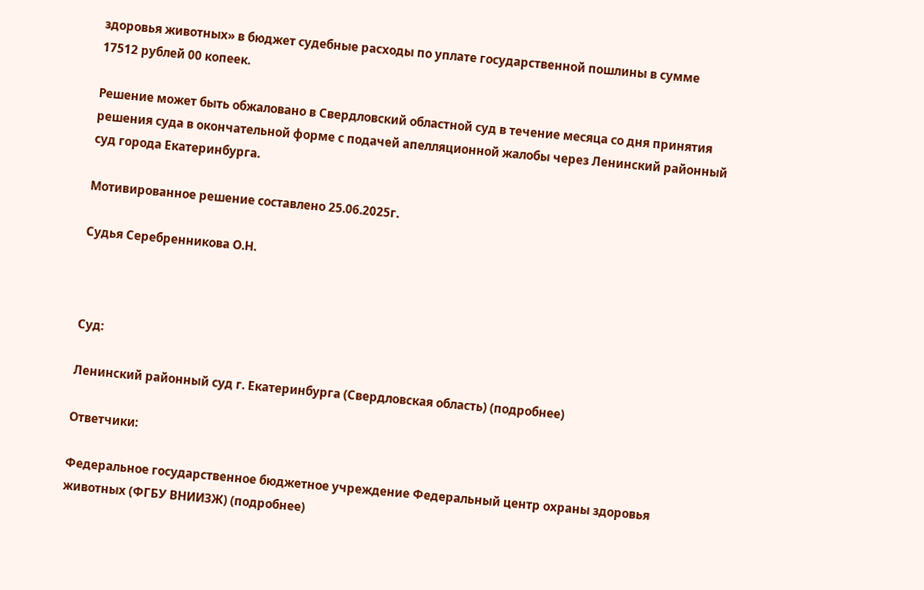здоровья животных» в бюджет судебные расходы по уплате государственной пошлины в сумме 17512 рублей 00 копеек.

Решение может быть обжаловано в Свердловский областной суд в течение месяца со дня принятия решения суда в окончательной форме с подачей апелляционной жалобы через Ленинский районный суд города Екатеринбурга.

Мотивированное решение составлено 25.06.2025г.

Судья Серебренникова О.Н.



Суд:

Ленинский районный суд г. Екатеринбурга (Свердловская область) (подробнее)

Ответчики:

Федеральное государственное бюджетное учреждение Федеральный центр охраны здоровья животных (ФГБУ ВНИИЗЖ) (подробнее)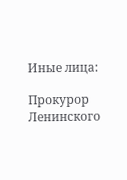Иные лица:

Прокурор Ленинского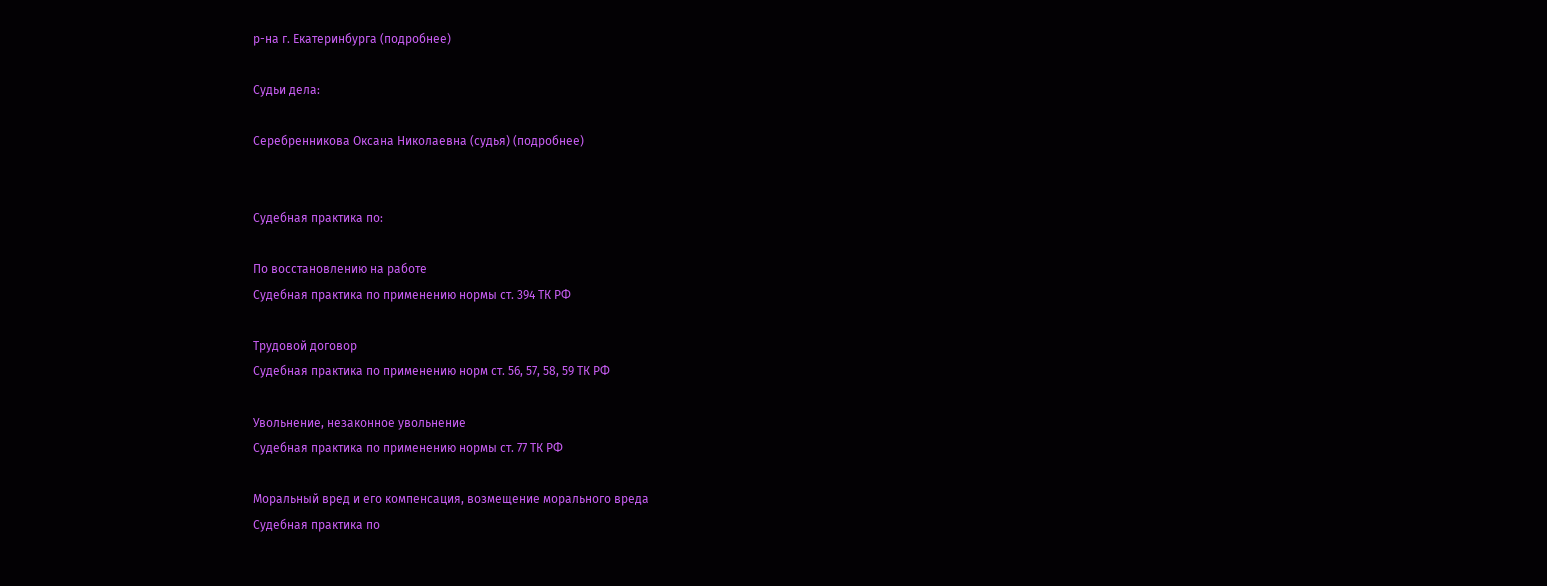р-на г. Екатеринбурга (подробнее)

Судьи дела:

Серебренникова Оксана Николаевна (судья) (подробнее)


Судебная практика по:

По восстановлению на работе
Судебная практика по применению нормы ст. 394 ТК РФ

Трудовой договор
Судебная практика по применению норм ст. 56, 57, 58, 59 ТК РФ

Увольнение, незаконное увольнение
Судебная практика по применению нормы ст. 77 ТК РФ

Моральный вред и его компенсация, возмещение морального вреда
Судебная практика по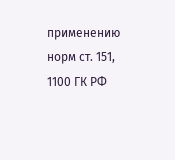применению норм ст. 151, 1100 ГК РФ